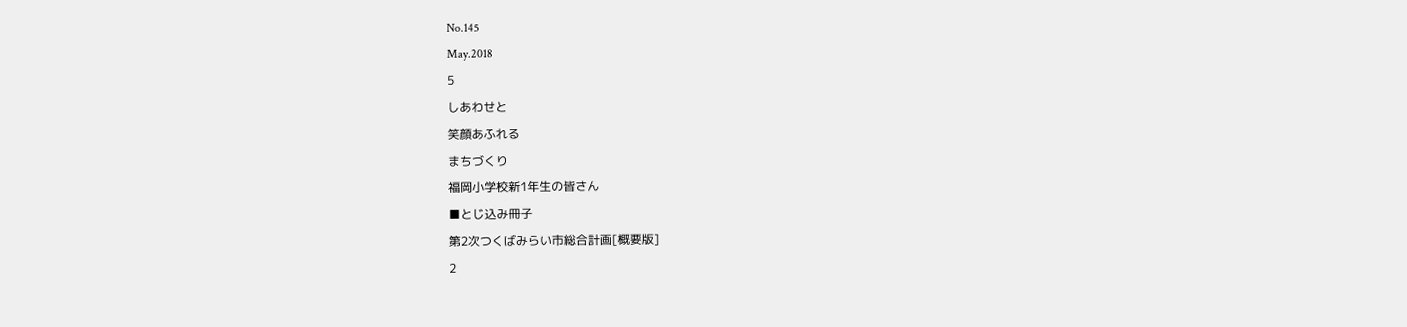No.145
May.2018
5
しあわせと
笑顔あふれる
まちづくり
福岡小学校新1年生の皆さん
■とじ込み冊子
第2次つくばみらい市総合計画[概要版]
2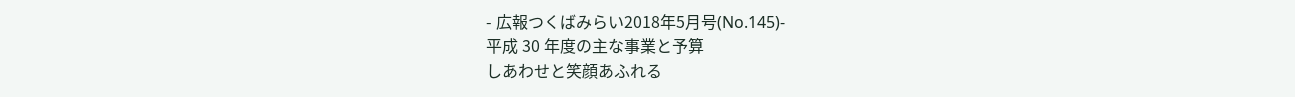- 広報つくばみらい2018年5月号(No.145)-
平成 30 年度の主な事業と予算
しあわせと笑顔あふれる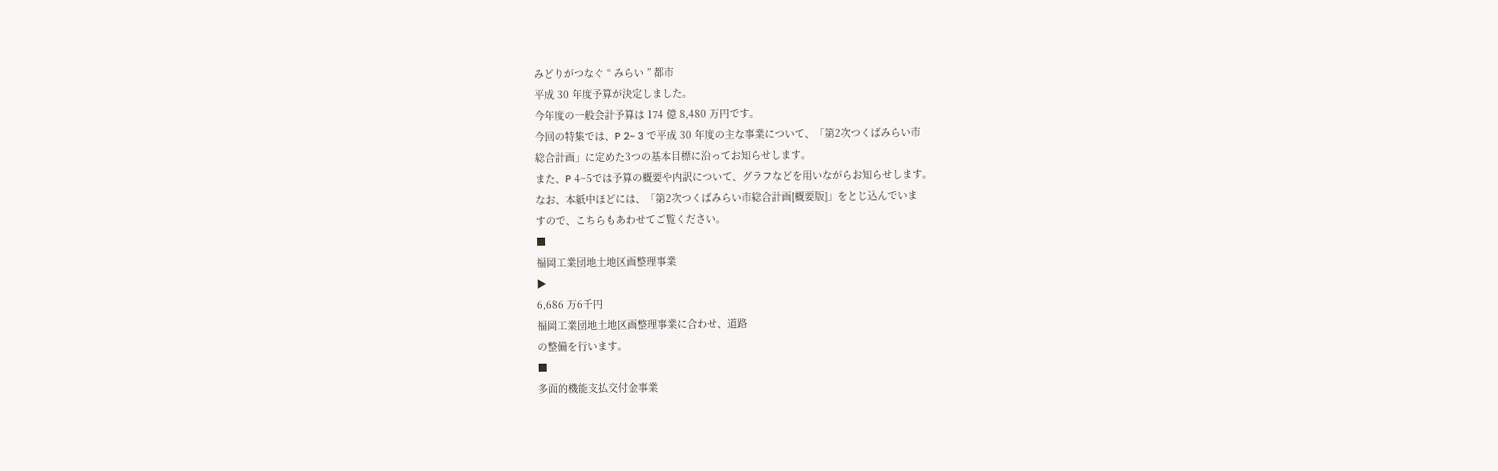みどりがつなぐ “ みらい ” 都市
平成 30 年度予算が決定しました。
今年度の一般会計予算は 174 億 8,480 万円です。
今回の特集では、P 2~ 3 で平成 30 年度の主な事業について、「第2次つくばみらい市
総合計画」に定めた3つの基本目標に沿ってお知らせします。
また、P 4~5では予算の概要や内訳について、グラフなどを用いながらお知らせします。
なお、本紙中ほどには、「第2次つくばみらい市総合計画[概要版]」をとじ込んでいま
すので、こちらもあわせてご覧ください。
■
福岡工業団地土地区画整理事業
▶
6,686 万6千円
福岡工業団地土地区画整理事業に合わせ、道路
の整備を行います。
■
多面的機能支払交付金事業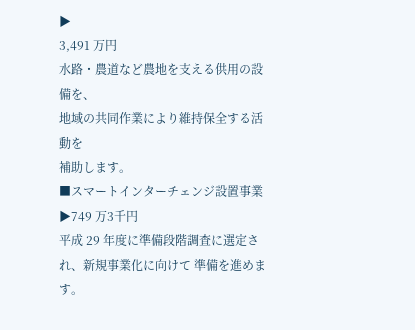▶
3,491 万円
水路・農道など農地を支える供用の設備を、
地域の共同作業により維持保全する活動を
補助します。
■スマートインターチェンジ設置事業 ▶749 万3千円
平成 29 年度に準備段階調査に選定され、新規事業化に向けて 準備を進めます。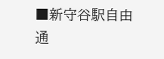■新守谷駅自由通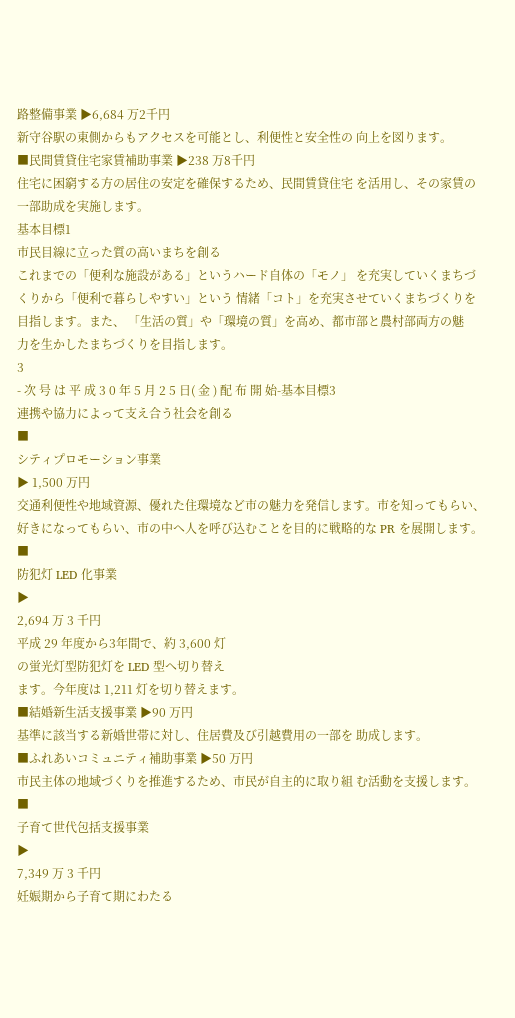路整備事業 ▶6,684 万2千円
新守谷駅の東側からもアクセスを可能とし、利便性と安全性の 向上を図ります。
■民間賃貸住宅家賃補助事業 ▶238 万8千円
住宅に困窮する方の居住の安定を確保するため、民間賃貸住宅 を活用し、その家賃の一部助成を実施します。
基本目標1
市民目線に立った質の高いまちを創る
これまでの「便利な施設がある」というハード自体の「モノ」 を充実していくまちづくりから「便利で暮らしやすい」という 情緒「コト」を充実させていくまちづくりを目指します。また、 「生活の質」や「環境の質」を高め、都市部と農村部両方の魅
力を生かしたまちづくりを目指します。
3
- 次 号 は 平 成 3 0 年 5 月 2 5 日( 金 ) 配 布 開 始-基本目標3
連携や協力によって支え合う社会を創る
■
シティプロモーション事業
▶ 1,500 万円
交通利便性や地域資源、優れた住環境など市の魅力を発信します。市を知ってもらい、
好きになってもらい、市の中へ人を呼び込むことを目的に戦略的な PR を展開します。
■
防犯灯 LED 化事業
▶
2,694 万 3 千円
平成 29 年度から3年間で、約 3,600 灯
の蛍光灯型防犯灯を LED 型へ切り替え
ます。今年度は 1,211 灯を切り替えます。
■結婚新生活支援事業 ▶90 万円
基準に該当する新婚世帯に対し、住居費及び引越費用の一部を 助成します。
■ふれあいコミュニティ補助事業 ▶50 万円
市民主体の地域づくりを推進するため、市民が自主的に取り組 む活動を支援します。
■
子育て世代包括支援事業
▶
7,349 万 3 千円
妊娠期から子育て期にわたる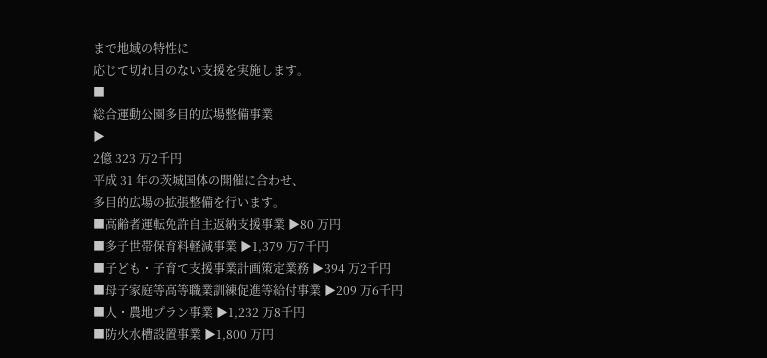まで地域の特性に
応じて切れ目のない支援を実施します。
■
総合運動公園多目的広場整備事業
▶
2億 323 万2千円
平成 31 年の茨城国体の開催に合わせ、
多目的広場の拡張整備を行います。
■高齢者運転免許自主返納支援事業 ▶80 万円
■多子世帯保育料軽減事業 ▶1,379 万7千円
■子ども・子育て支援事業計画策定業務 ▶394 万2千円
■母子家庭等高等職業訓練促進等給付事業 ▶209 万6千円
■人・農地プラン事業 ▶1,232 万8千円
■防火水槽設置事業 ▶1,800 万円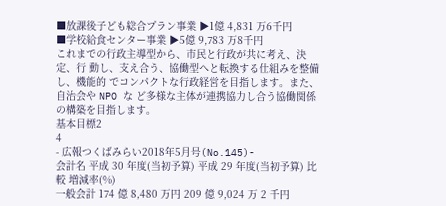■放課後子ども総合プラン事業 ▶1億 4,831 万6千円
■学校給食センター事業 ▶5億 9,783 万8千円
これまでの行政主導型から、市民と行政が共に考え、決定、行 動し、支え合う、協働型へと転換する仕組みを整備し、機能的 でコンパクトな行政経営を目指します。また、自治会や NPO な ど多様な主体が連携協力し合う協働関係の構築を目指します。
基本目標2
4
- 広報つくばみらい2018年5月号(No.145)-
会計名 平成 30 年度(当初予算) 平成 29 年度(当初予算) 比較 増減率(%)
一般会計 174 億 8,480 万円 209 億 9,024 万 2 千円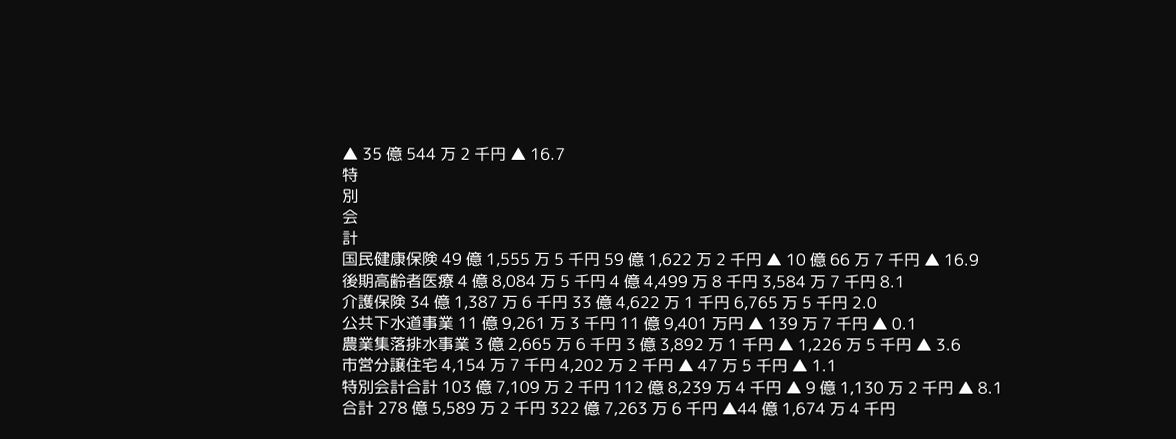▲ 35 億 544 万 2 千円 ▲ 16.7
特
別
会
計
国民健康保険 49 億 1,555 万 5 千円 59 億 1,622 万 2 千円 ▲ 10 億 66 万 7 千円 ▲ 16.9
後期高齢者医療 4 億 8,084 万 5 千円 4 億 4,499 万 8 千円 3,584 万 7 千円 8.1
介護保険 34 億 1,387 万 6 千円 33 億 4,622 万 1 千円 6,765 万 5 千円 2.0
公共下水道事業 11 億 9,261 万 3 千円 11 億 9,401 万円 ▲ 139 万 7 千円 ▲ 0.1
農業集落排水事業 3 億 2,665 万 6 千円 3 億 3,892 万 1 千円 ▲ 1,226 万 5 千円 ▲ 3.6
市営分譲住宅 4,154 万 7 千円 4,202 万 2 千円 ▲ 47 万 5 千円 ▲ 1.1
特別会計合計 103 億 7,109 万 2 千円 112 億 8,239 万 4 千円 ▲ 9 億 1,130 万 2 千円 ▲ 8.1
合計 278 億 5,589 万 2 千円 322 億 7,263 万 6 千円 ▲44 億 1,674 万 4 千円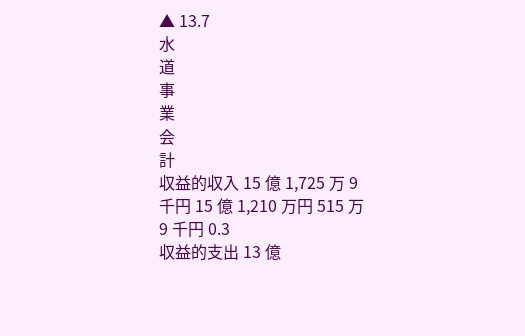▲ 13.7
水
道
事
業
会
計
収益的収入 15 億 1,725 万 9 千円 15 億 1,210 万円 515 万 9 千円 0.3
収益的支出 13 億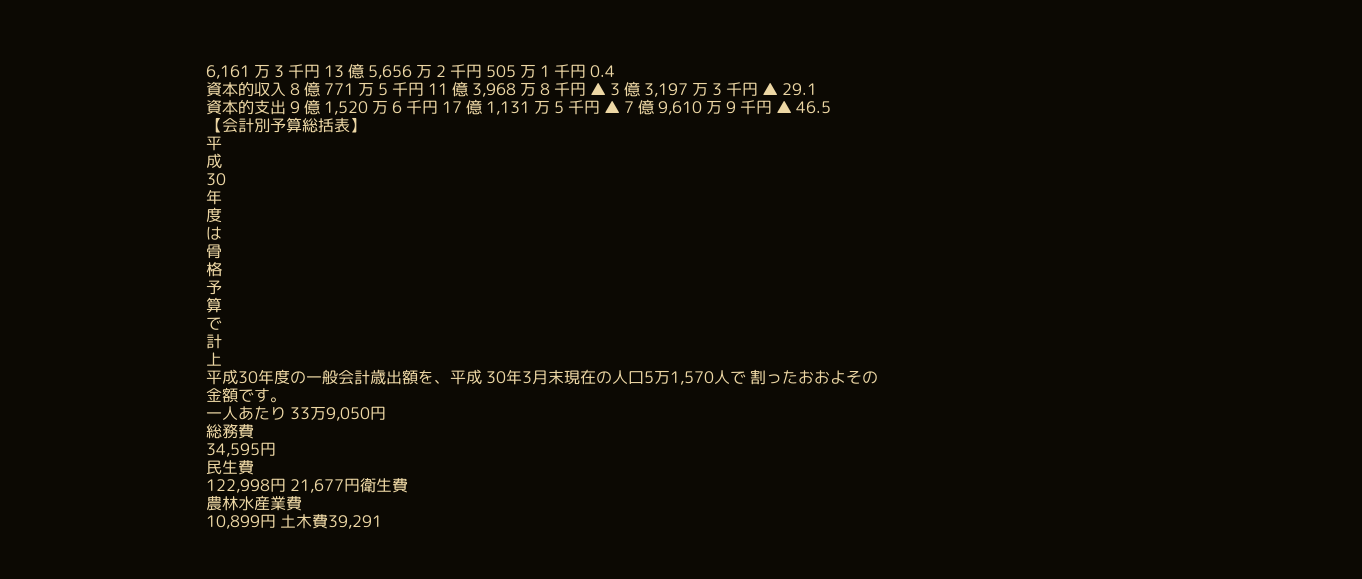6,161 万 3 千円 13 億 5,656 万 2 千円 505 万 1 千円 0.4
資本的収入 8 億 771 万 5 千円 11 億 3,968 万 8 千円 ▲ 3 億 3,197 万 3 千円 ▲ 29.1
資本的支出 9 億 1,520 万 6 千円 17 億 1,131 万 5 千円 ▲ 7 億 9,610 万 9 千円 ▲ 46.5
【会計別予算総括表】
平
成
30
年
度
は
骨
格
予
算
で
計
上
平成30年度の一般会計歳出額を、平成 30年3月末現在の人口5万1,570人で 割ったおおよその金額です。
一人あたり 33万9,050円
総務費
34,595円
民生費
122,998円 21,677円衛生費
農林水産業費
10,899円 土木費39,291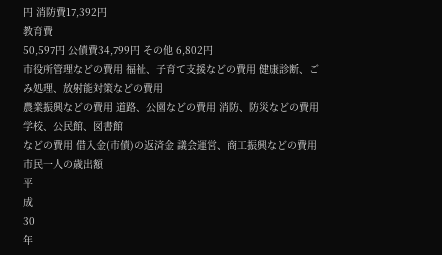円 消防費17,392円
教育費
50,597円 公債費34,799円 その他 6,802円
市役所管理などの費用 福祉、子育て支援などの費用 健康診断、ごみ処理、放射能対策などの費用
農業振興などの費用 道路、公園などの費用 消防、防災などの費用
学校、公民館、図書館
などの費用 借入金(市債)の返済金 議会運営、商工振興などの費用
市民一人の歳出額
平
成
30
年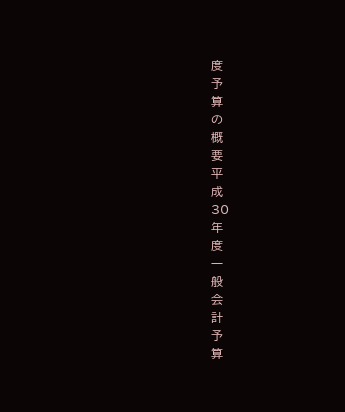度
予
算
の
概
要
平
成
30
年
度
一
般
会
計
予
算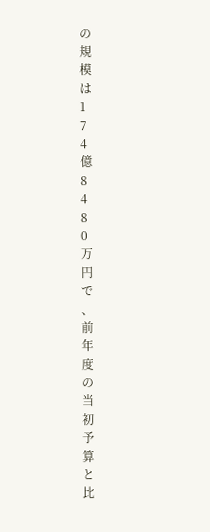の
規
模
は
1
7
4
億
8
4
8
0
万
円
で
、
前
年
度
の
当
初
予
算
と
比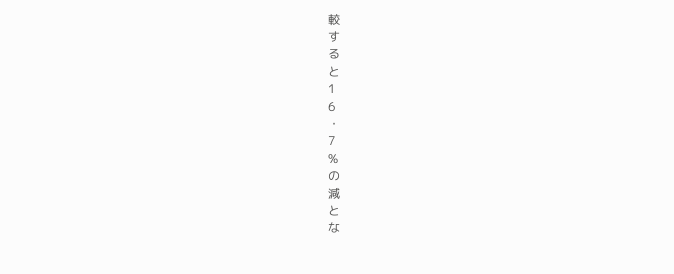較
す
る
と
1
6
・
7
%
の
減
と
な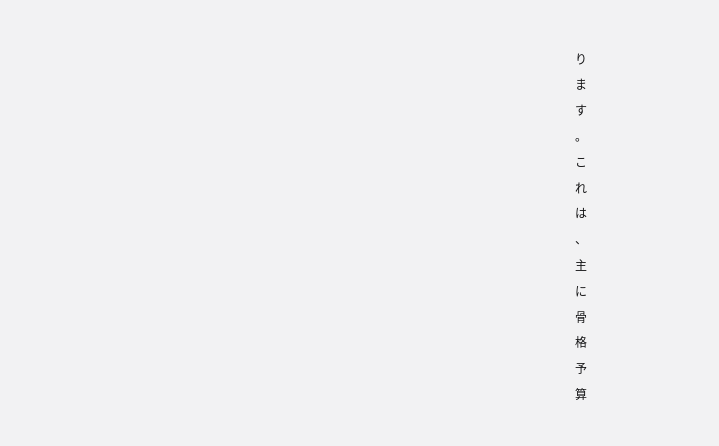り
ま
す
。
こ
れ
は
、
主
に
骨
格
予
算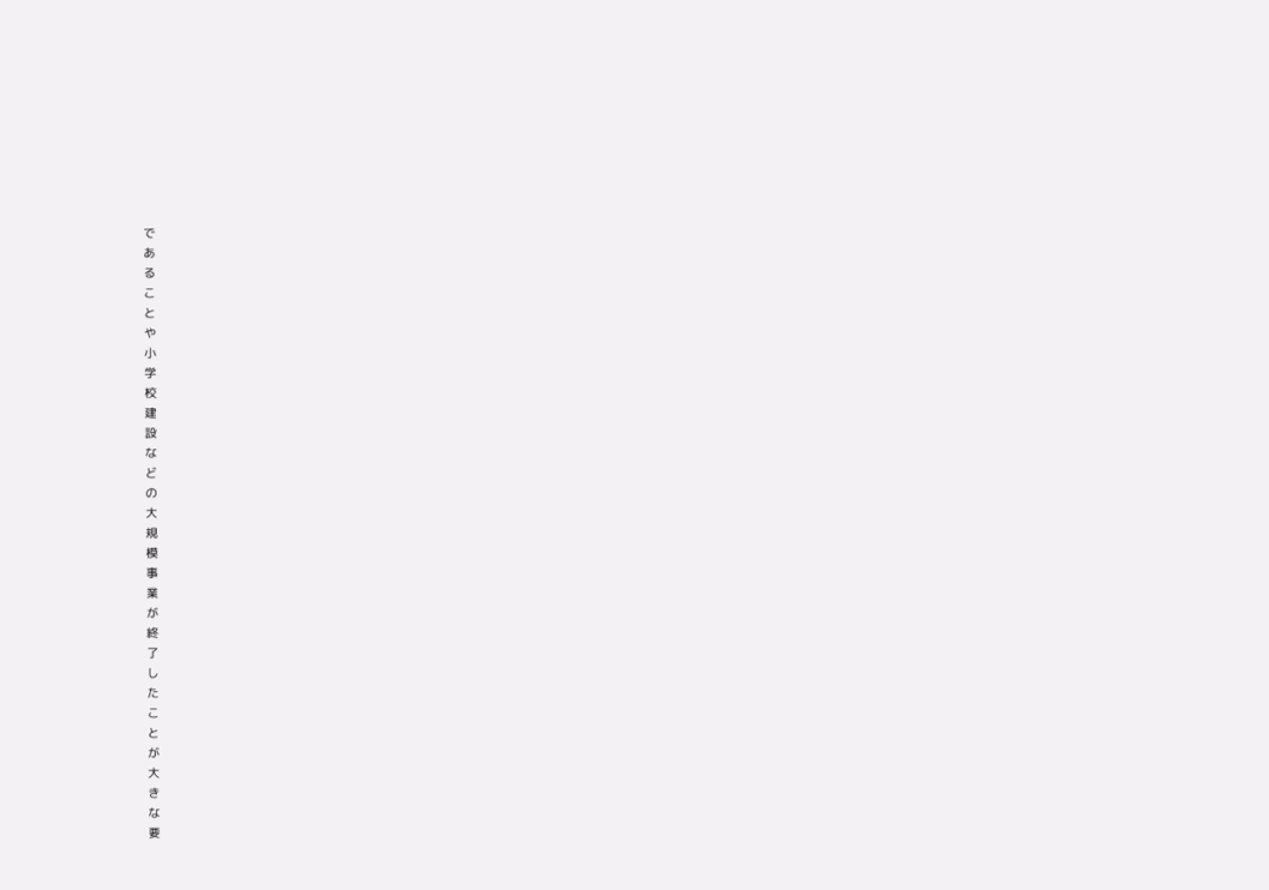で
あ
る
こ
と
や
小
学
校
建
設
な
ど
の
大
規
模
事
業
が
終
了
し
た
こ
と
が
大
き
な
要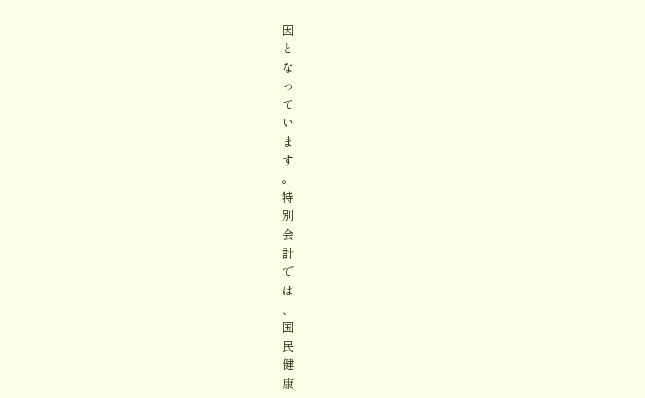因
と
な
っ
て
い
ま
す
。
特
別
会
計
で
は
、
国
民
健
康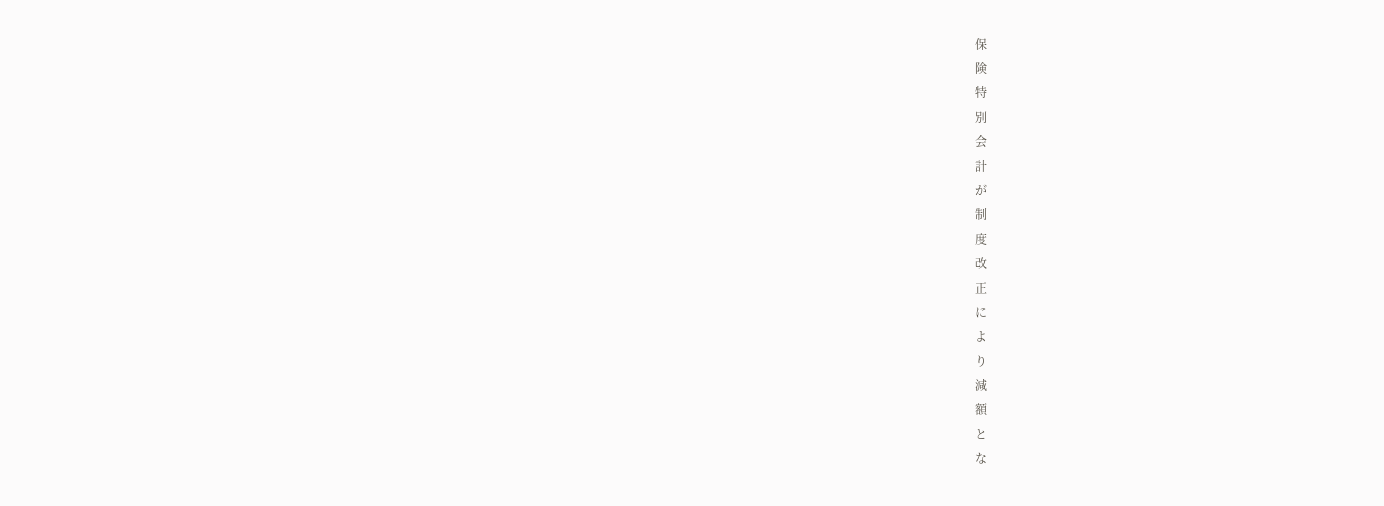保
険
特
別
会
計
が
制
度
改
正
に
よ
り
減
額
と
な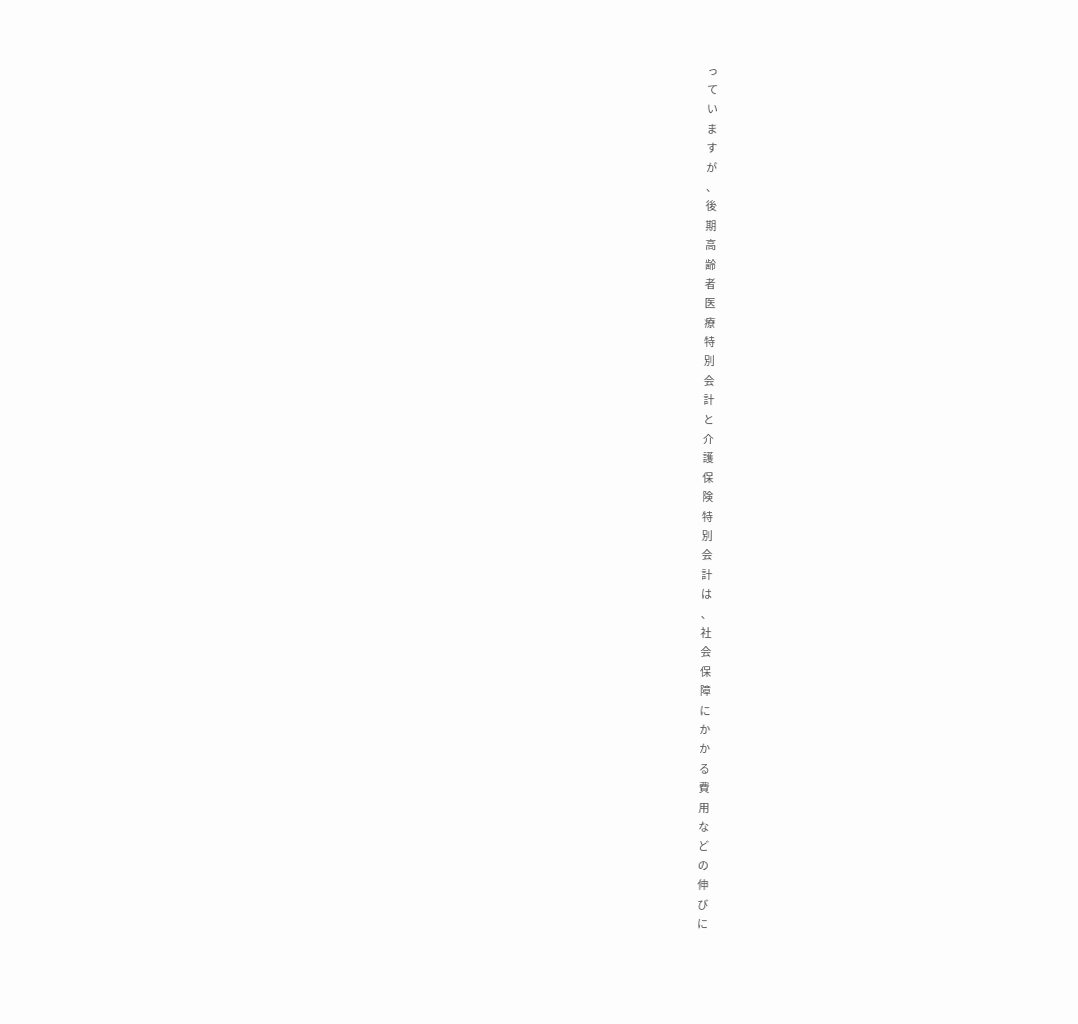っ
て
い
ま
す
が
、
後
期
高
齢
者
医
療
特
別
会
計
と
介
護
保
険
特
別
会
計
は
、
社
会
保
障
に
か
か
る
費
用
な
ど
の
伸
び
に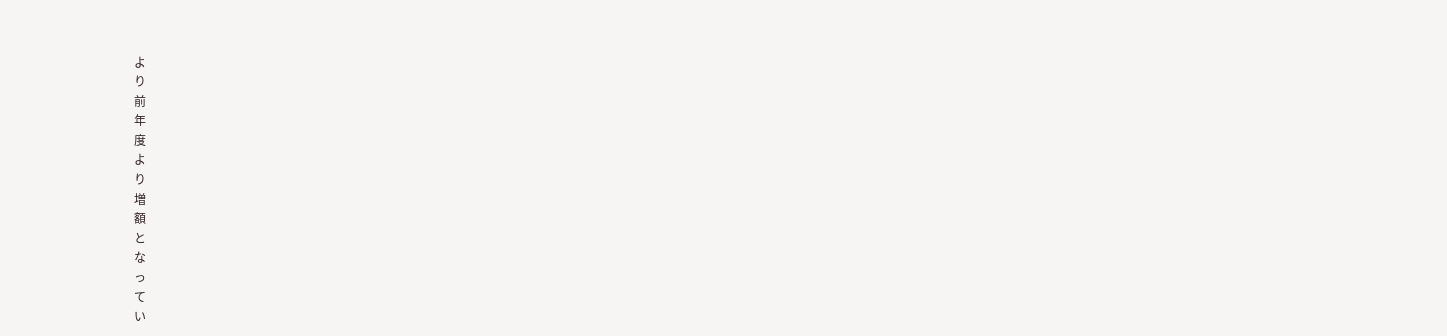よ
り
前
年
度
よ
り
増
額
と
な
っ
て
い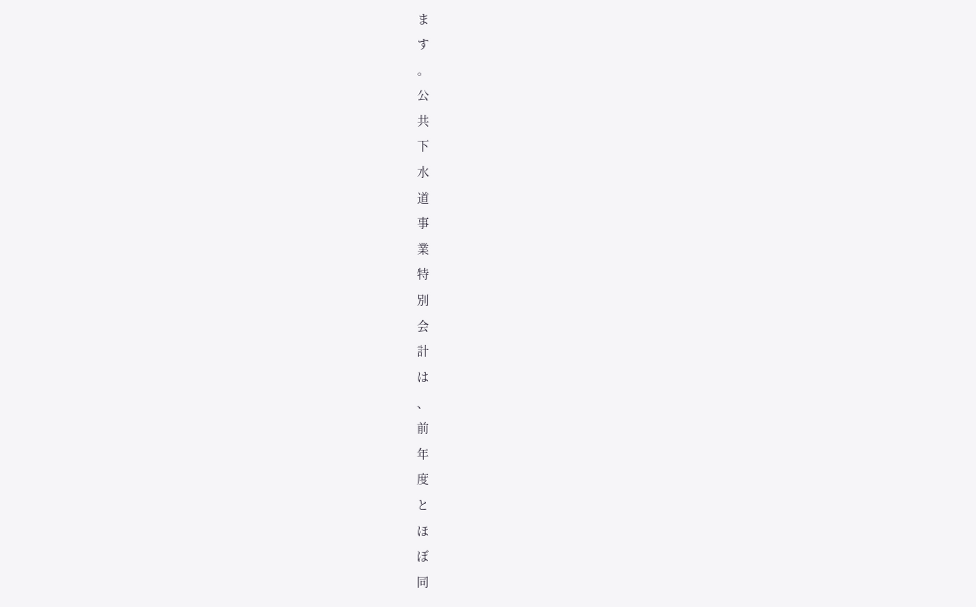ま
す
。
公
共
下
水
道
事
業
特
別
会
計
は
、
前
年
度
と
ほ
ぼ
同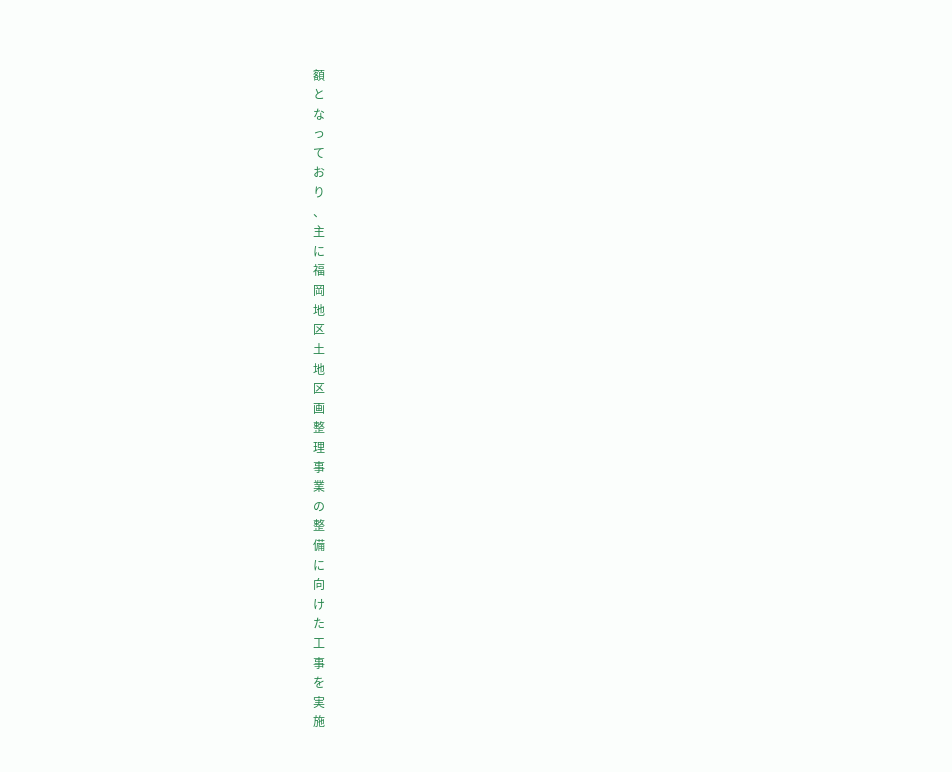額
と
な
っ
て
お
り
、
主
に
福
岡
地
区
土
地
区
画
整
理
事
業
の
整
備
に
向
け
た
工
事
を
実
施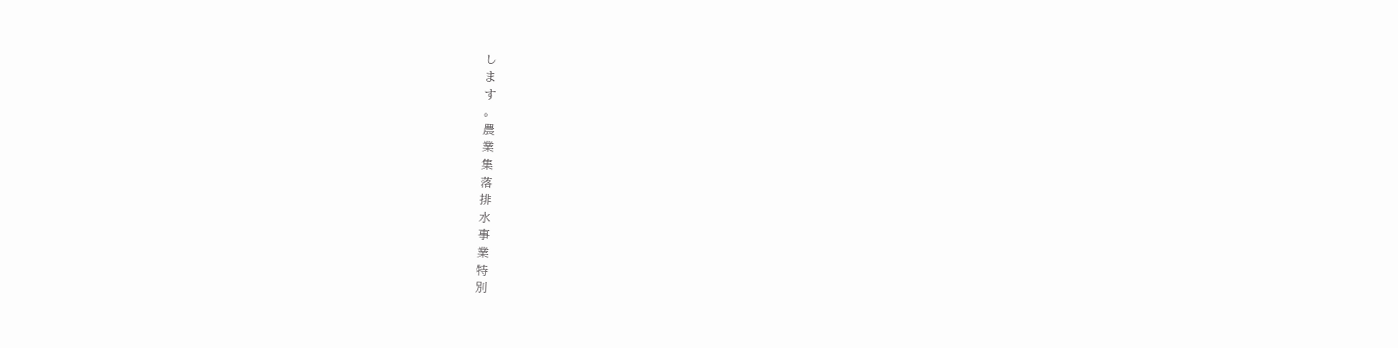し
ま
す
。
農
業
集
落
排
水
事
業
特
別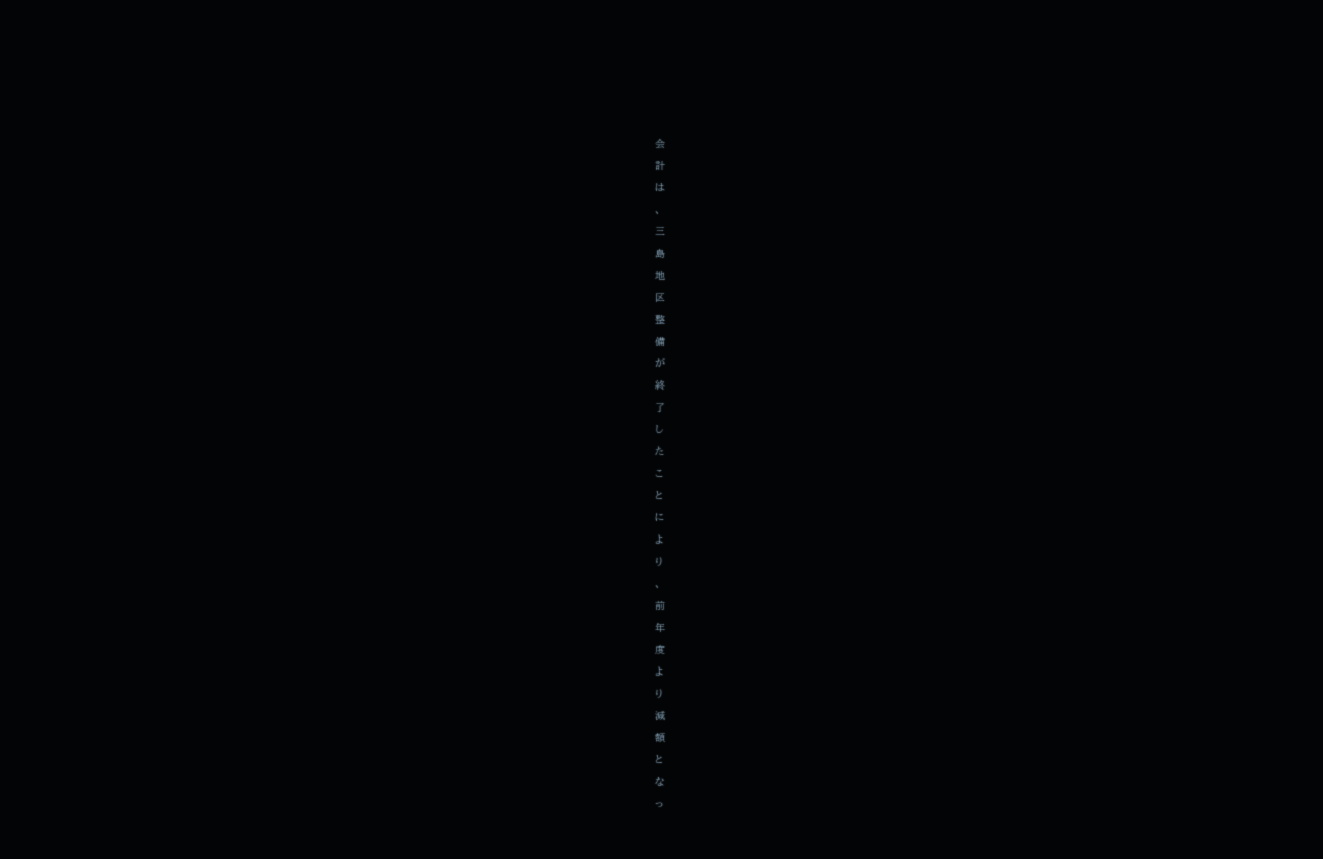会
計
は
、
三
島
地
区
整
備
が
終
了
し
た
こ
と
に
よ
り
、
前
年
度
よ
り
減
額
と
な
っ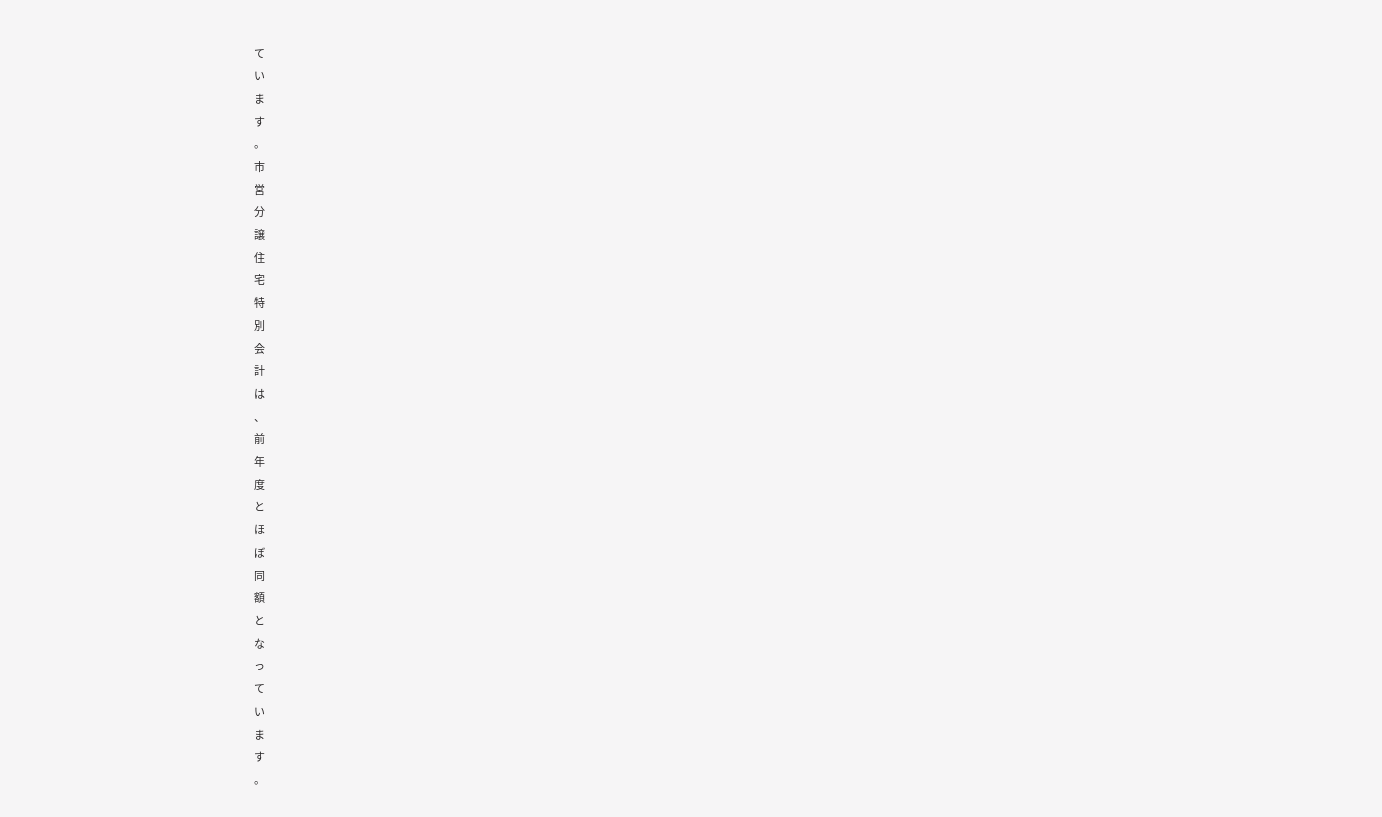て
い
ま
す
。
市
営
分
譲
住
宅
特
別
会
計
は
、
前
年
度
と
ほ
ぼ
同
額
と
な
っ
て
い
ま
す
。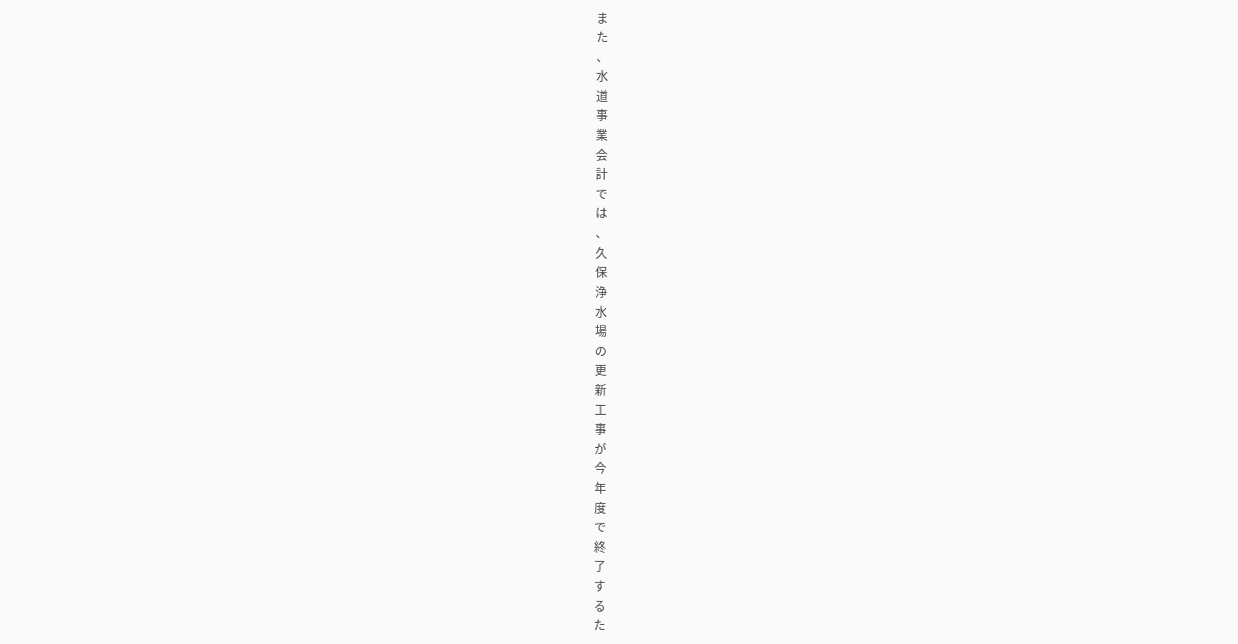ま
た
、
水
道
事
業
会
計
で
は
、
久
保
浄
水
場
の
更
新
工
事
が
今
年
度
で
終
了
す
る
た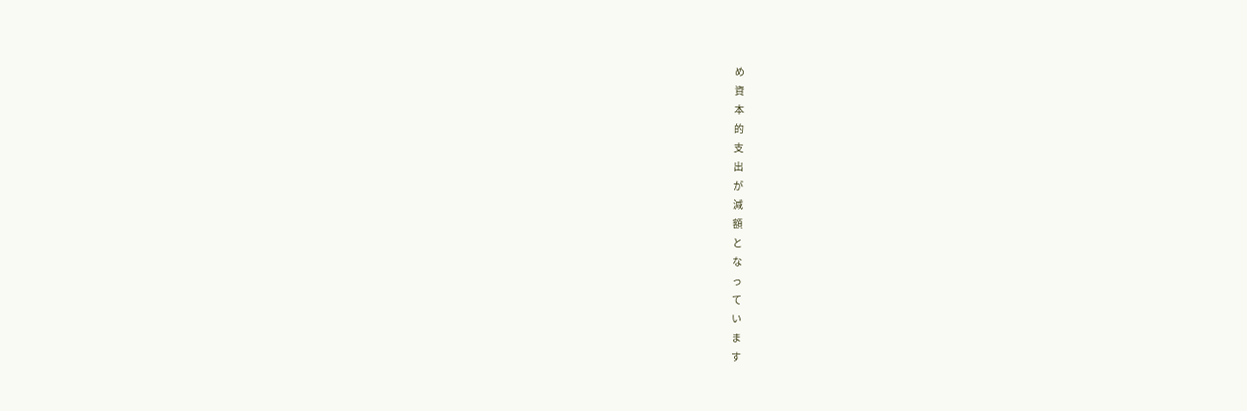め
資
本
的
支
出
が
減
額
と
な
っ
て
い
ま
す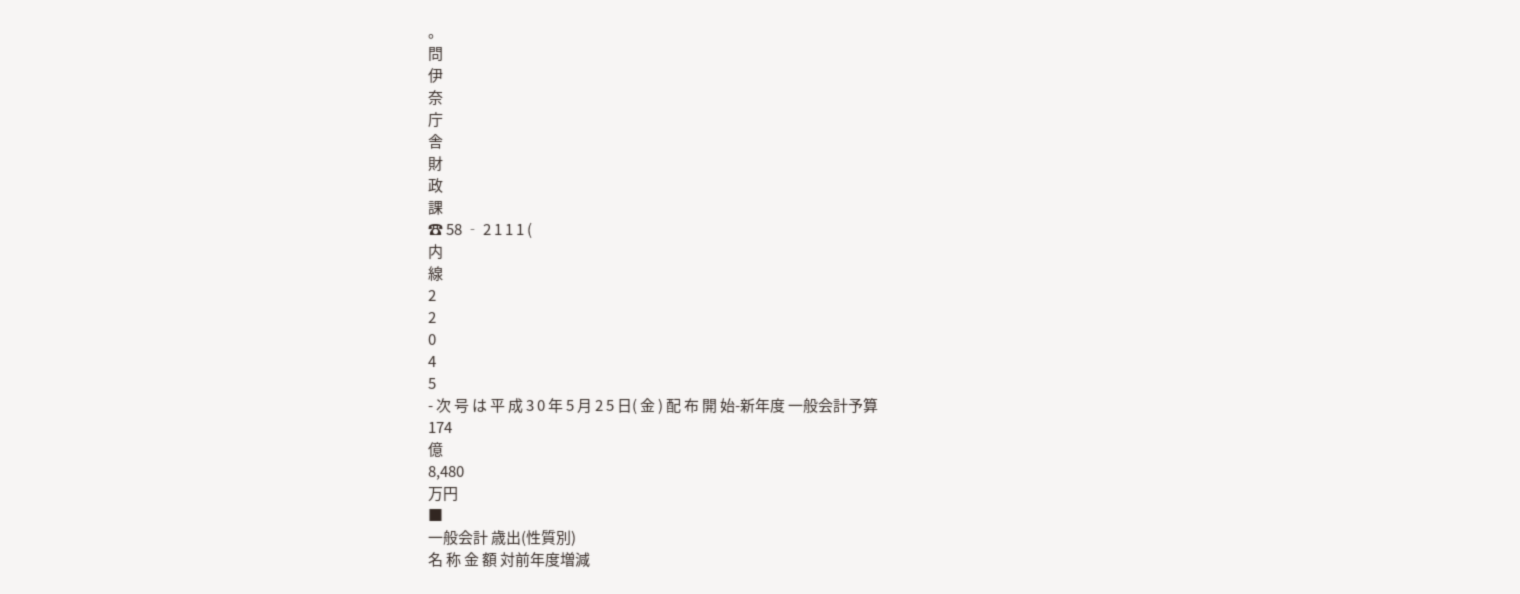。
問
伊
奈
庁
舎
財
政
課
☎ 58 ‐ 2 1 1 1 (
内
線
2
2
0
4
5
- 次 号 は 平 成 3 0 年 5 月 2 5 日( 金 ) 配 布 開 始-新年度 一般会計予算
174
億
8,480
万円
■
一般会計 歳出(性質別)
名 称 金 額 対前年度増減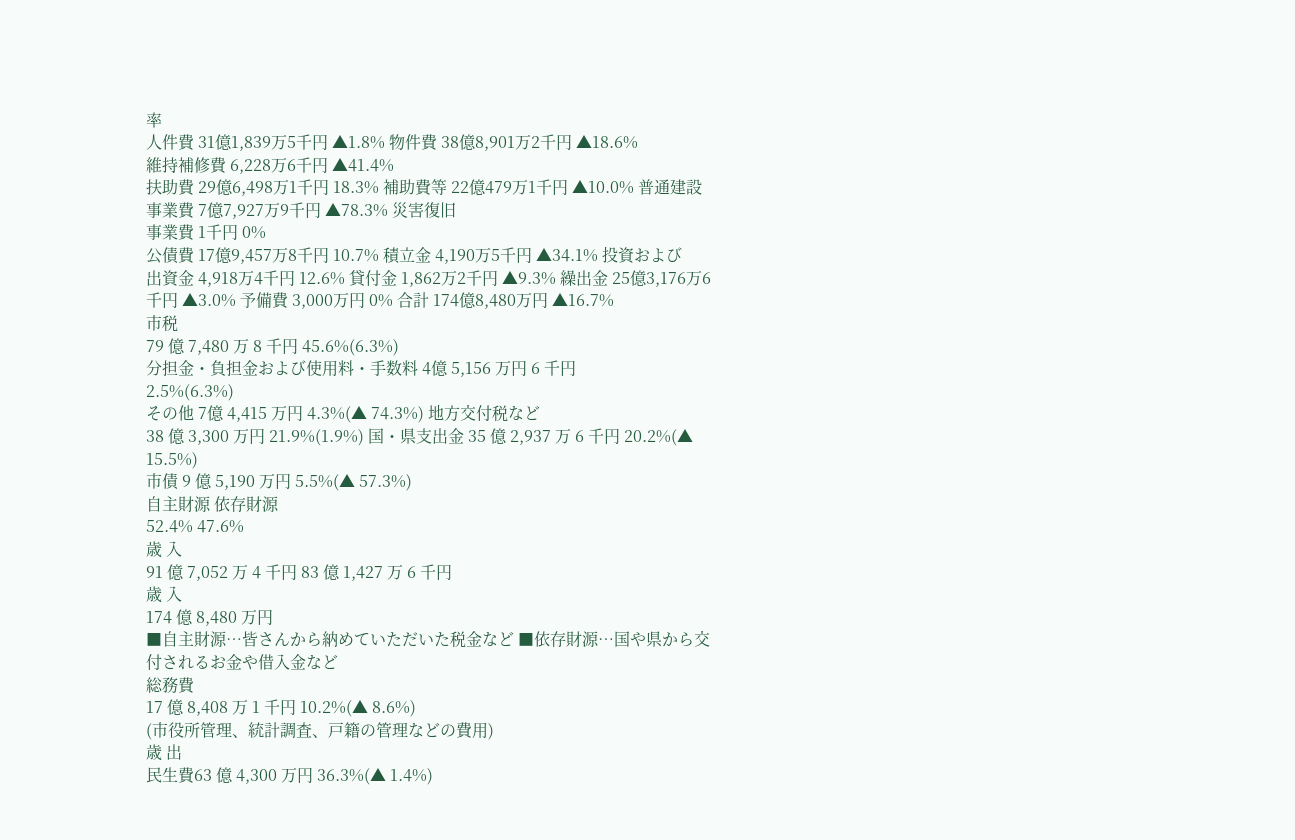率
人件費 31億1,839万5千円 ▲1.8% 物件費 38億8,901万2千円 ▲18.6%
維持補修費 6,228万6千円 ▲41.4%
扶助費 29億6,498万1千円 18.3% 補助費等 22億479万1千円 ▲10.0% 普通建設
事業費 7億7,927万9千円 ▲78.3% 災害復旧
事業費 1千円 0%
公債費 17億9,457万8千円 10.7% 積立金 4,190万5千円 ▲34.1% 投資および
出資金 4,918万4千円 12.6% 貸付金 1,862万2千円 ▲9.3% 繰出金 25億3,176万6千円 ▲3.0% 予備費 3,000万円 0% 合計 174億8,480万円 ▲16.7%
市税
79 億 7,480 万 8 千円 45.6%(6.3%)
分担金・負担金および使用料・手数料 4億 5,156 万円 6 千円
2.5%(6.3%)
その他 7億 4,415 万円 4.3%(▲ 74.3%) 地方交付税など
38 億 3,300 万円 21.9%(1.9%) 国・県支出金 35 億 2,937 万 6 千円 20.2%(▲ 15.5%)
市債 9 億 5,190 万円 5.5%(▲ 57.3%)
自主財源 依存財源
52.4% 47.6%
歳 入
91 億 7,052 万 4 千円 83 億 1,427 万 6 千円
歳 入
174 億 8,480 万円
■自主財源…皆さんから納めていただいた税金など ■依存財源…国や県から交付されるお金や借入金など
総務費
17 億 8,408 万 1 千円 10.2%(▲ 8.6%)
(市役所管理、統計調査、戸籍の管理などの費用)
歳 出
民生費63 億 4,300 万円 36.3%(▲ 1.4%)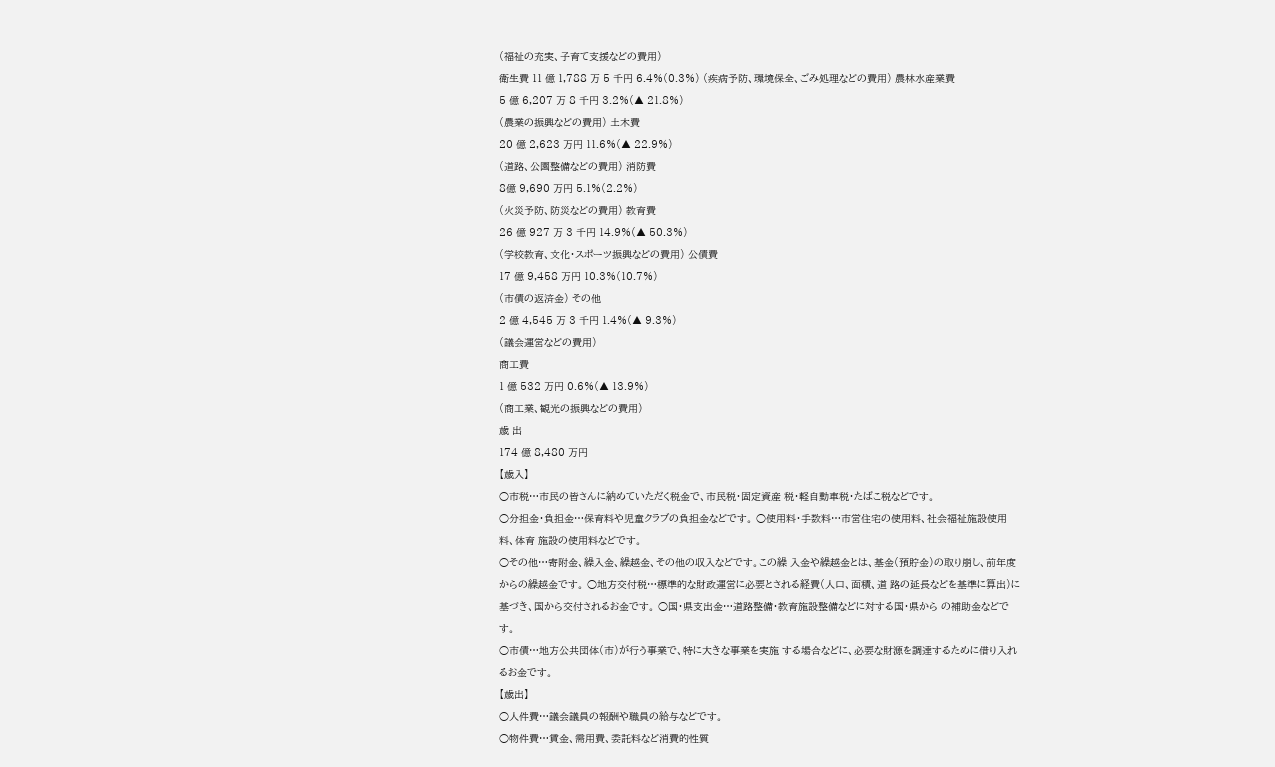(福祉の充実、子育て支援などの費用)
衛生費 11 億 1,788 万 5 千円 6.4%(0.3%) (疾病予防、環境保全、ごみ処理などの費用) 農林水産業費
5 億 6,207 万 8 千円 3.2%(▲ 21.8%)
(農業の振興などの費用) 土木費
20 億 2,623 万円 11.6%(▲ 22.9%)
(道路、公園整備などの費用) 消防費
8億 9,690 万円 5.1%(2.2%)
(火災予防、防災などの費用) 教育費
26 億 927 万 3 千円 14.9%(▲ 50.3%)
(学校教育、文化・スポーツ振興などの費用) 公債費
17 億 9,458 万円 10.3%(10.7%)
(市債の返済金) その他
2 億 4,545 万 3 千円 1.4%(▲ 9.3%)
(議会運営などの費用)
商工費
1 億 532 万円 0.6%(▲ 13.9%)
(商工業、観光の振興などの費用)
歳 出
174 億 8,480 万円
【歳入】
○市税…市民の皆さんに納めていただく税金で、市民税・固定資産 税・軽自動車税・たばこ税などです。
○分担金・負担金…保育料や児童クラブの負担金などです。 ○使用料・手数料…市営住宅の使用料、社会福祉施設使用料、体育 施設の使用料などです。
○その他…寄附金、繰入金、繰越金、その他の収入などです。この繰 入金や繰越金とは、基金(預貯金)の取り崩し、前年度からの繰越金です。 ○地方交付税…標準的な財政運営に必要とされる経費(人口、面積、道 路の延長などを基準に算出)に基づき、国から交付されるお金です。 ○国・県支出金…道路整備・教育施設整備などに対する国・県から の補助金などです。
○市債…地方公共団体(市)が行う事業で、特に大きな事業を実施 する場合などに、必要な財源を調達するために借り入れるお金です。
【歳出】
○人件費…議会議員の報酬や職員の給与などです。
○物件費…賃金、需用費、委託料など消費的性質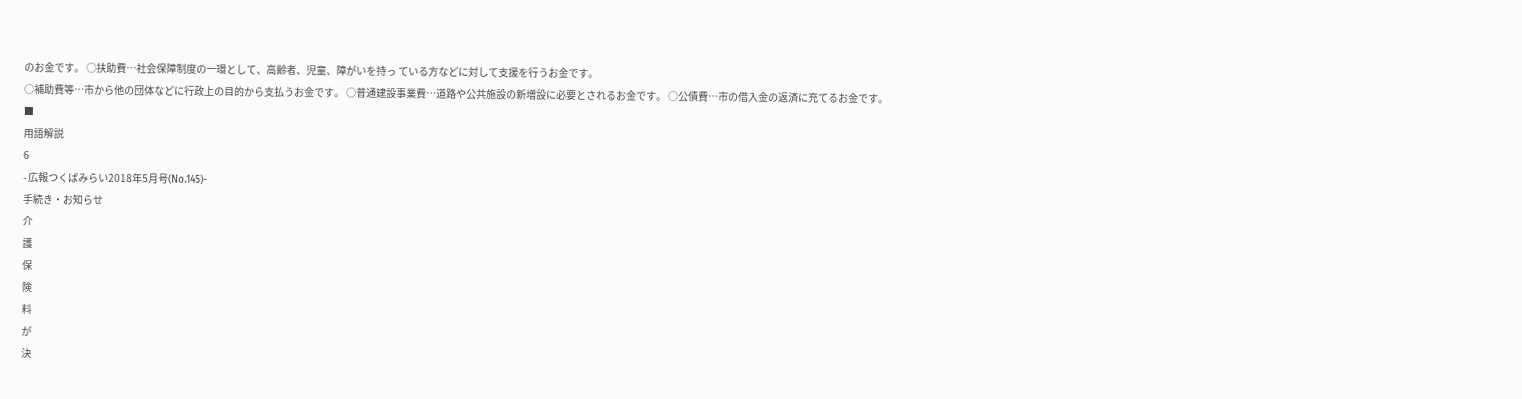のお金です。 ○扶助費…社会保障制度の一環として、高齢者、児童、障がいを持っ ている方などに対して支援を行うお金です。
○補助費等…市から他の団体などに行政上の目的から支払うお金です。 ○普通建設事業費…道路や公共施設の新増設に必要とされるお金です。 ○公債費…市の借入金の返済に充てるお金です。
■
用語解説
6
- 広報つくばみらい2018年5月号(No.145)-
手続き・お知らせ
介
護
保
険
料
が
決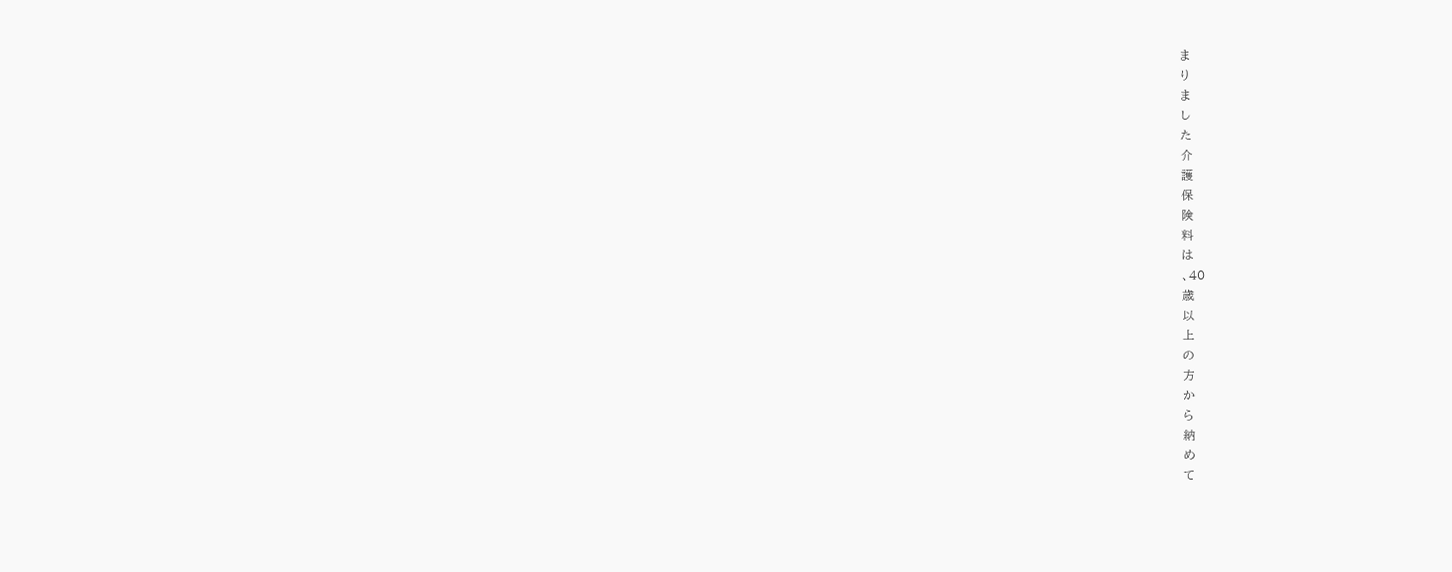ま
り
ま
し
た
介
護
保
険
料
は
、40
歳
以
上
の
方
か
ら
納
め
て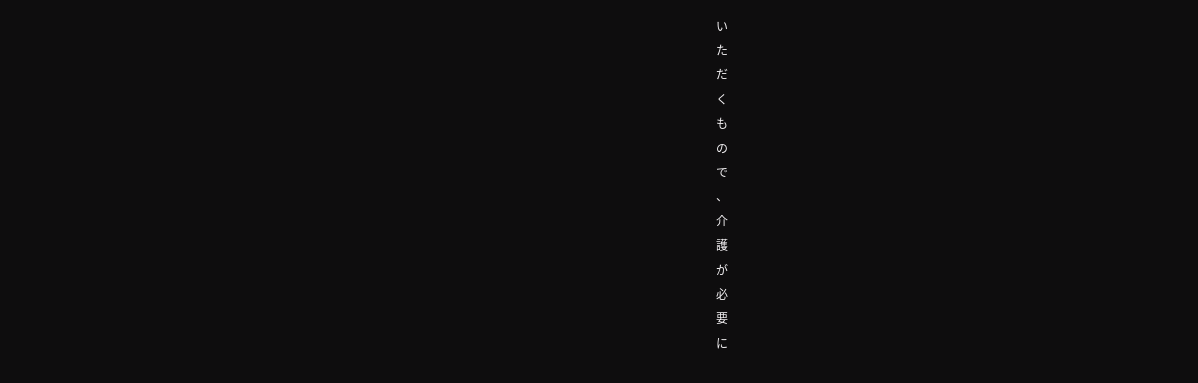い
た
だ
く
も
の
で
、
介
護
が
必
要
に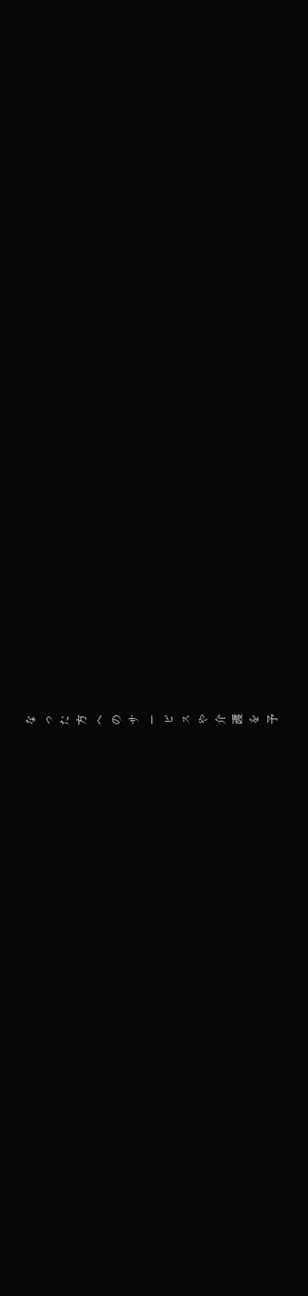な
っ
た
方
へ
の
サ
ー
ビ
ス
や
介
護
を
予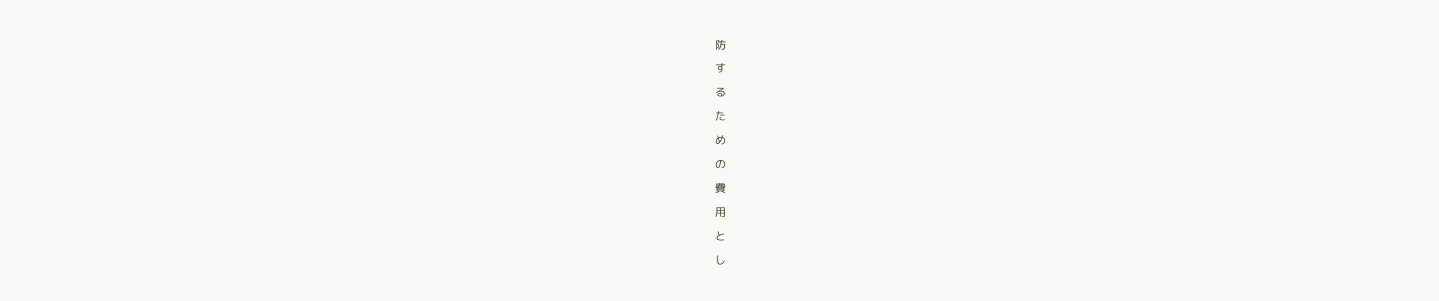防
す
る
た
め
の
費
用
と
し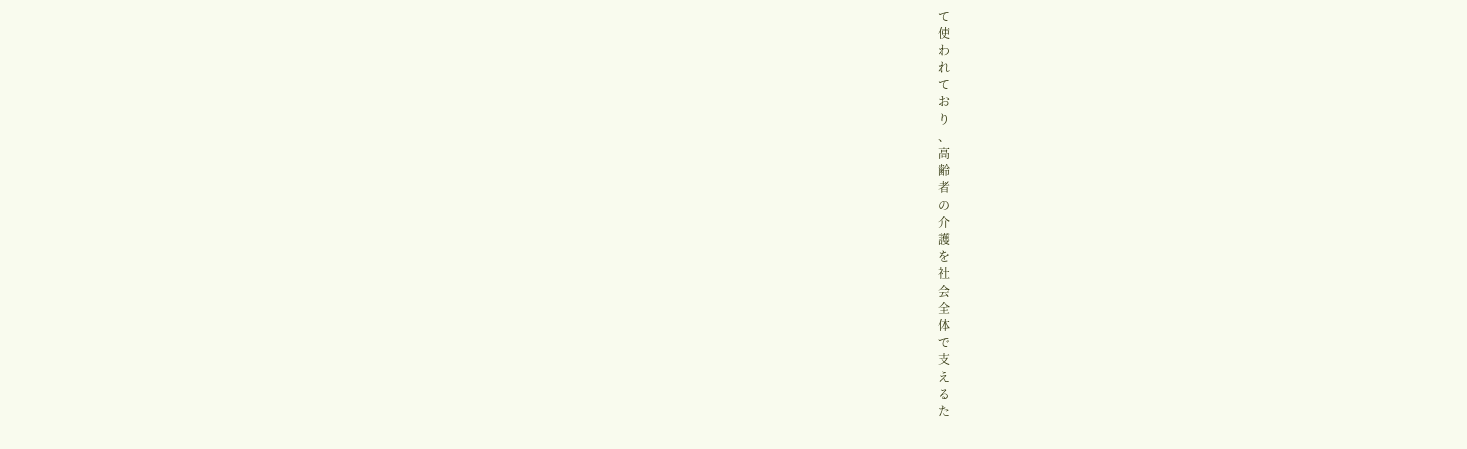て
使
わ
れ
て
お
り
、
高
齢
者
の
介
護
を
社
会
全
体
で
支
え
る
た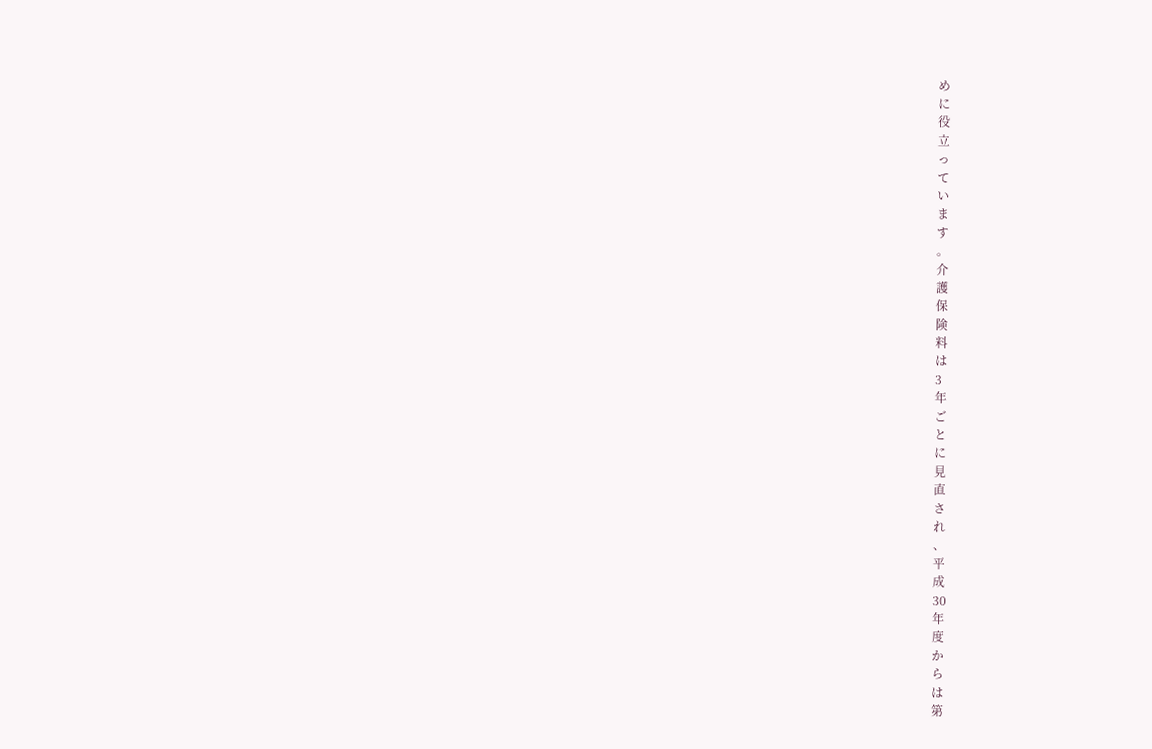め
に
役
立
っ
て
い
ま
す
。
介
護
保
険
料
は
3
年
ご
と
に
見
直
さ
れ
、
平
成
30
年
度
か
ら
は
第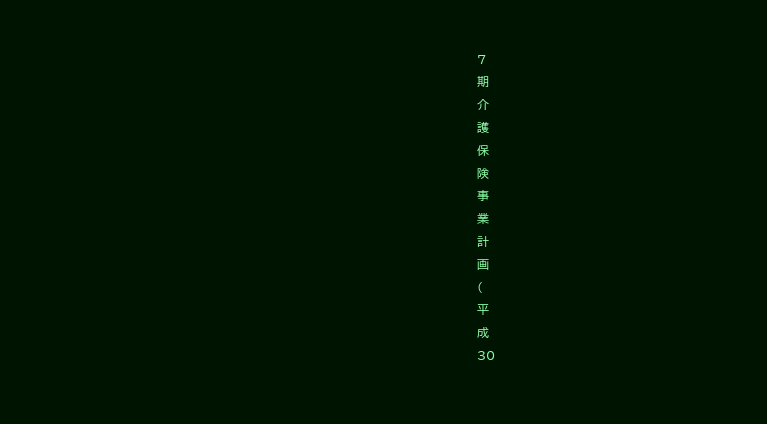7
期
介
護
保
険
事
業
計
画
(
平
成
30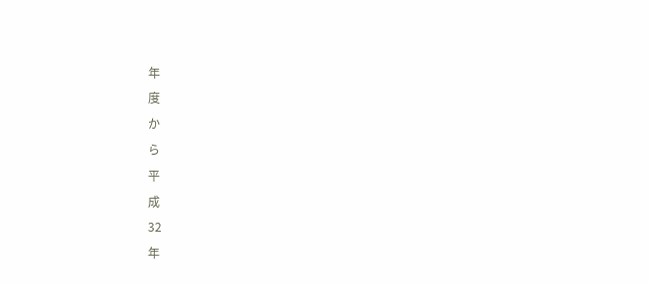年
度
か
ら
平
成
32
年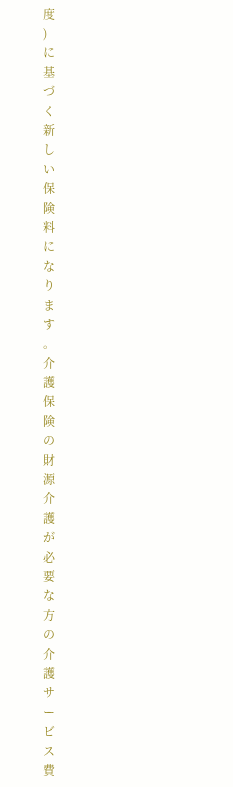度
)
に
基
づ
く
新
し
い
保
険
料
に
な
り
ま
す
。
介
護
保
険
の
財
源
介
護
が
必
要
な
方
の
介
護
サ
ー
ビ
ス
費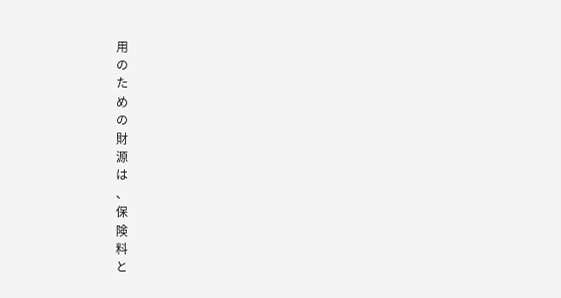用
の
た
め
の
財
源
は
、
保
険
料
と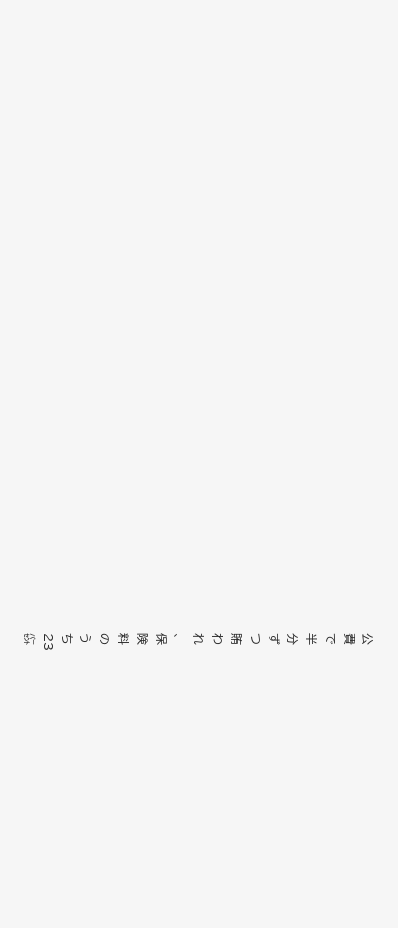公
費
で
半
分
ず
つ
賄
わ
れ
、
保
険
料
の
う
ち
23
㌫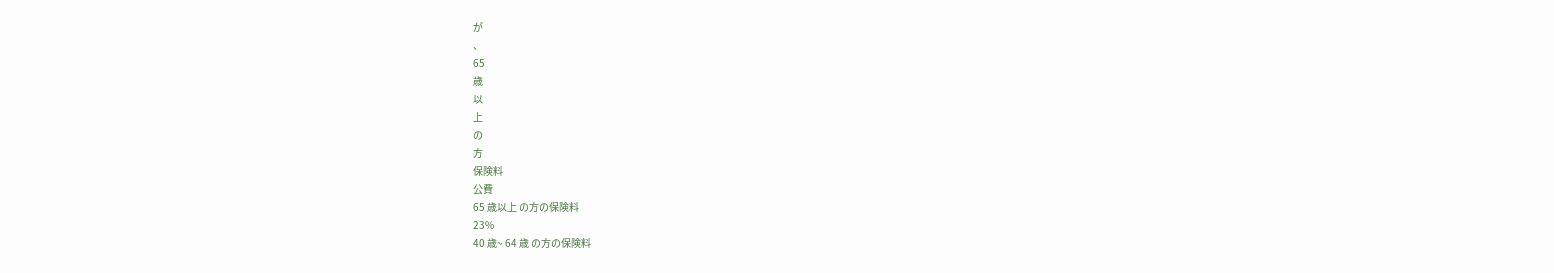が
、
65
歳
以
上
の
方
保険料
公費
65 歳以上 の方の保険料
23%
40 歳~ 64 歳 の方の保険料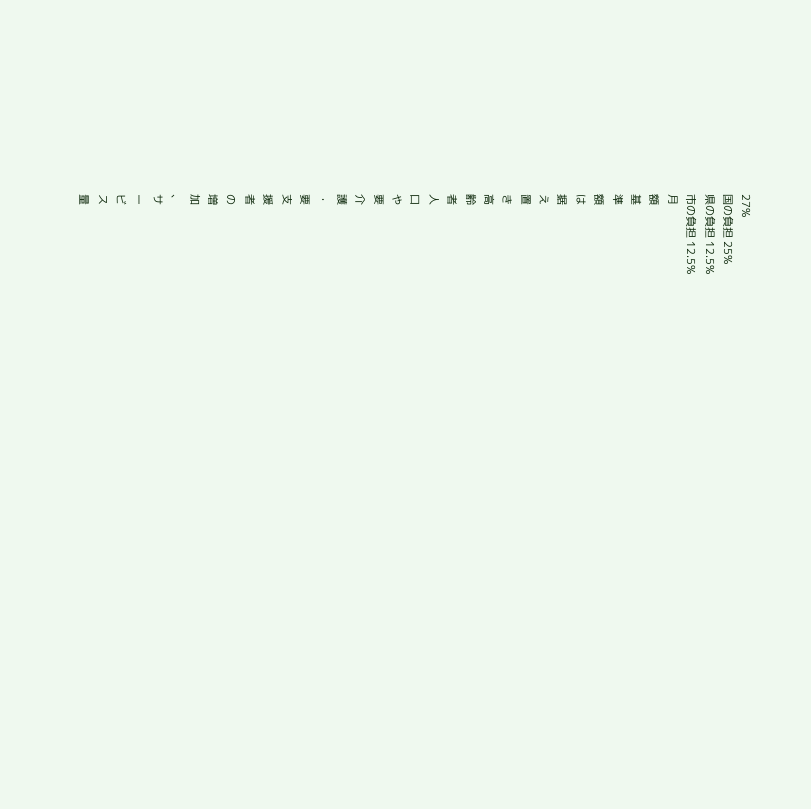27%
国の負担 25%
県の負担 12.5%
市の負担 12.5%
月
額
基
準
額
は
据
え
置
き
高
齢
者
人
口
や
要
介
護
・
要
支
援
者
の
増
加
、
サ
ー
ビ
ス
量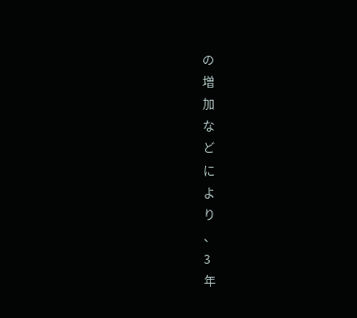の
増
加
な
ど
に
よ
り
、
3
年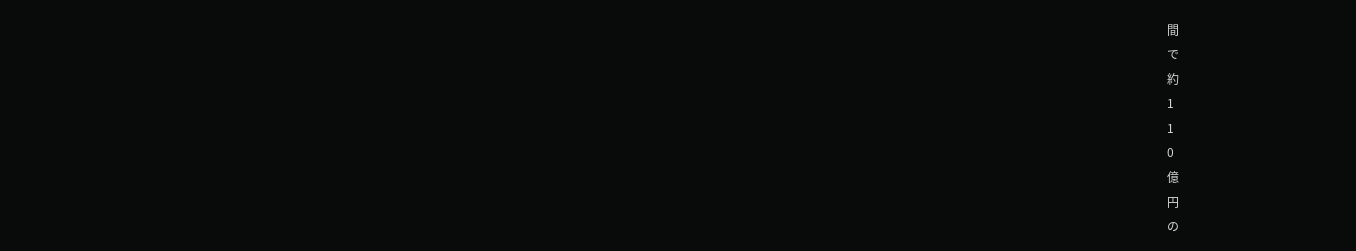間
で
約
1
1
0
億
円
の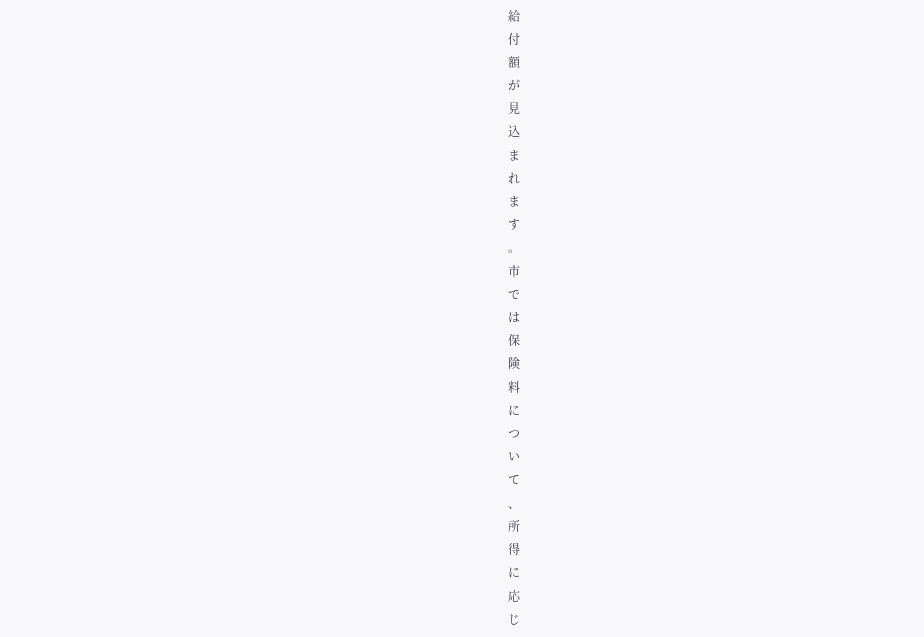給
付
額
が
見
込
ま
れ
ま
す
。
市
で
は
保
険
料
に
つ
い
て
、
所
得
に
応
じ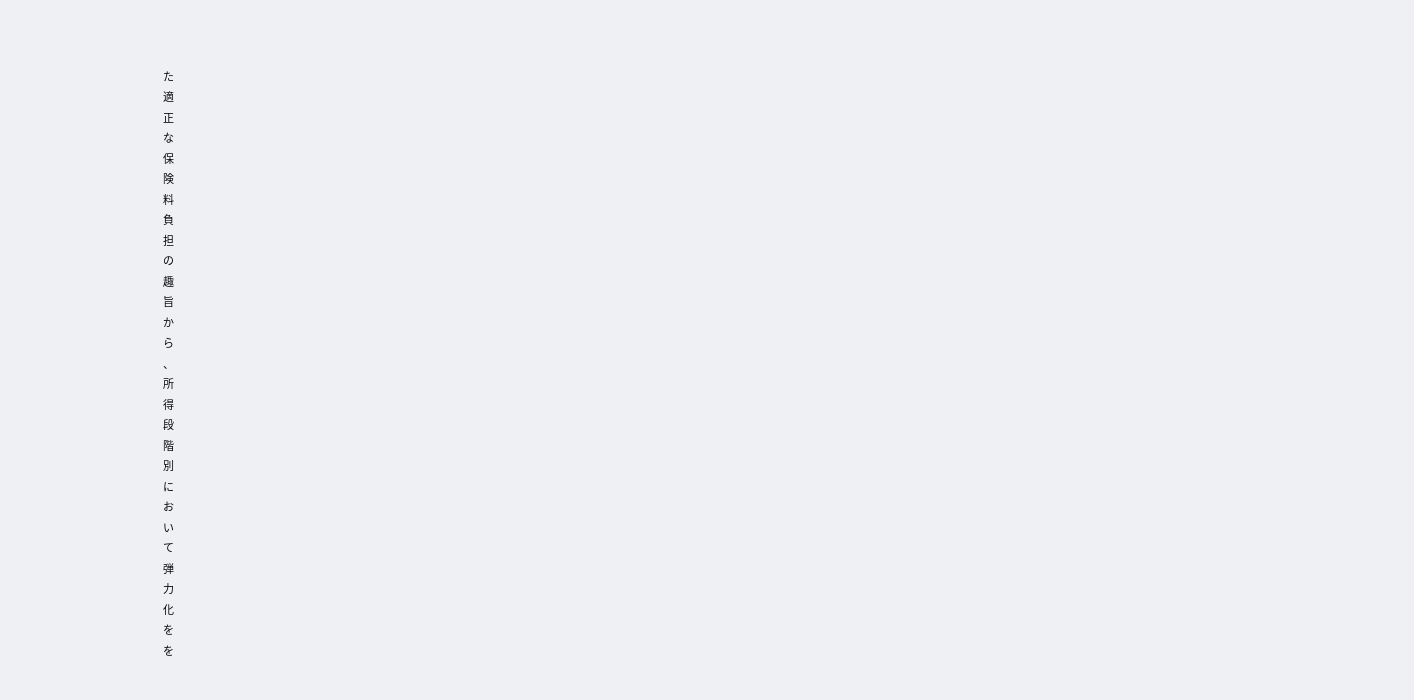た
適
正
な
保
険
料
負
担
の
趣
旨
か
ら
、
所
得
段
階
別
に
お
い
て
弾
力
化
を
を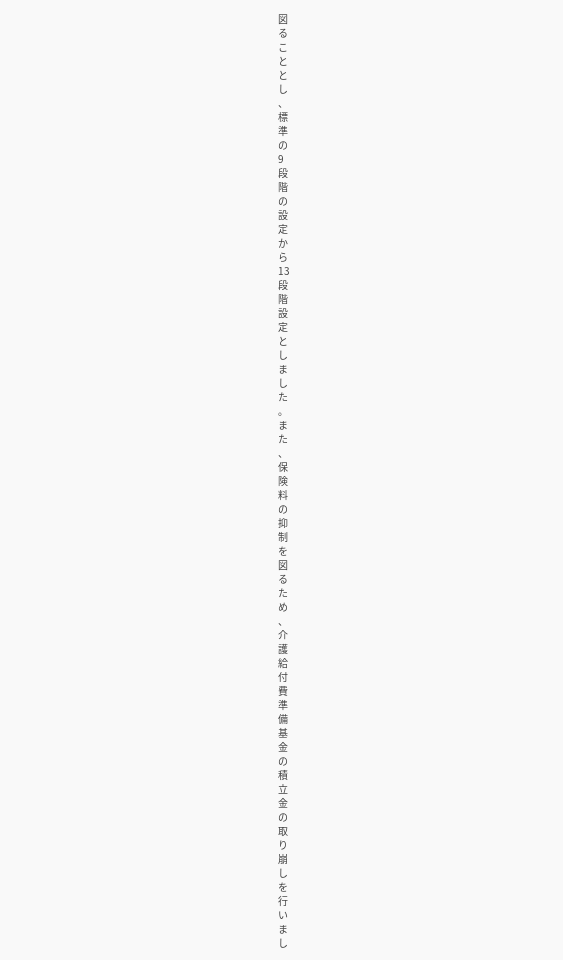図
る
こ
と
と
し
、
標
準
の
9
段
階
の
設
定
か
ら
13
段
階
設
定
と
し
ま
し
た
。
ま
た
、
保
険
料
の
抑
制
を
図
る
た
め
、
介
護
給
付
費
準
備
基
金
の
積
立
金
の
取
り
崩
し
を
行
い
ま
し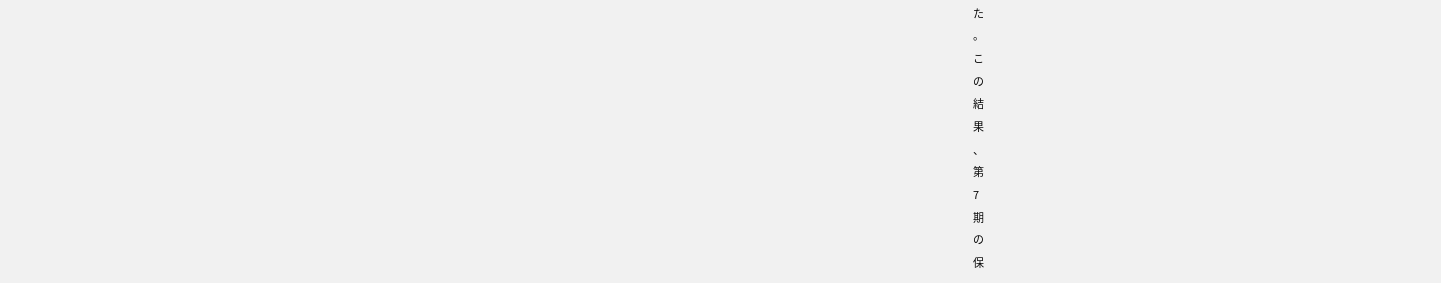た
。
こ
の
結
果
、
第
7
期
の
保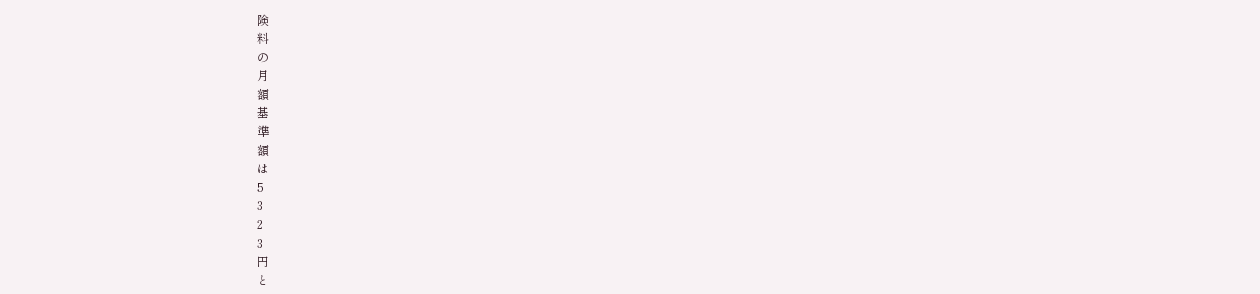険
料
の
月
額
基
準
額
は
5
3
2
3
円
と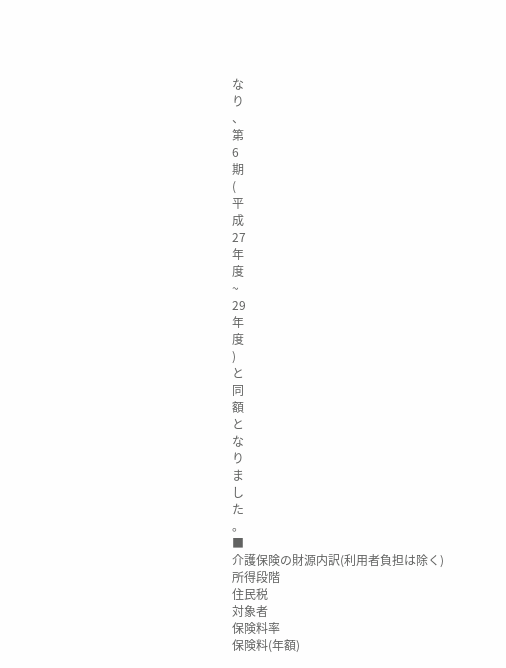な
り
、
第
6
期
(
平
成
27
年
度
~
29
年
度
)
と
同
額
と
な
り
ま
し
た
。
■
介護保険の財源内訳(利用者負担は除く)
所得段階
住民税
対象者
保険料率
保険料(年額)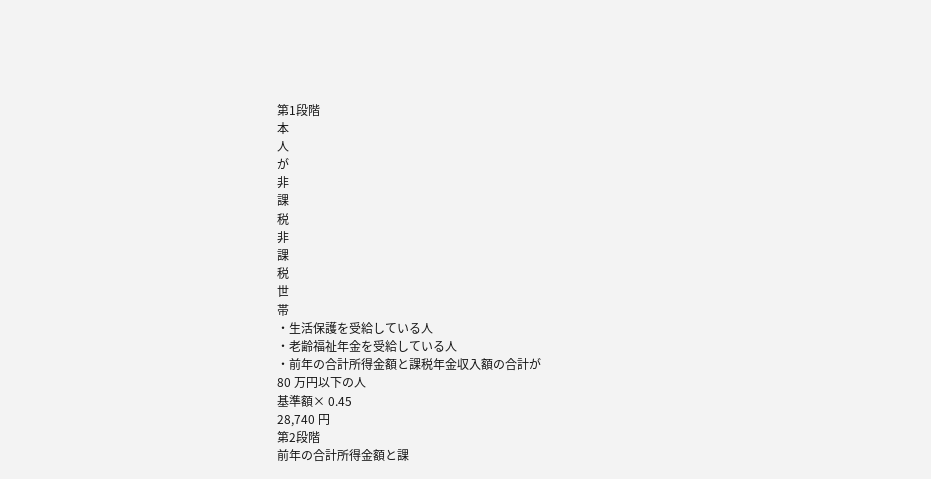第1段階
本
人
が
非
課
税
非
課
税
世
帯
・生活保護を受給している人
・老齢福祉年金を受給している人
・前年の合計所得金額と課税年金収入額の合計が
80 万円以下の人
基準額× 0.45
28,740 円
第2段階
前年の合計所得金額と課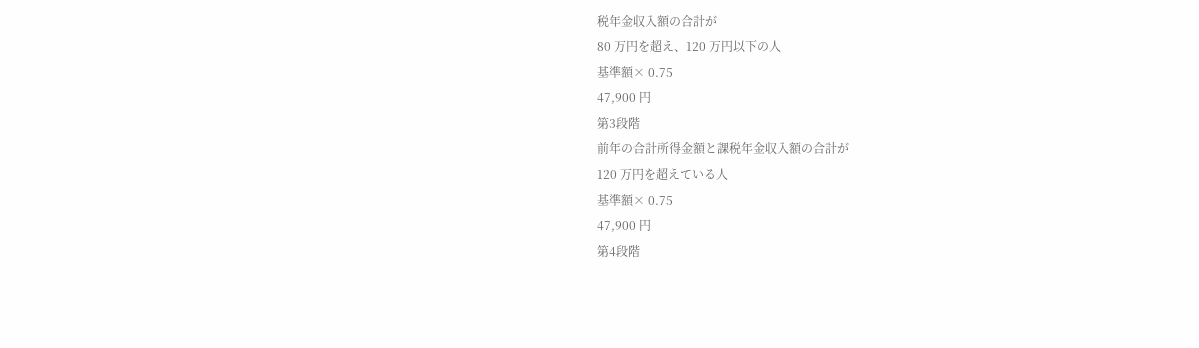税年金収入額の合計が
80 万円を超え、120 万円以下の人
基準額× 0.75
47,900 円
第3段階
前年の合計所得金額と課税年金収入額の合計が
120 万円を超えている人
基準額× 0.75
47,900 円
第4段階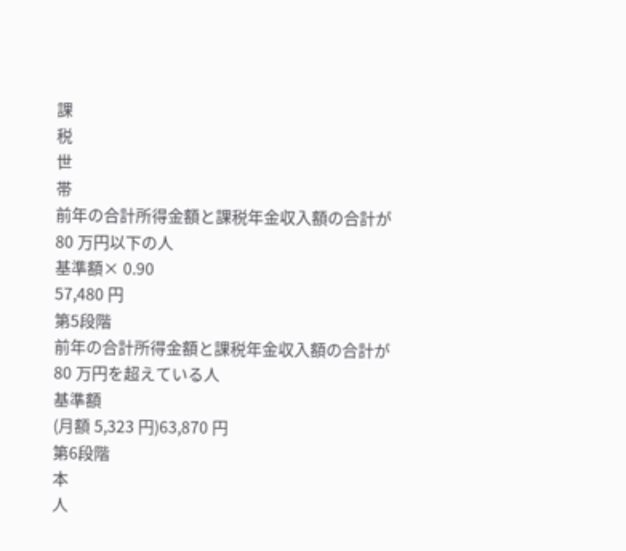課
税
世
帯
前年の合計所得金額と課税年金収入額の合計が
80 万円以下の人
基準額× 0.90
57,480 円
第5段階
前年の合計所得金額と課税年金収入額の合計が
80 万円を超えている人
基準額
(月額 5,323 円)63,870 円
第6段階
本
人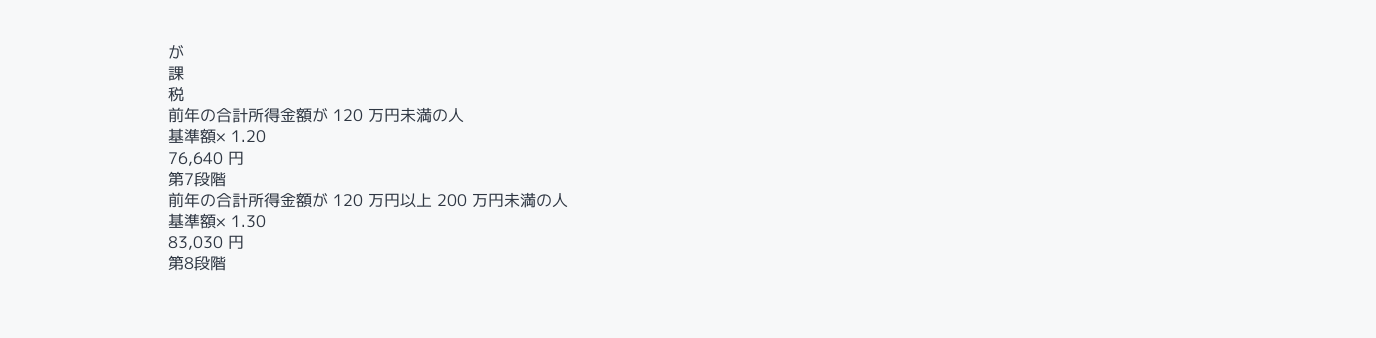が
課
税
前年の合計所得金額が 120 万円未満の人
基準額× 1.20
76,640 円
第7段階
前年の合計所得金額が 120 万円以上 200 万円未満の人
基準額× 1.30
83,030 円
第8段階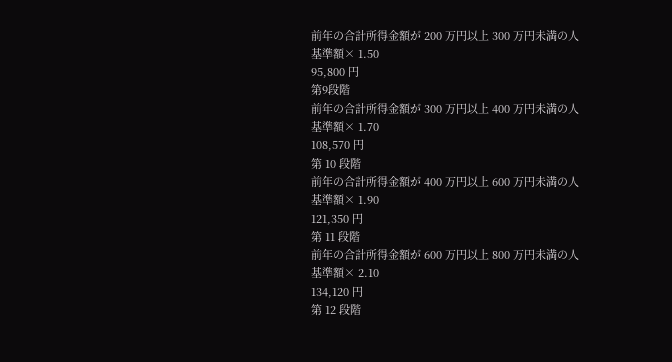前年の合計所得金額が 200 万円以上 300 万円未満の人
基準額× 1.50
95,800 円
第9段階
前年の合計所得金額が 300 万円以上 400 万円未満の人
基準額× 1.70
108,570 円
第 10 段階
前年の合計所得金額が 400 万円以上 600 万円未満の人
基準額× 1.90
121,350 円
第 11 段階
前年の合計所得金額が 600 万円以上 800 万円未満の人
基準額× 2.10
134,120 円
第 12 段階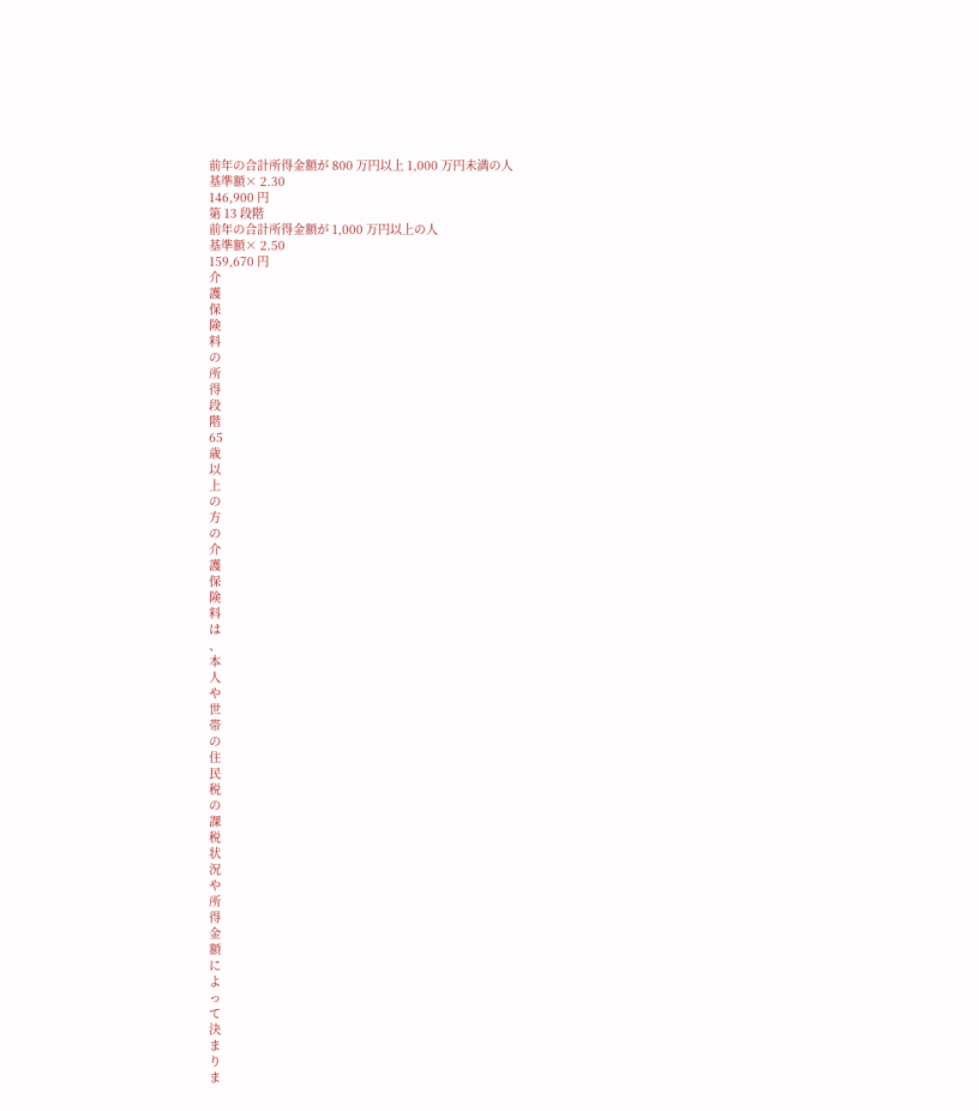前年の合計所得金額が 800 万円以上 1,000 万円未満の人
基準額× 2.30
146,900 円
第 13 段階
前年の合計所得金額が 1,000 万円以上の人
基準額× 2.50
159,670 円
介
護
保
険
料
の
所
得
段
階
65
歳
以
上
の
方
の
介
護
保
険
料
は
、
本
人
や
世
帯
の
住
民
税
の
課
税
状
況
や
所
得
金
額
に
よ
っ
て
決
ま
り
ま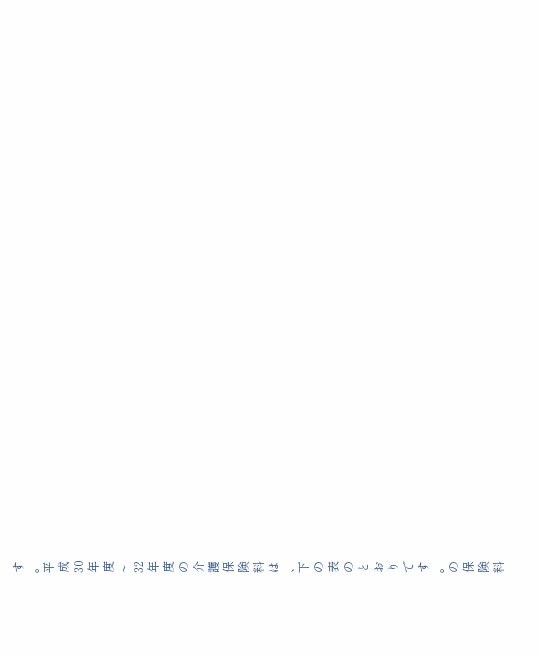す
。
平
成
30
年
度
~
32
年
度
の
介
護
保
険
料
は
、
下
の
表
の
と
お
り
で
す
。
の
保
険
料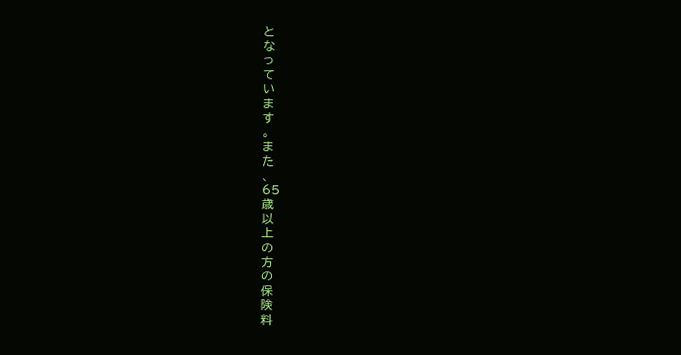と
な
っ
て
い
ま
す
。
ま
た
、
65
歳
以
上
の
方
の
保
険
料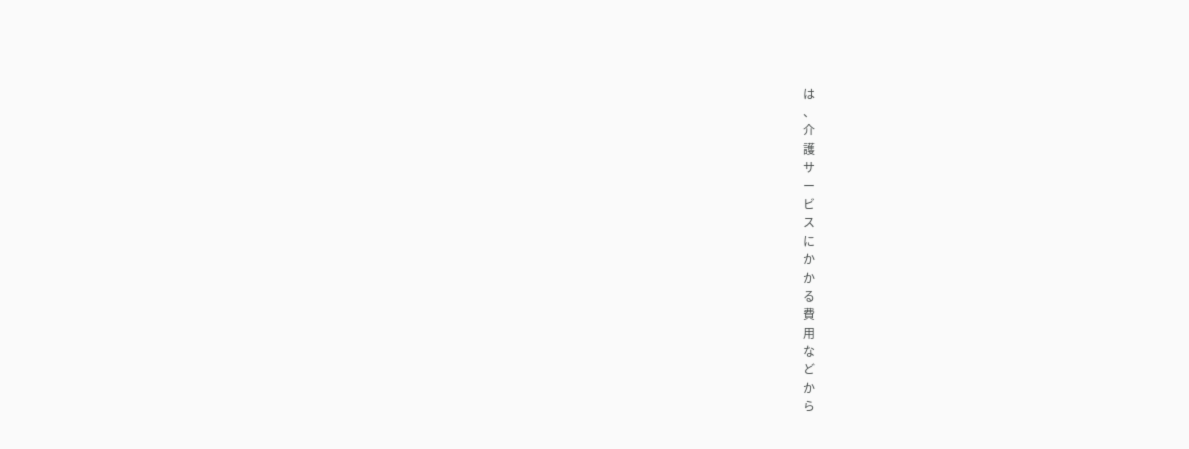は
、
介
護
サ
ー
ビ
ス
に
か
か
る
費
用
な
ど
か
ら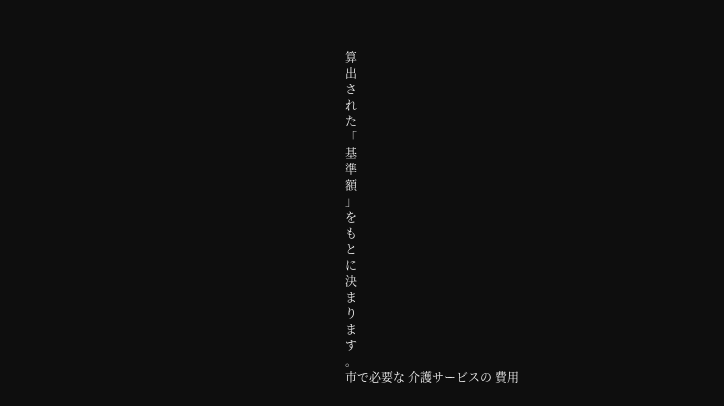算
出
さ
れ
た
「
基
準
額
」
を
も
と
に
決
ま
り
ま
す
。
市で必要な 介護サービスの 費用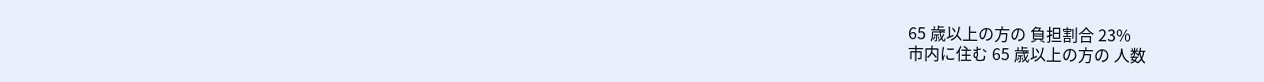65 歳以上の方の 負担割合 23%
市内に住む 65 歳以上の方の 人数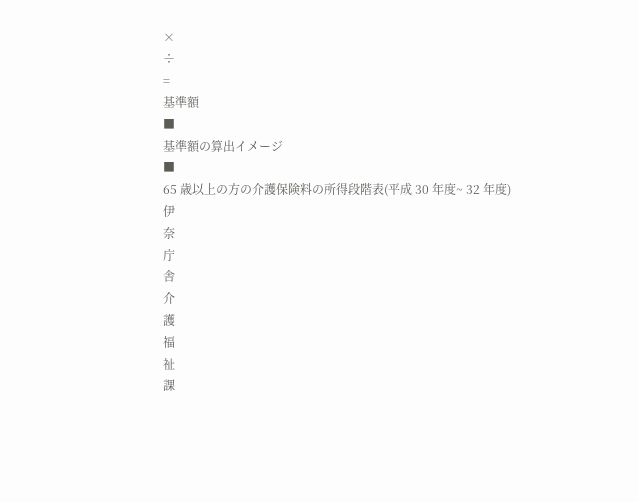×
÷
=
基準額
■
基準額の算出イメージ
■
65 歳以上の方の介護保険料の所得段階表(平成 30 年度~ 32 年度)
伊
奈
庁
舎
介
護
福
祉
課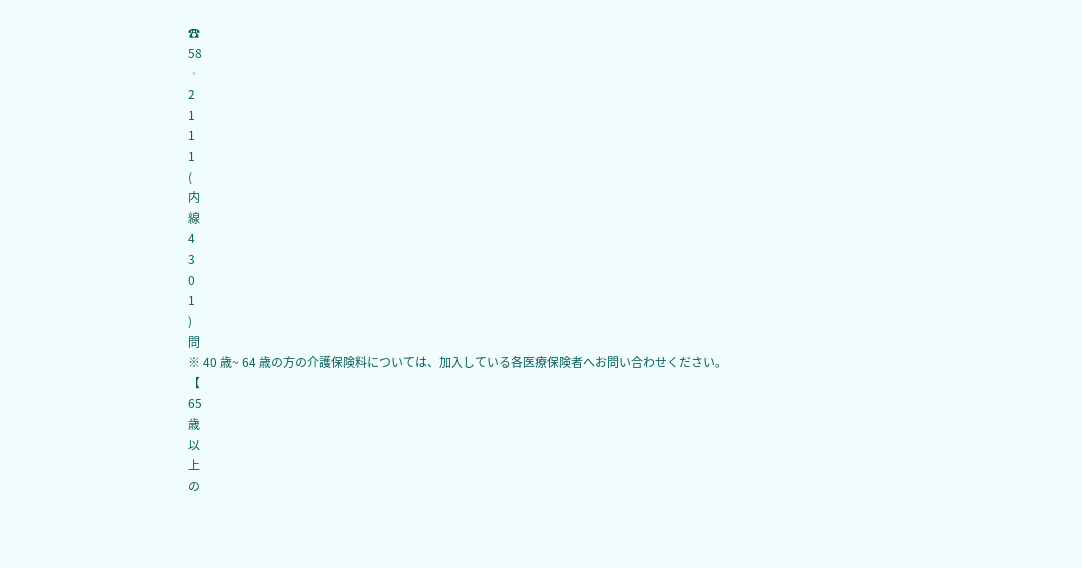☎
58
︲
2
1
1
1
(
内
線
4
3
0
1
)
問
※ 40 歳~ 64 歳の方の介護保険料については、加入している各医療保険者へお問い合わせください。
【
65
歳
以
上
の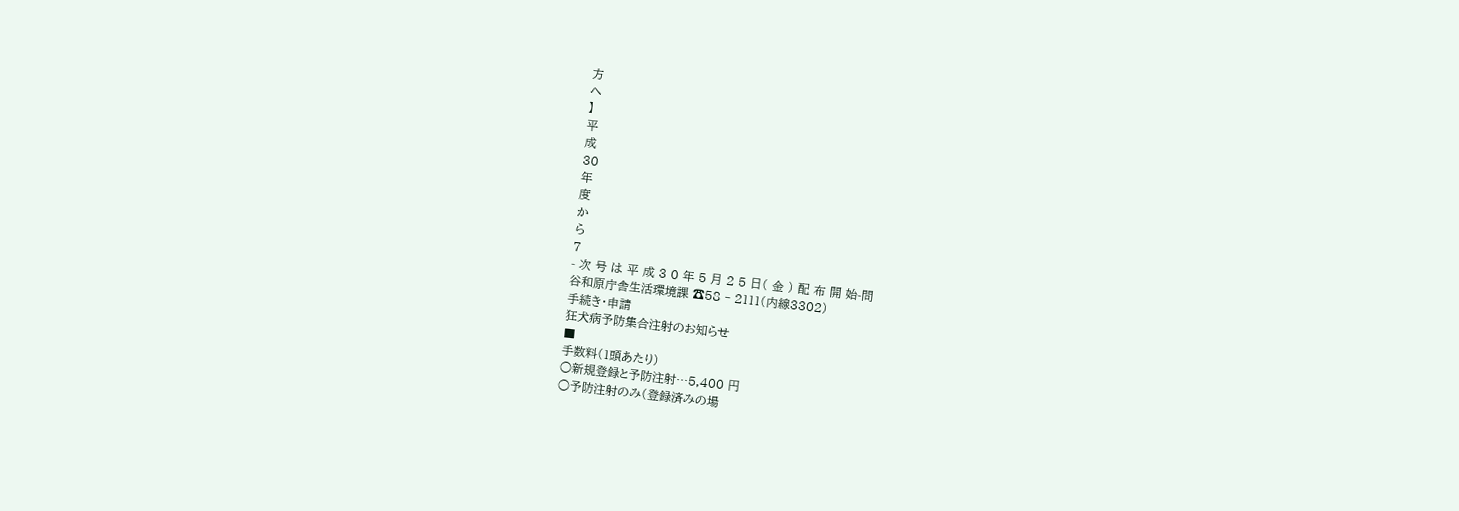方
へ
】
平
成
30
年
度
か
ら
7
- 次 号 は 平 成 3 0 年 5 月 2 5 日( 金 ) 配 布 開 始-問
谷和原庁舎生活環境課 ☎58 ‐ 2111(内線3302)
手続き・申請
狂犬病予防集合注射のお知らせ
■
手数料(1頭あたり)
○新規登録と予防注射…5,400 円
○予防注射のみ(登録済みの場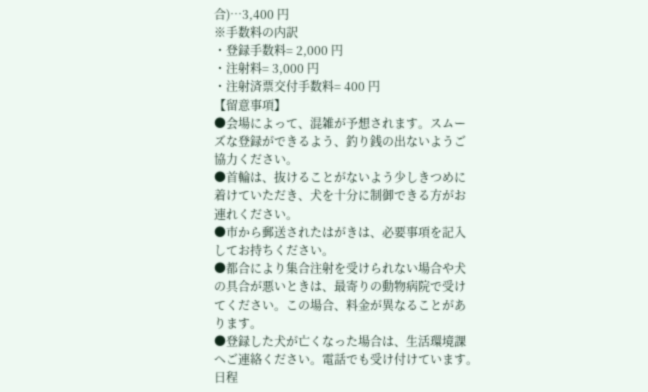合)…3,400 円
※手数料の内訳
・登録手数料= 2,000 円
・注射料= 3,000 円
・注射済票交付手数料= 400 円
【留意事項】
●会場によって、混雑が予想されます。スムー
ズな登録ができるよう、釣り銭の出ないようご
協力ください。
●首輪は、抜けることがないよう少しきつめに
着けていただき、犬を十分に制御できる方がお
連れください。
●市から郵送されたはがきは、必要事項を記入
してお持ちください。
●都合により集合注射を受けられない場合や犬
の具合が悪いときは、最寄りの動物病院で受け
てください。この場合、料金が異なることがあ
ります。
●登録した犬が亡くなった場合は、生活環境課
へご連絡ください。電話でも受け付けています。
日程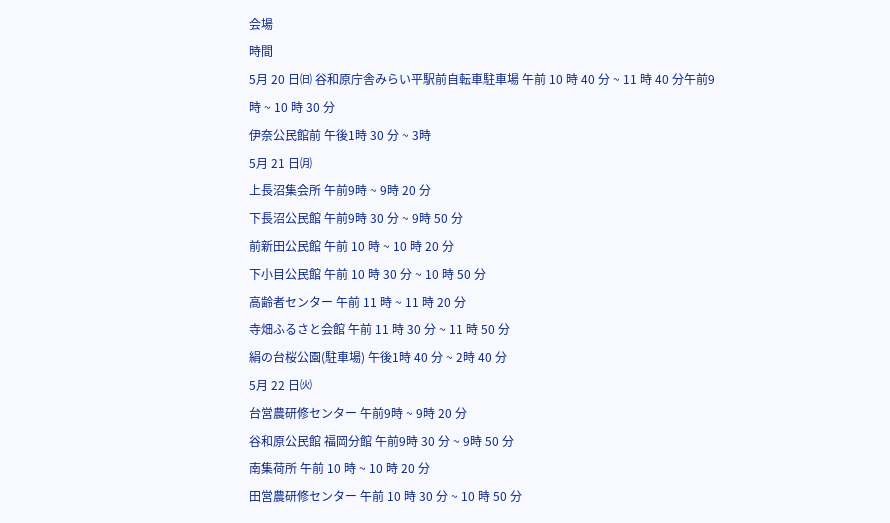会場
時間
5月 20 日㈰ 谷和原庁舎みらい平駅前自転車駐車場 午前 10 時 40 分 ~ 11 時 40 分午前9時 ~ 10 時 30 分
伊奈公民館前 午後1時 30 分 ~ 3時
5月 21 日㈪
上長沼集会所 午前9時 ~ 9時 20 分
下長沼公民館 午前9時 30 分 ~ 9時 50 分
前新田公民館 午前 10 時 ~ 10 時 20 分
下小目公民館 午前 10 時 30 分 ~ 10 時 50 分
高齢者センター 午前 11 時 ~ 11 時 20 分
寺畑ふるさと会館 午前 11 時 30 分 ~ 11 時 50 分
絹の台桜公園(駐車場) 午後1時 40 分 ~ 2時 40 分
5月 22 日㈫
台営農研修センター 午前9時 ~ 9時 20 分
谷和原公民館 福岡分館 午前9時 30 分 ~ 9時 50 分
南集荷所 午前 10 時 ~ 10 時 20 分
田営農研修センター 午前 10 時 30 分 ~ 10 時 50 分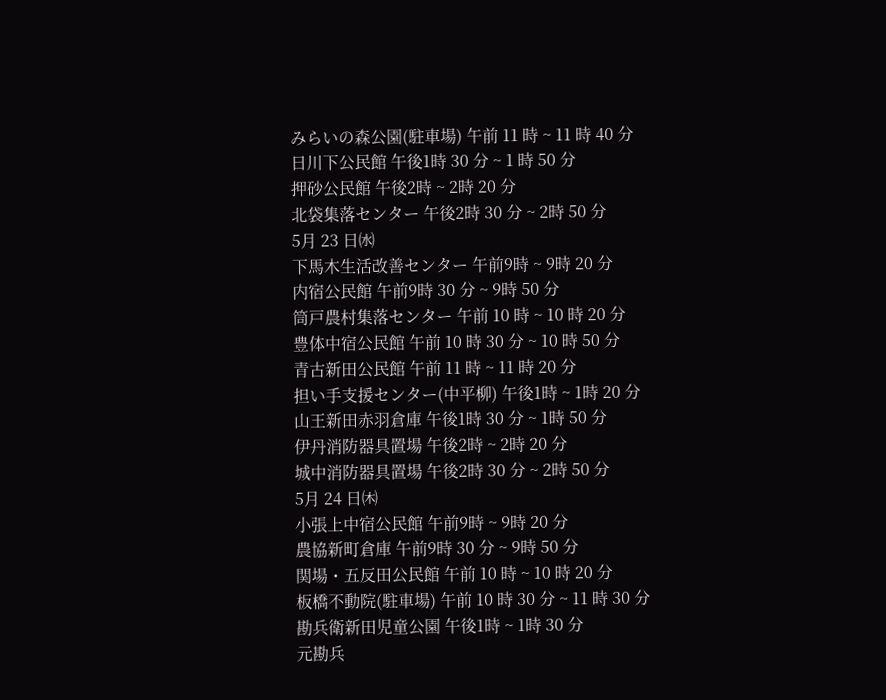みらいの森公園(駐車場) 午前 11 時 ~ 11 時 40 分
日川下公民館 午後1時 30 分 ~ 1 時 50 分
押砂公民館 午後2時 ~ 2時 20 分
北袋集落センター 午後2時 30 分 ~ 2時 50 分
5月 23 日㈬
下馬木生活改善センター 午前9時 ~ 9時 20 分
内宿公民館 午前9時 30 分 ~ 9時 50 分
筒戸農村集落センター 午前 10 時 ~ 10 時 20 分
豊体中宿公民館 午前 10 時 30 分 ~ 10 時 50 分
青古新田公民館 午前 11 時 ~ 11 時 20 分
担い手支援センター(中平柳) 午後1時 ~ 1時 20 分
山王新田赤羽倉庫 午後1時 30 分 ~ 1時 50 分
伊丹消防器具置場 午後2時 ~ 2時 20 分
城中消防器具置場 午後2時 30 分 ~ 2時 50 分
5月 24 日㈭
小張上中宿公民館 午前9時 ~ 9時 20 分
農協新町倉庫 午前9時 30 分 ~ 9時 50 分
関場・五反田公民館 午前 10 時 ~ 10 時 20 分
板橋不動院(駐車場) 午前 10 時 30 分 ~ 11 時 30 分
勘兵衛新田児童公園 午後1時 ~ 1時 30 分
元勘兵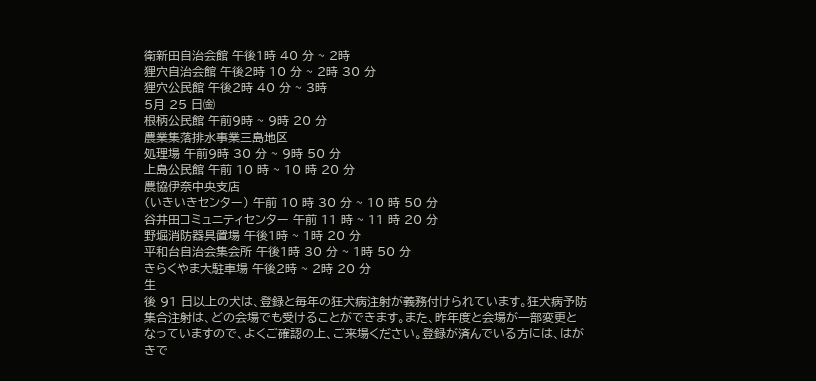衛新田自治会館 午後1時 40 分 ~ 2時
狸穴自治会館 午後2時 10 分 ~ 2時 30 分
狸穴公民館 午後2時 40 分 ~ 3時
5月 25 日㈮
根柄公民館 午前9時 ~ 9時 20 分
農業集落排水事業三島地区
処理場 午前9時 30 分 ~ 9時 50 分
上島公民館 午前 10 時 ~ 10 時 20 分
農協伊奈中央支店
(いきいきセンター) 午前 10 時 30 分 ~ 10 時 50 分
谷井田コミュニティセンター 午前 11 時 ~ 11 時 20 分
野堀消防器具置場 午後1時 ~ 1時 20 分
平和台自治会集会所 午後1時 30 分 ~ 1時 50 分
きらくやま大駐車場 午後2時 ~ 2時 20 分
生
後 91 日以上の犬は、登録と毎年の狂犬病注射が義務付けられています。狂犬病予防
集合注射は、どの会場でも受けることができます。また、昨年度と会場が一部変更と
なっていますので、よくご確認の上、ご来場ください。登録が済んでいる方には、はがきで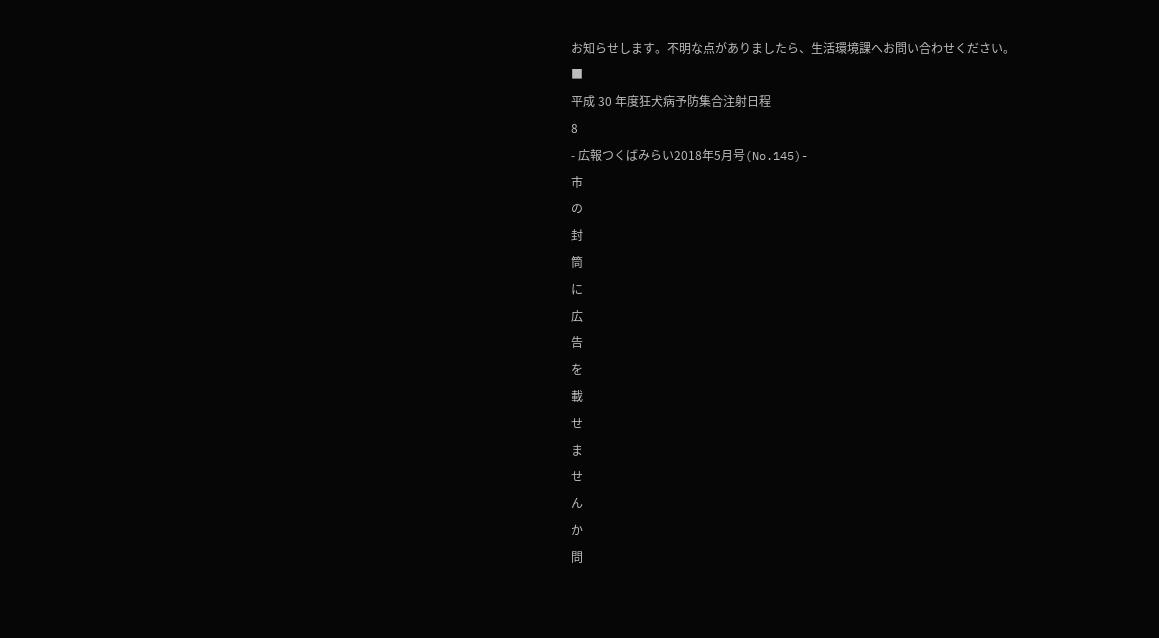お知らせします。不明な点がありましたら、生活環境課へお問い合わせください。
■
平成 30 年度狂犬病予防集合注射日程
8
- 広報つくばみらい2018年5月号(No.145)-
市
の
封
筒
に
広
告
を
載
せ
ま
せ
ん
か
問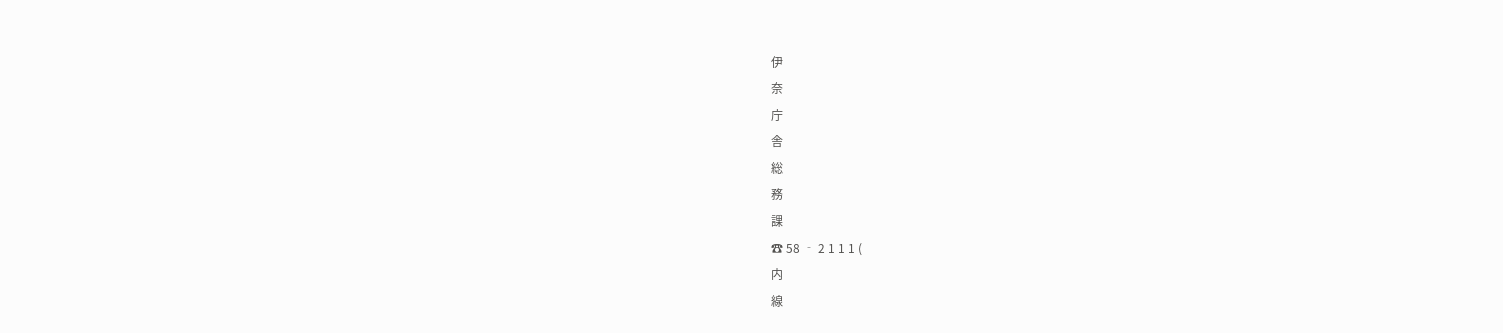伊
奈
庁
舎
総
務
課
☎ 58 ‐ 2 1 1 1 (
内
線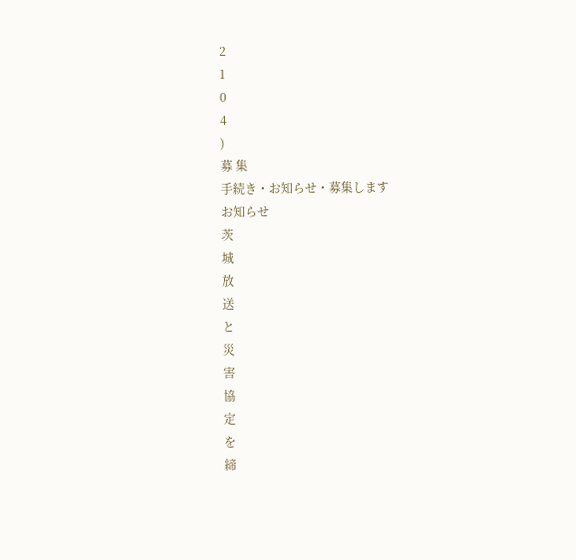2
1
0
4
)
募 集
手続き・お知らせ・募集します
お知らせ
茨
城
放
送
と
災
害
協
定
を
締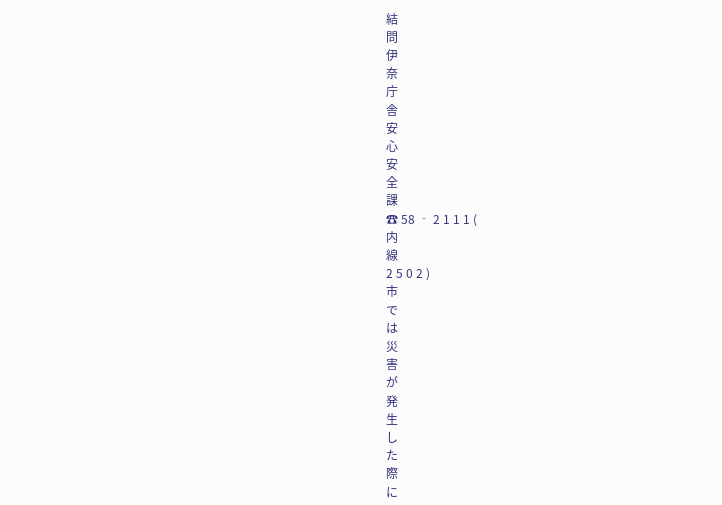結
問
伊
奈
庁
舎
安
心
安
全
課
☎ 58 ‐ 2 1 1 1 (
内
線
2 5 0 2 )
市
で
は
災
害
が
発
生
し
た
際
に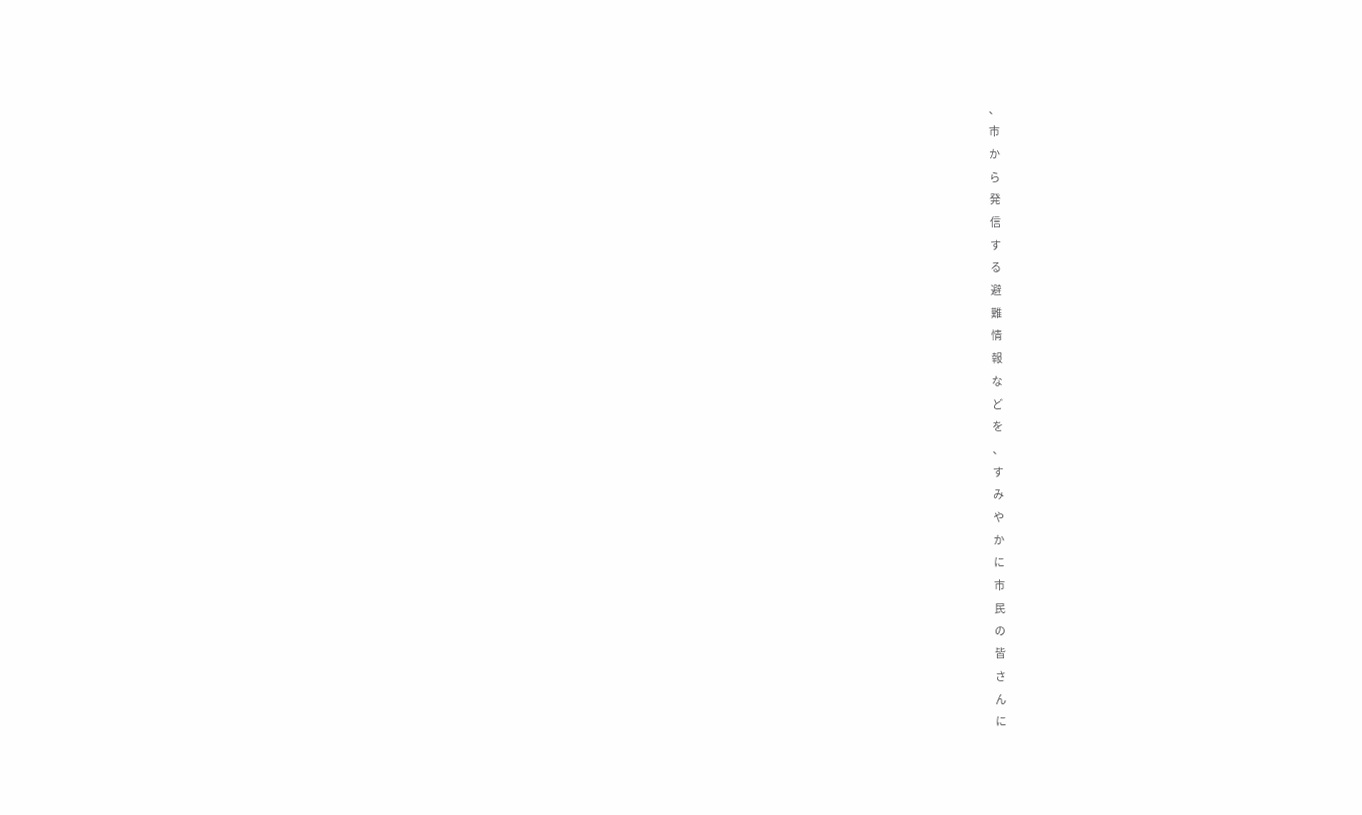、
市
か
ら
発
信
す
る
避
難
情
報
な
ど
を
、
す
み
や
か
に
市
民
の
皆
さ
ん
に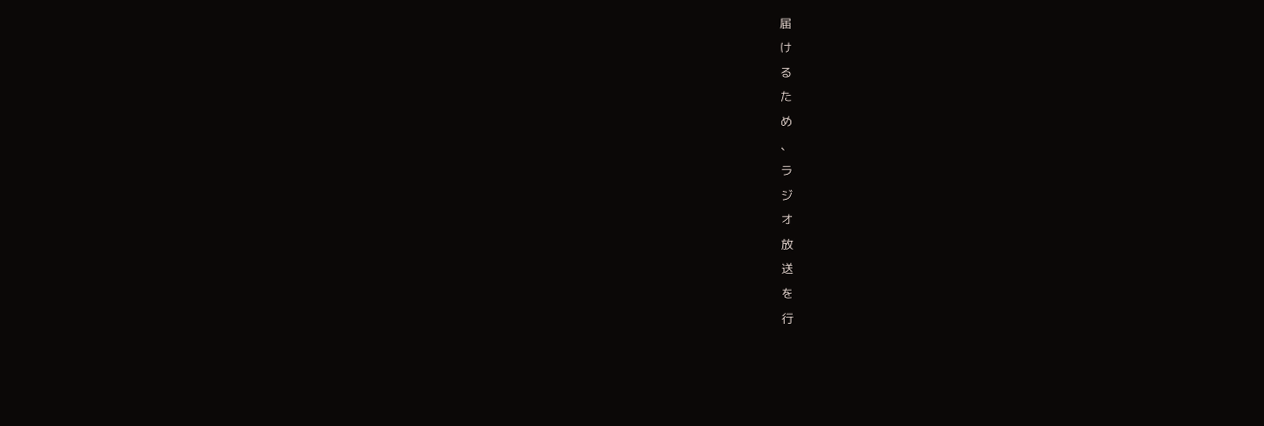届
け
る
た
め
、
ラ
ジ
オ
放
送
を
行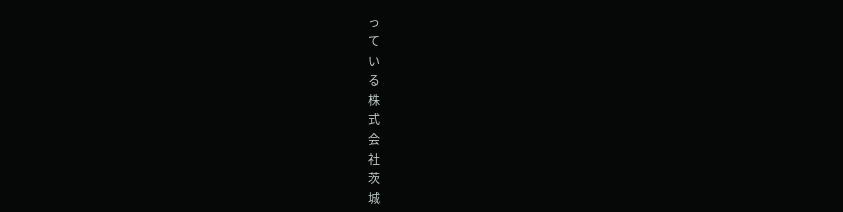っ
て
い
る
株
式
会
社
茨
城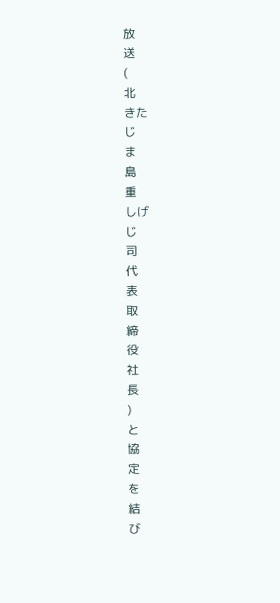放
送
(
北
きた
じ
ま
島
重
しげ
じ
司
代
表
取
締
役
社
長
)
と
協
定
を
結
び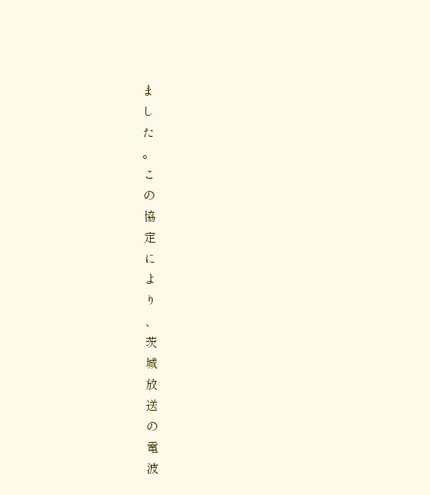ま
し
た
。
こ
の
協
定
に
よ
り
、
茨
城
放
送
の
電
波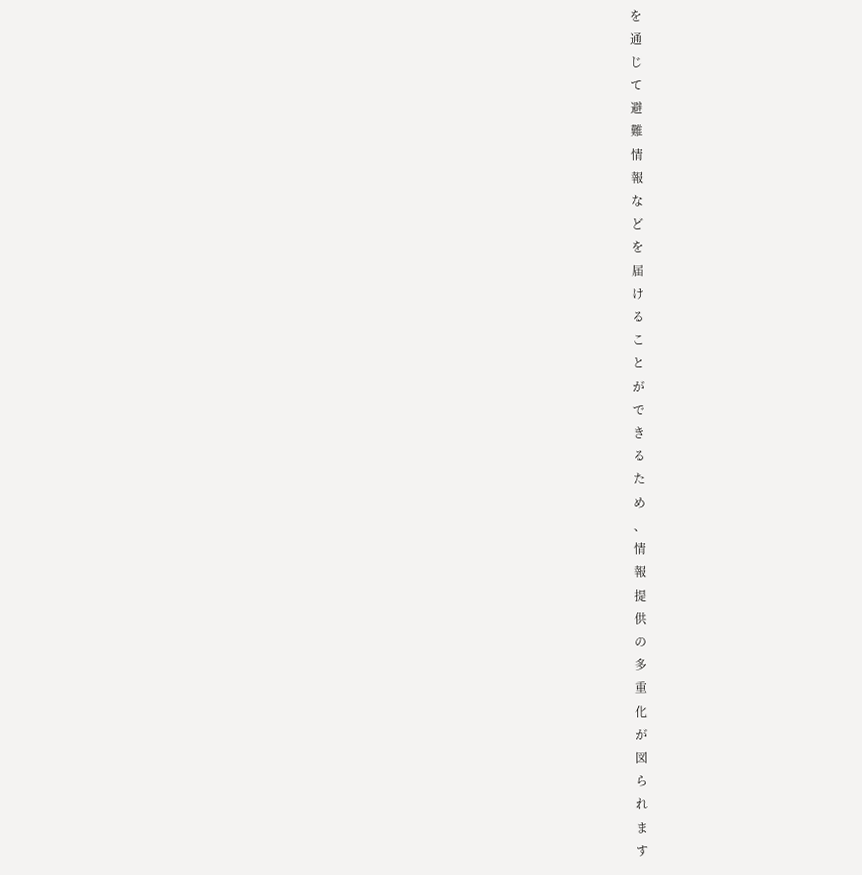を
通
じ
て
避
難
情
報
な
ど
を
届
け
る
こ
と
が
で
き
る
た
め
、
情
報
提
供
の
多
重
化
が
図
ら
れ
ま
す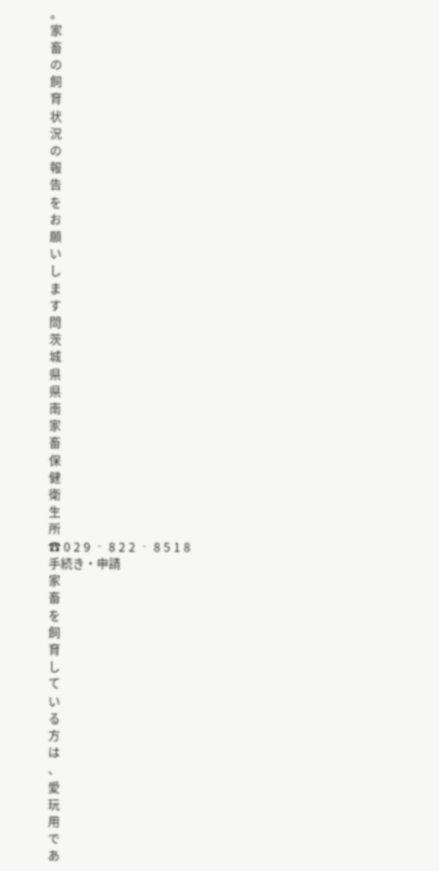。
家
畜
の
飼
育
状
況
の
報
告
を
お
願
い
し
ま
す
問
茨
城
県
県
南
家
畜
保
健
衛
生
所
☎ 0 2 9 ‐ 8 2 2 ‐ 8 5 1 8
手続き・申請
家
畜
を
飼
育
し
て
い
る
方
は
、
愛
玩
用
で
あ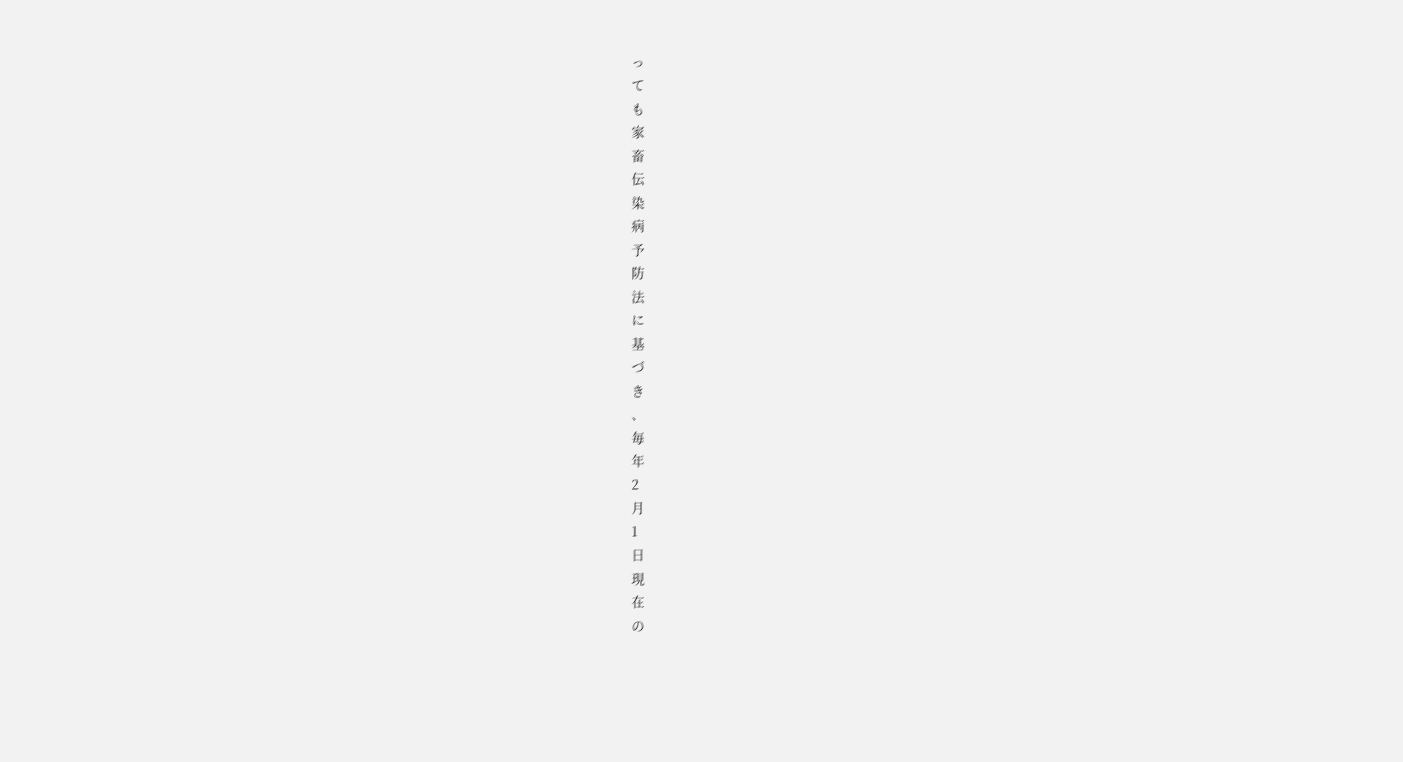っ
て
も
家
畜
伝
染
病
予
防
法
に
基
づ
き
、
毎
年
2
月
1
日
現
在
の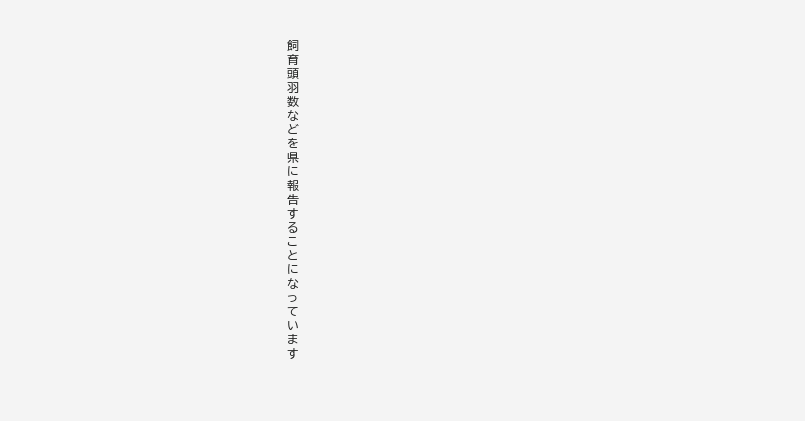飼
育
頭
羽
数
な
ど
を
県
に
報
告
す
る
こ
と
に
な
っ
て
い
ま
す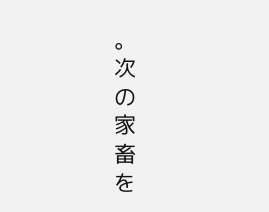。
次
の
家
畜
を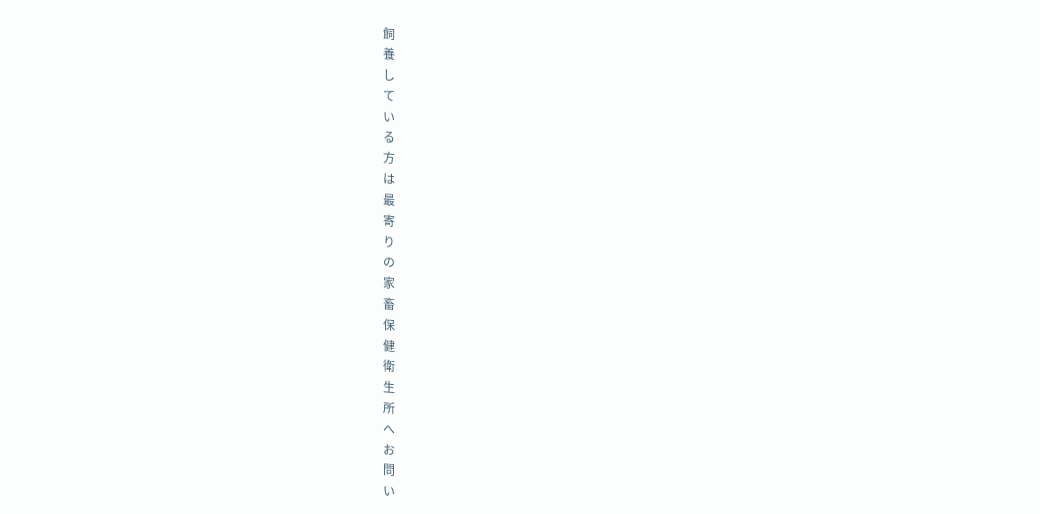飼
養
し
て
い
る
方
は
最
寄
り
の
家
畜
保
健
衛
生
所
へ
お
問
い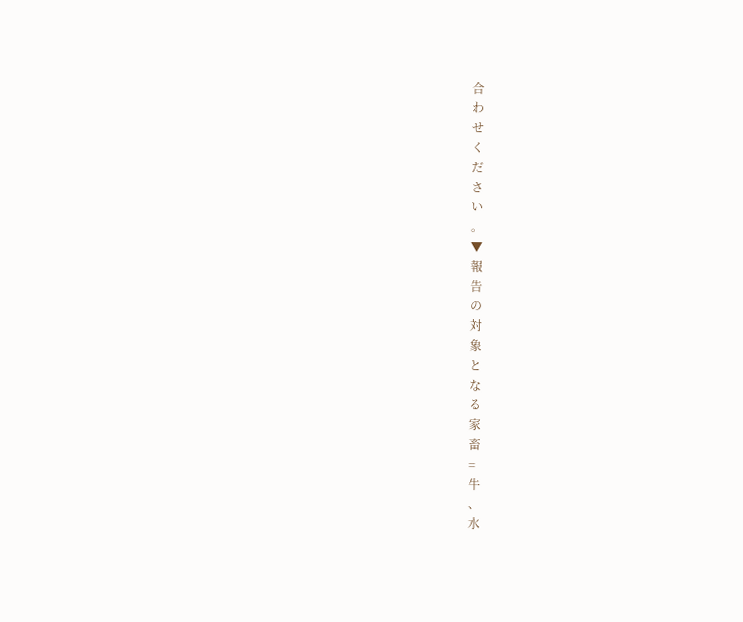合
わ
せ
く
だ
さ
い
。
▼
報
告
の
対
象
と
な
る
家
畜
=
牛
、
水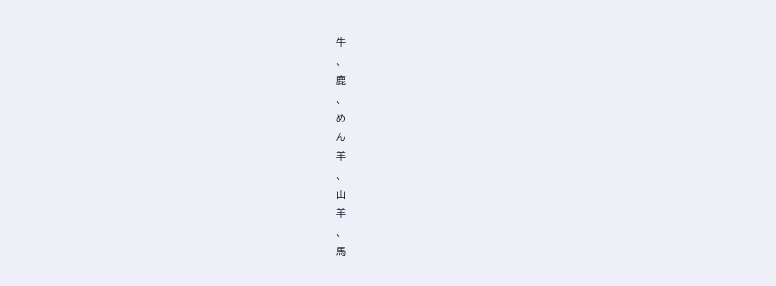牛
、
鹿
、
め
ん
羊
、
山
羊
、
馬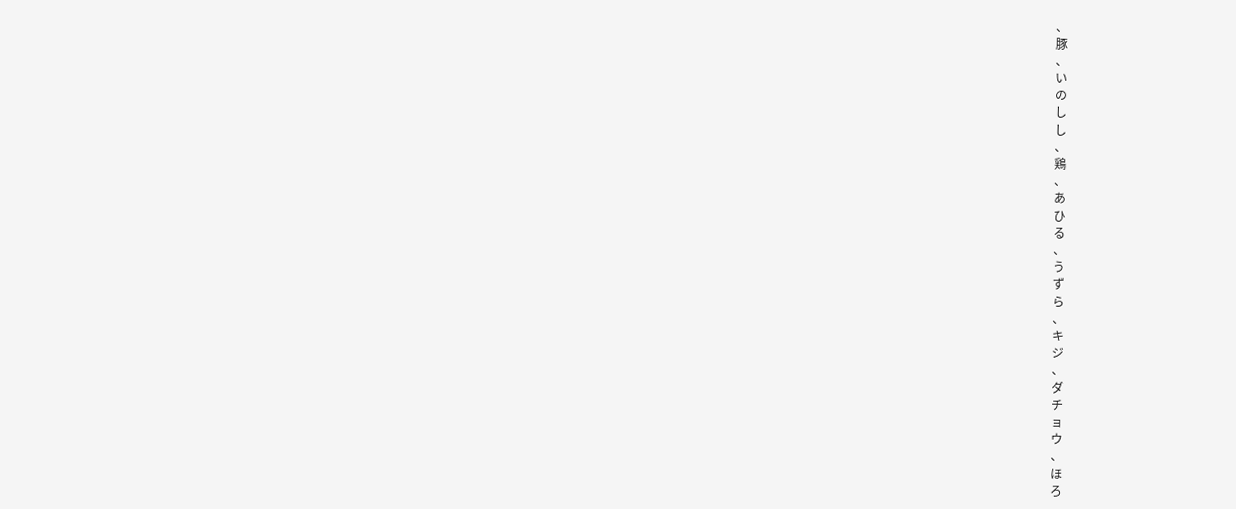、
豚
、
い
の
し
し
、
鶏
、
あ
ひ
る
、
う
ず
ら
、
キ
ジ
、
ダ
チ
ョ
ウ
、
ほ
ろ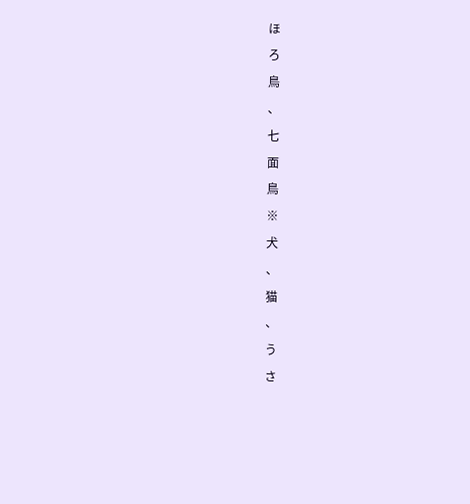ほ
ろ
鳥
、
七
面
鳥
※
犬
、
猫
、
う
さ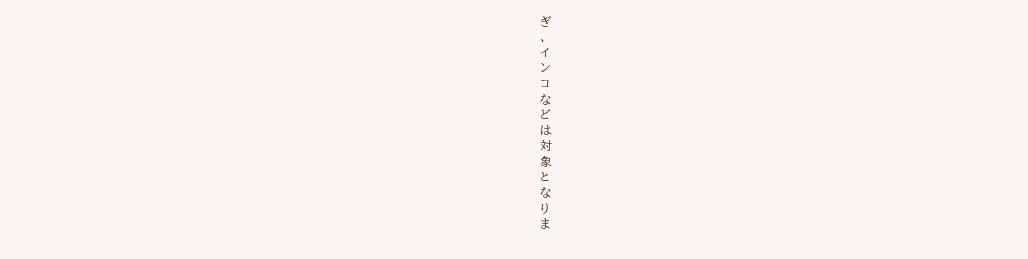ぎ
、
イ
ン
コ
な
ど
は
対
象
と
な
り
ま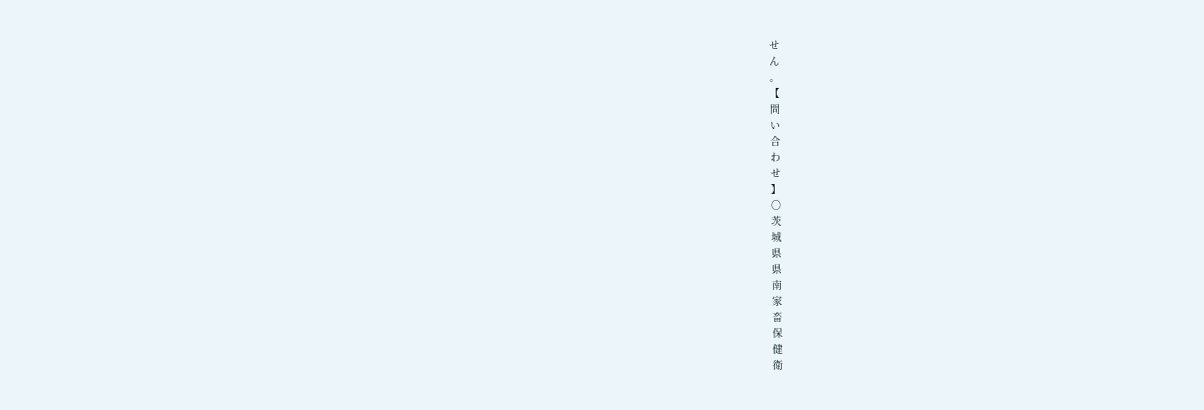せ
ん
。
【
問
い
合
わ
せ
】
〇
茨
城
県
県
南
家
畜
保
健
衛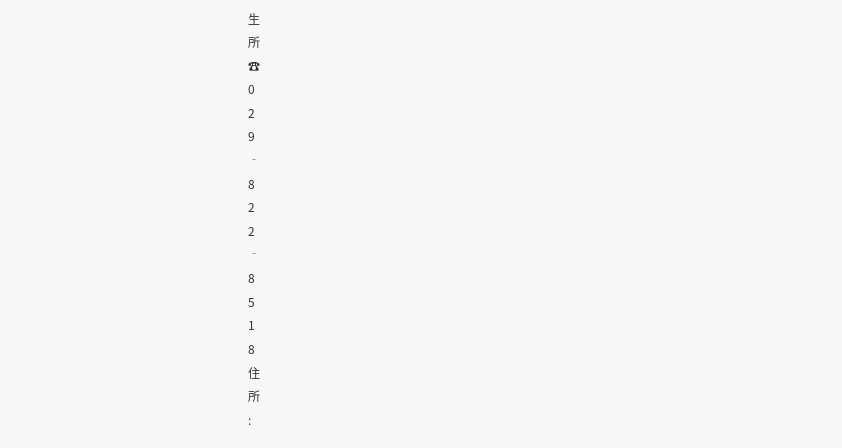生
所
☎
0
2
9
‐
8
2
2
‐
8
5
1
8
住
所
: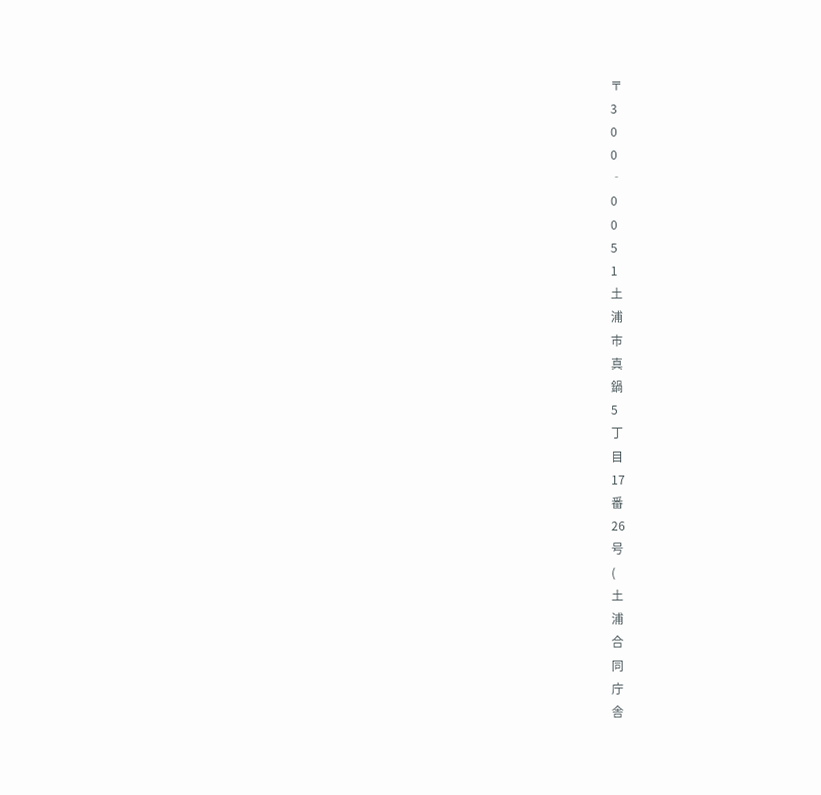〒
3
0
0
‐
0
0
5
1
土
浦
市
真
鍋
5
丁
目
17
番
26
号
(
土
浦
合
同
庁
舎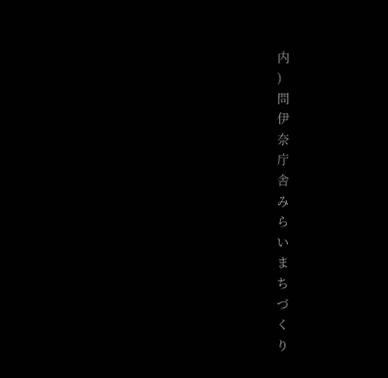内
)
問
伊
奈
庁
舎
み
ら
い
ま
ち
づ
く
り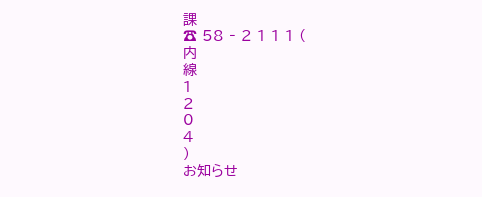課
☎ 58 ‐ 2 1 1 1 (
内
線
1
2
0
4
)
お知らせ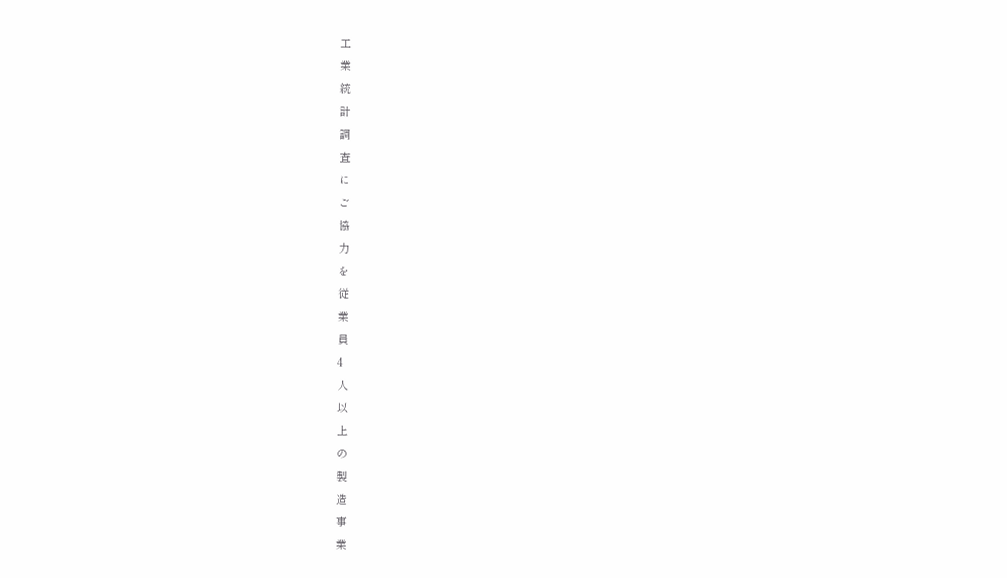工
業
統
計
調
査
に
ご
協
力
を
従
業
員
4
人
以
上
の
製
造
事
業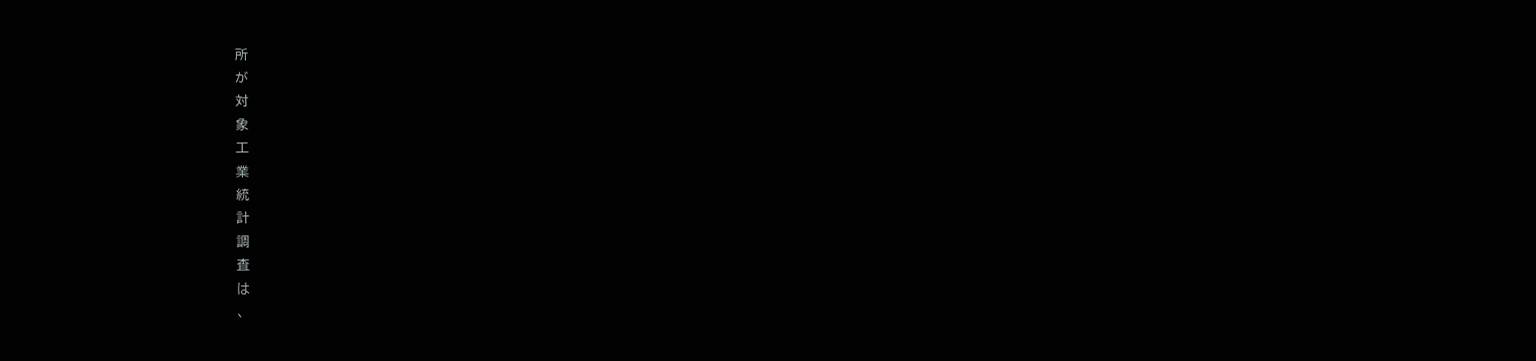所
が
対
象
工
業
統
計
調
査
は
、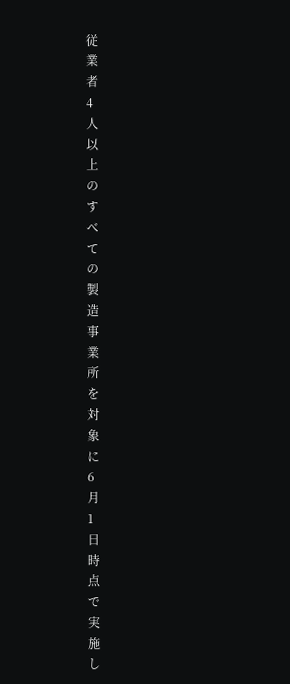従
業
者
4
人
以
上
の
す
べ
て
の
製
造
事
業
所
を
対
象
に
6
月
1
日
時
点
で
実
施
し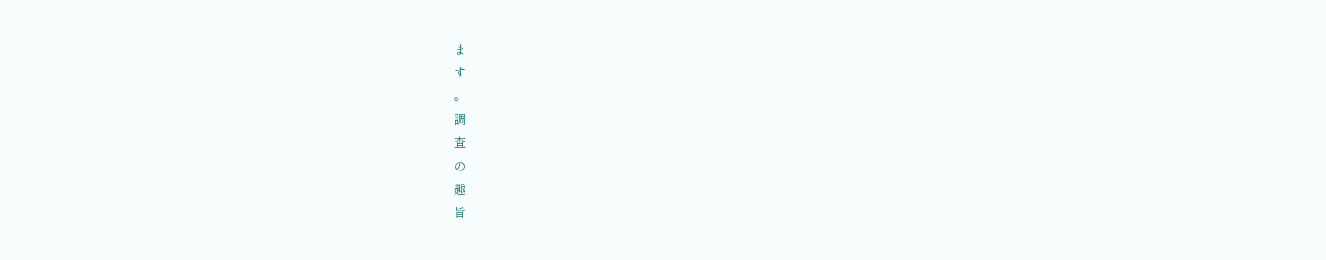ま
す
。
調
査
の
趣
旨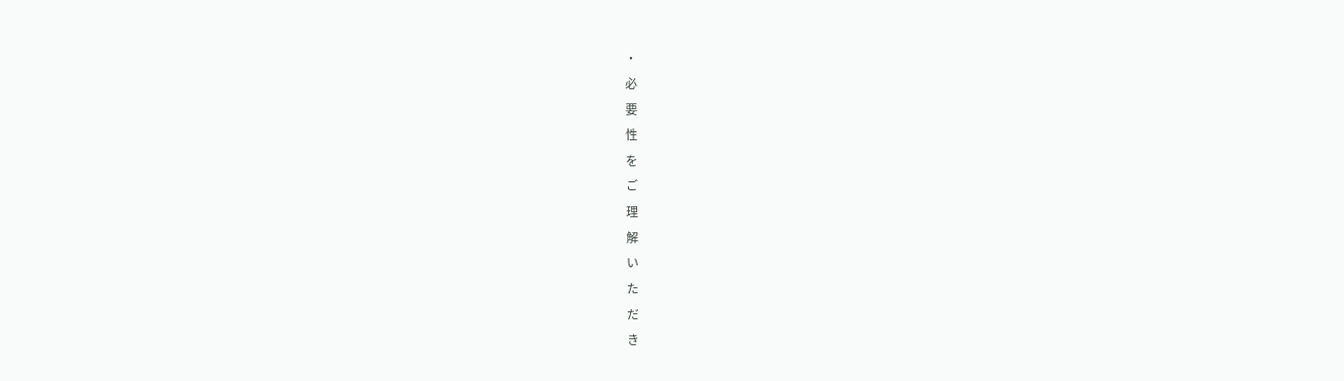・
必
要
性
を
ご
理
解
い
た
だ
き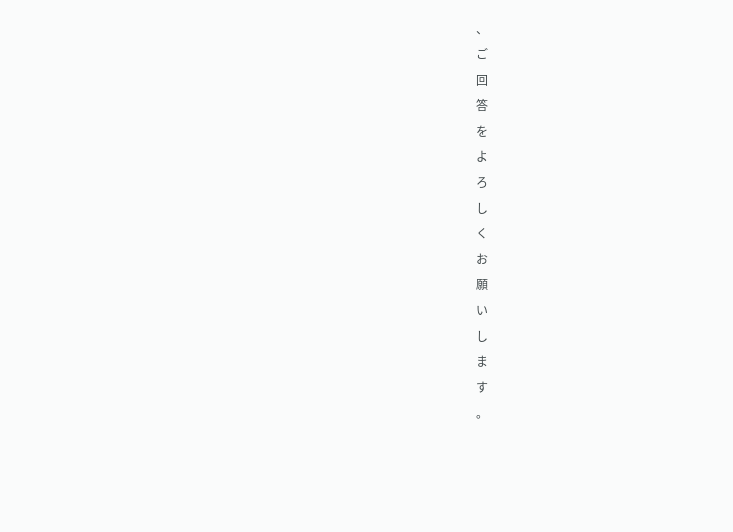、
ご
回
答
を
よ
ろ
し
く
お
願
い
し
ま
す
。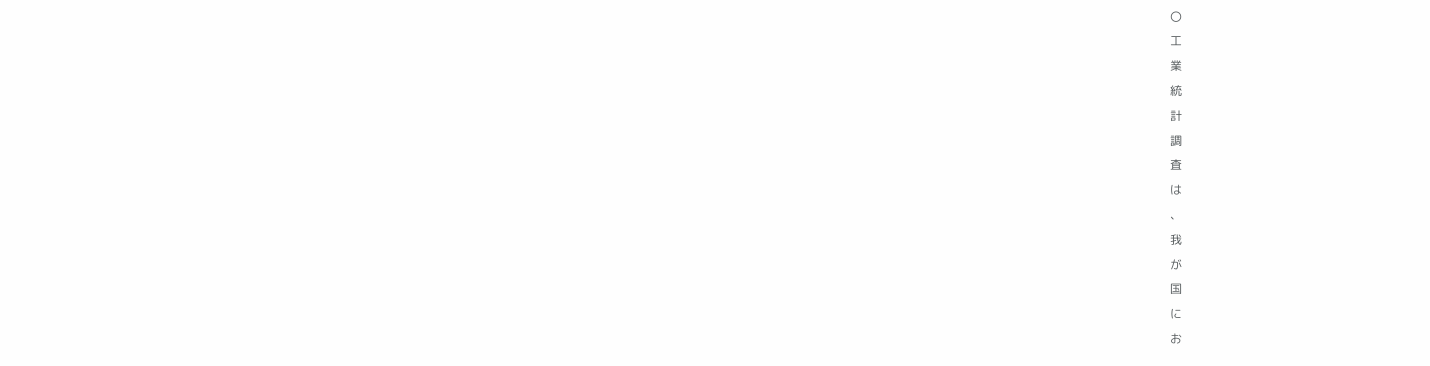〇
工
業
統
計
調
査
は
、
我
が
国
に
お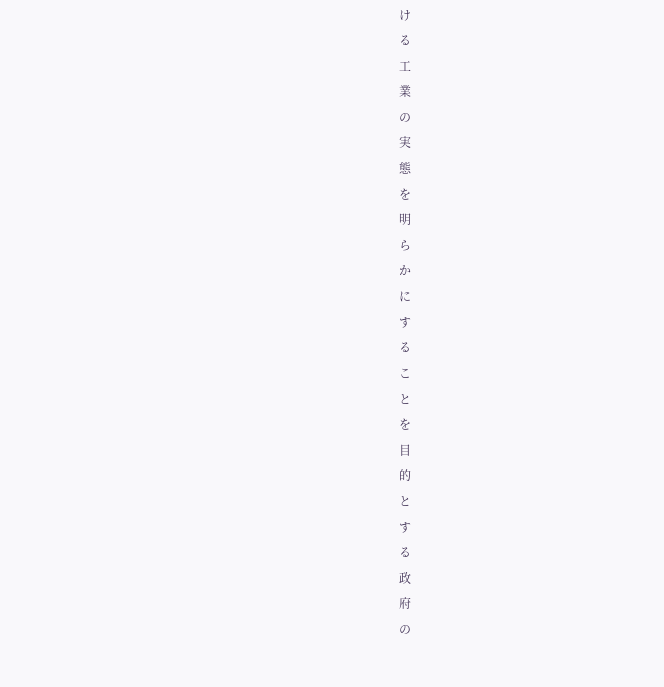け
る
工
業
の
実
態
を
明
ら
か
に
す
る
こ
と
を
目
的
と
す
る
政
府
の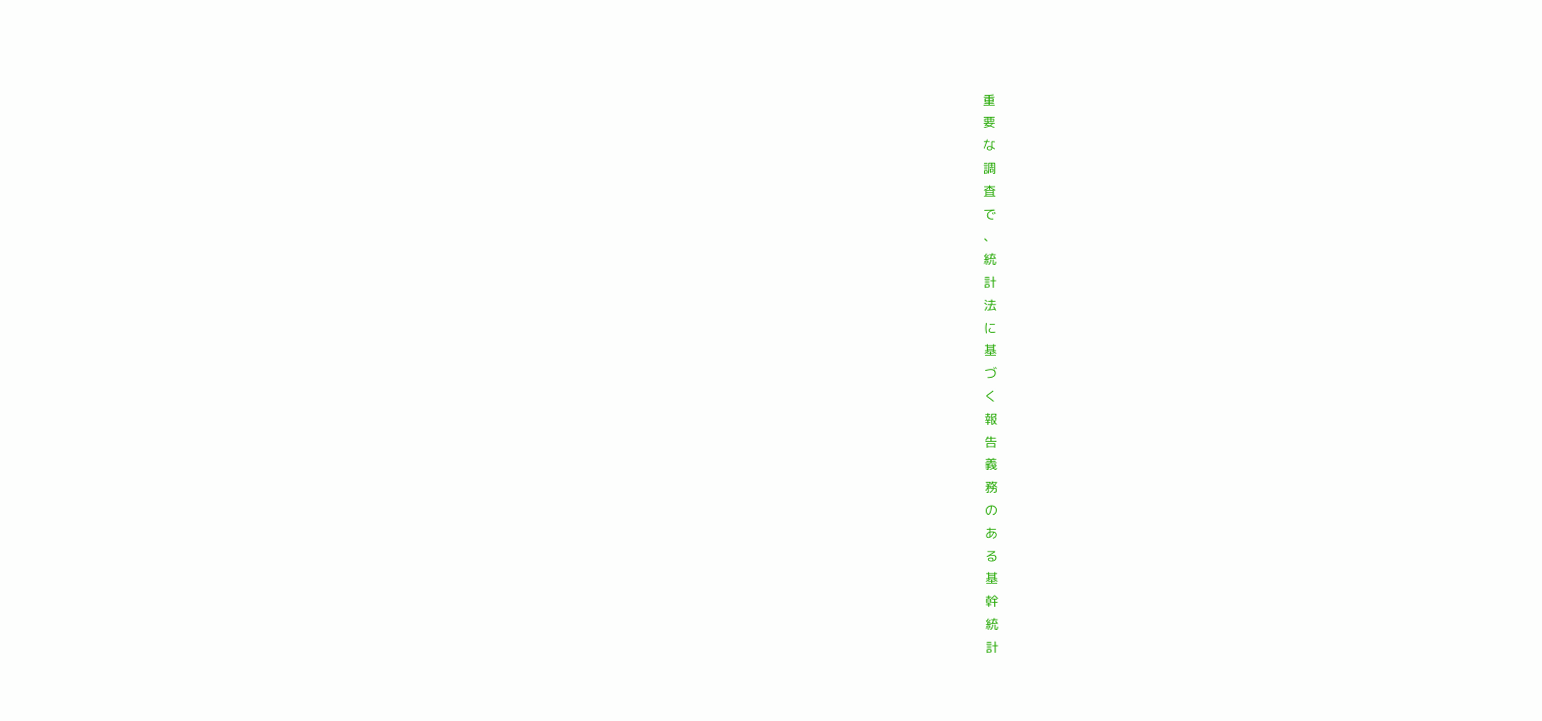重
要
な
調
査
で
、
統
計
法
に
基
づ
く
報
告
義
務
の
あ
る
基
幹
統
計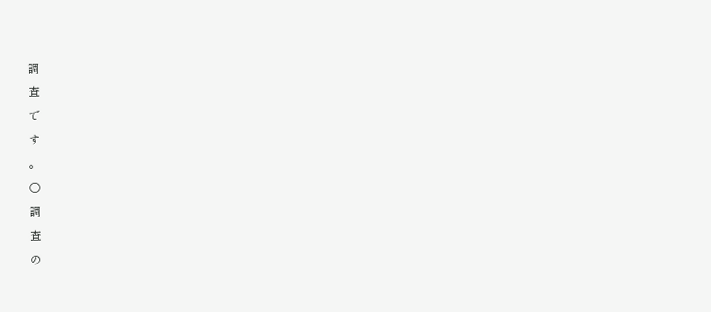調
査
で
す
。
〇
調
査
の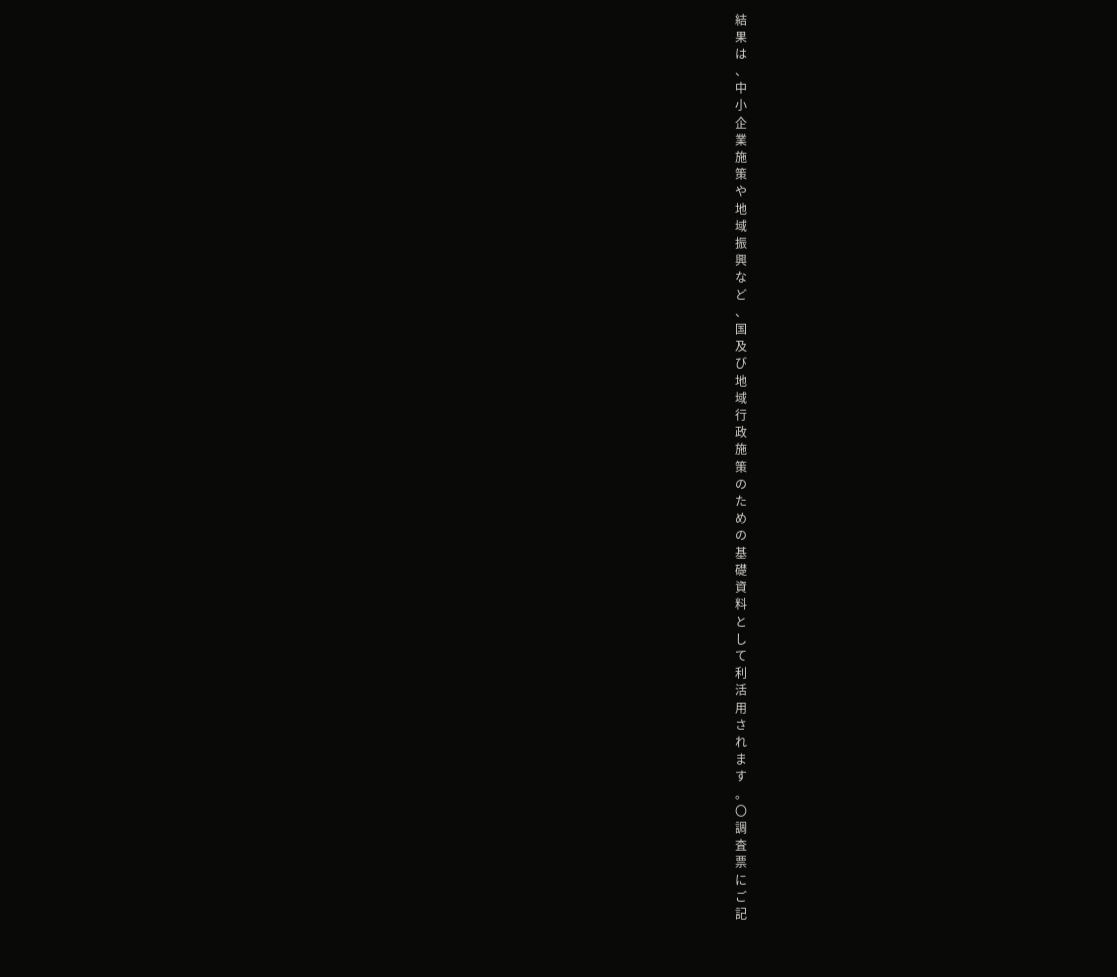結
果
は
、
中
小
企
業
施
策
や
地
域
振
興
な
ど
、
国
及
び
地
域
行
政
施
策
の
た
め
の
基
礎
資
料
と
し
て
利
活
用
さ
れ
ま
す
。
〇
調
査
票
に
ご
記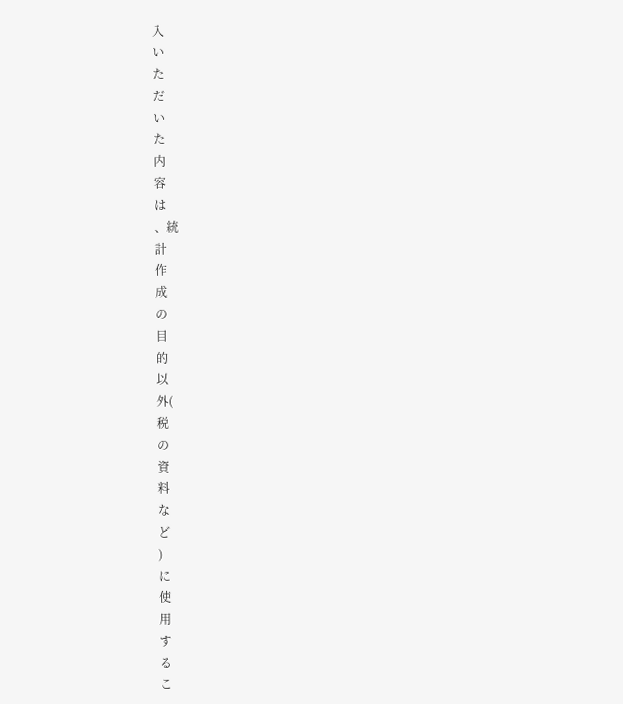入
い
た
だ
い
た
内
容
は
、統
計
作
成
の
目
的
以
外(
税
の
資
料
な
ど
)
に
使
用
す
る
こ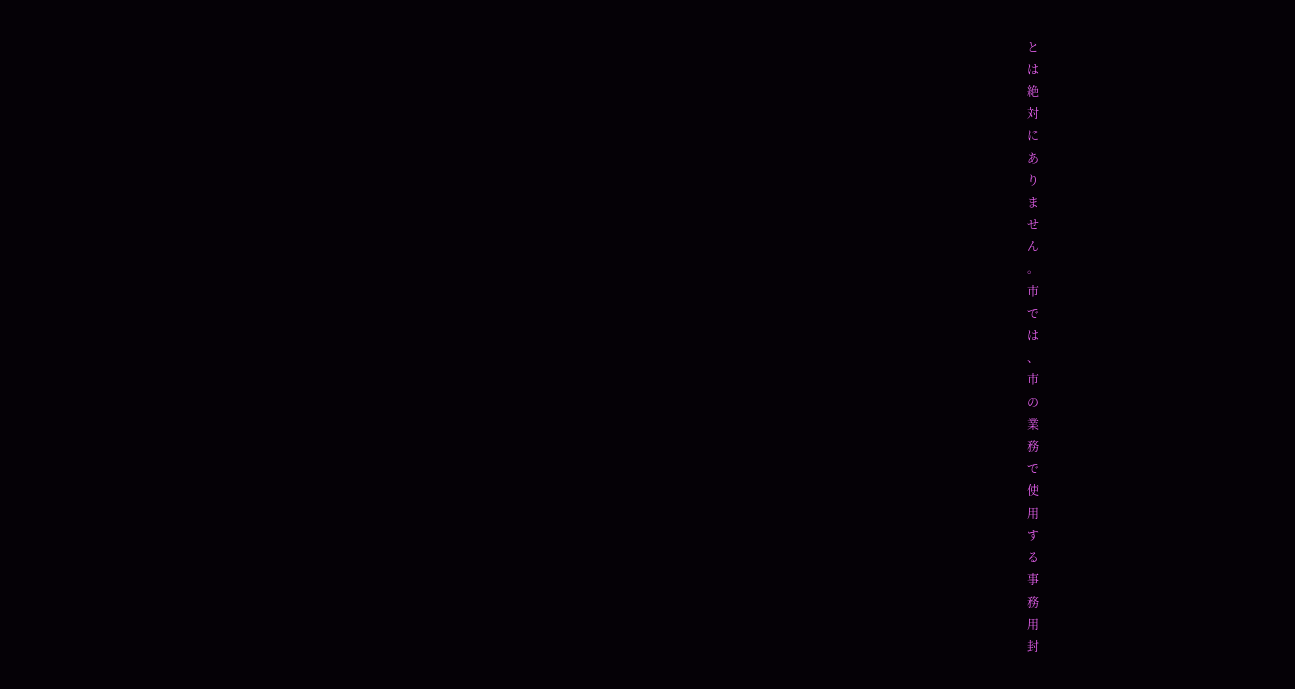と
は
絶
対
に
あ
り
ま
せ
ん
。
市
で
は
、
市
の
業
務
で
使
用
す
る
事
務
用
封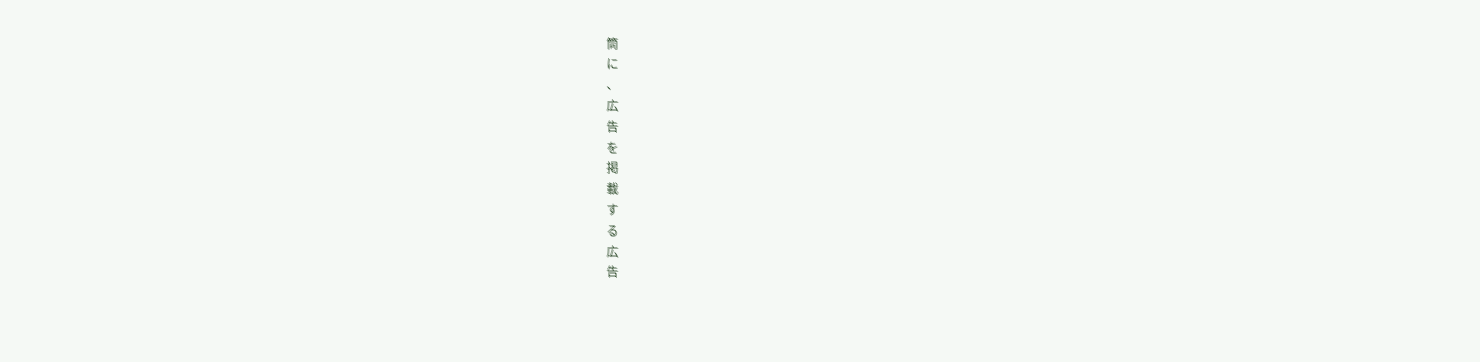筒
に
、
広
告
を
掲
載
す
る
広
告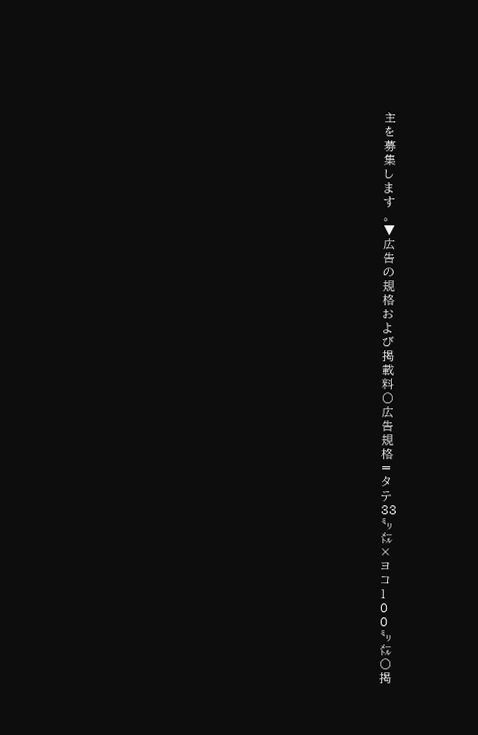主
を
募
集
し
ま
す
。
▼
広
告
の
規
格
お
よ
び
掲
載
料
〇
広
告
規
格
=
タ
テ
33
㍉
㍍
×
ヨ
コ
1
0
0
㍉
㍍
〇
掲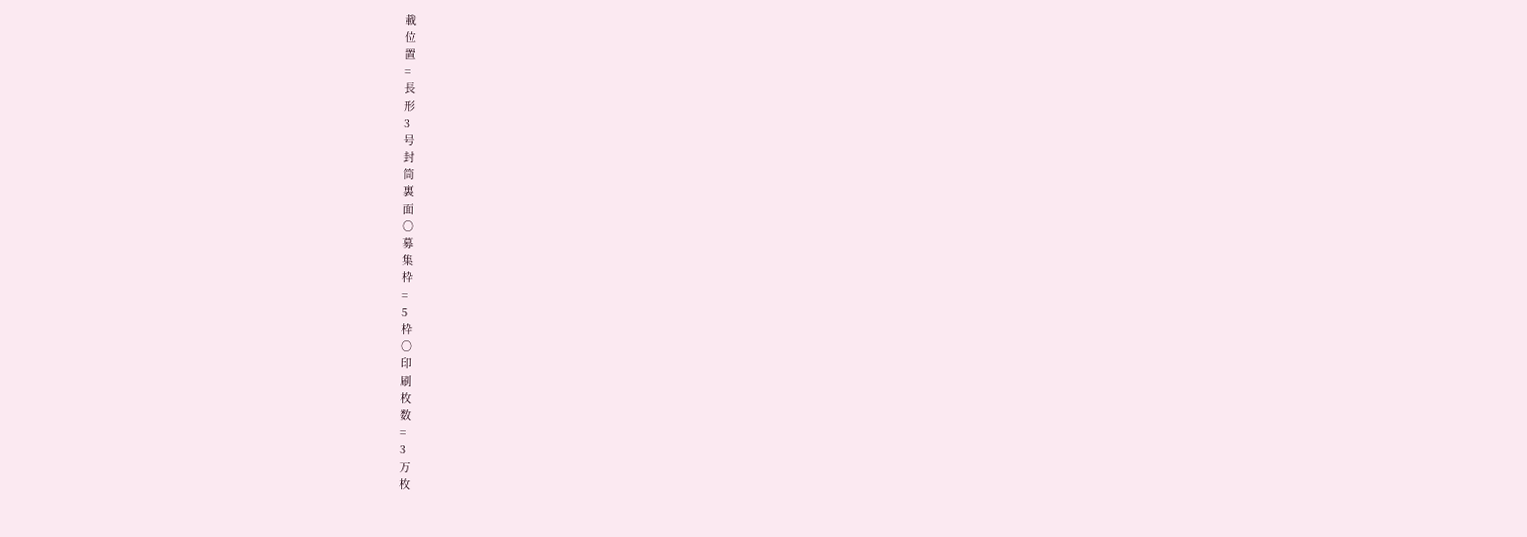載
位
置
=
長
形
3
号
封
筒
裏
面
〇
募
集
枠
=
5
枠
〇
印
刷
枚
数
=
3
万
枚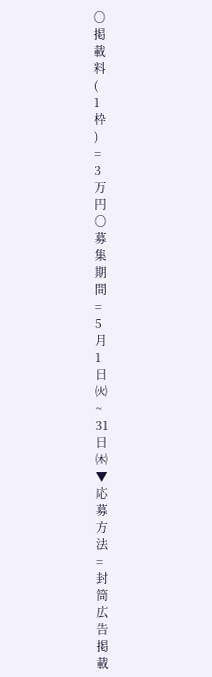〇
掲
載
料
(
1
枠
)
=
3
万
円
〇
募
集
期
間
=
5
月
1
日
㈫
~
31
日
㈭
▼
応
募
方
法
=
封
筒
広
告
掲
載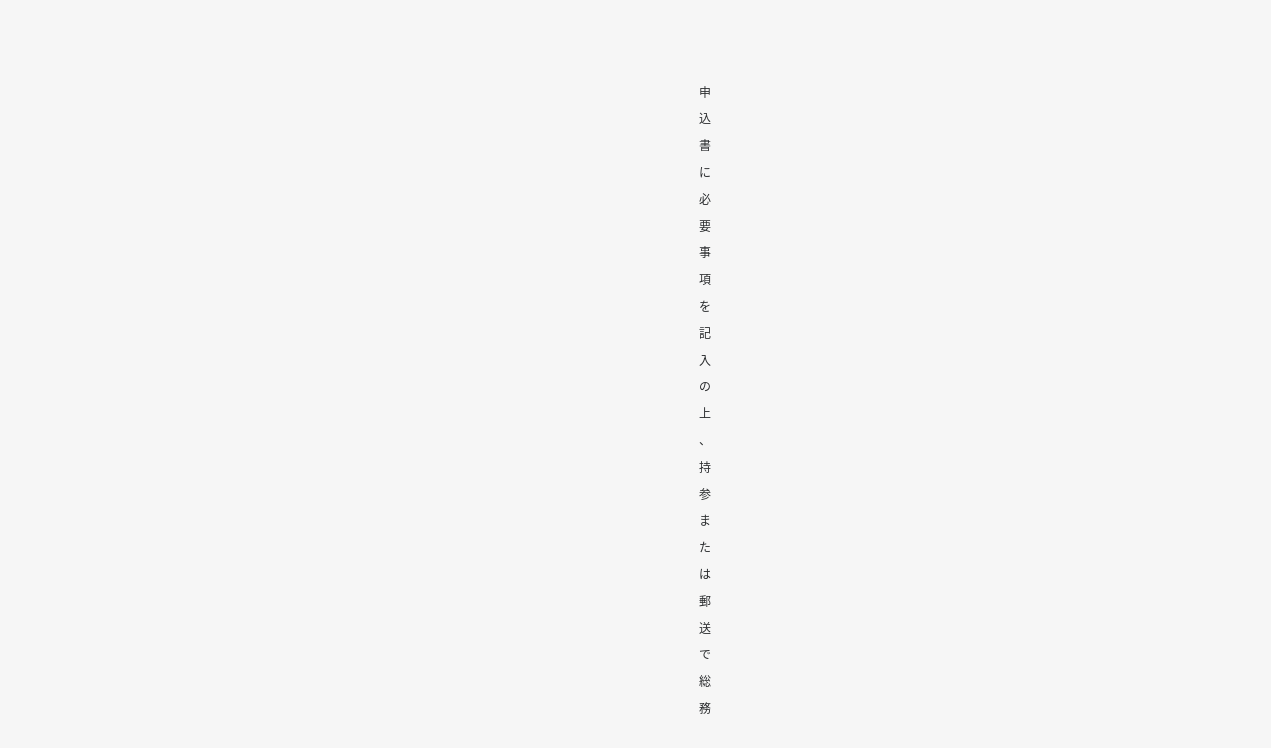申
込
書
に
必
要
事
項
を
記
入
の
上
、
持
参
ま
た
は
郵
送
で
総
務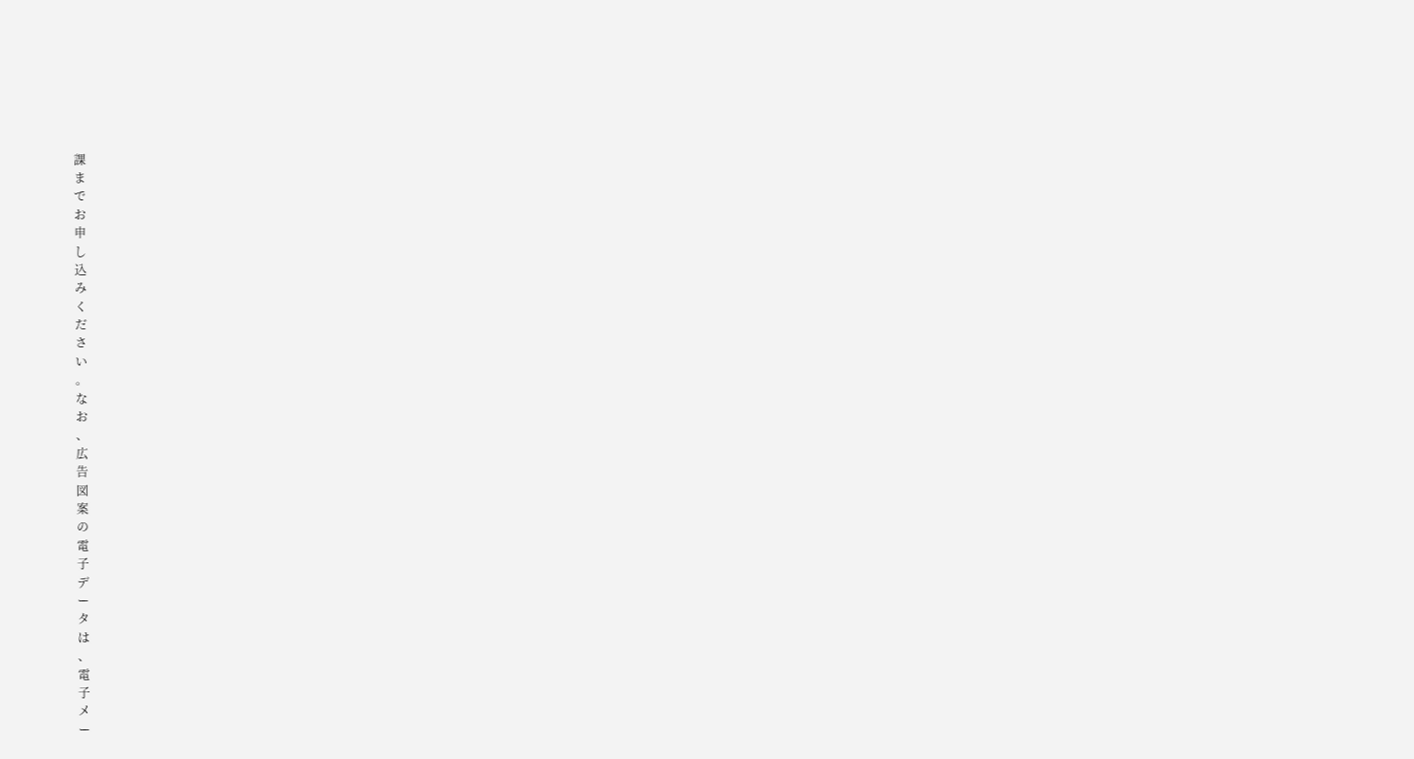課
ま
で
お
申
し
込
み
く
だ
さ
い
。
な
お
、
広
告
図
案
の
電
子
デ
ー
タ
は
、
電
子
メ
ー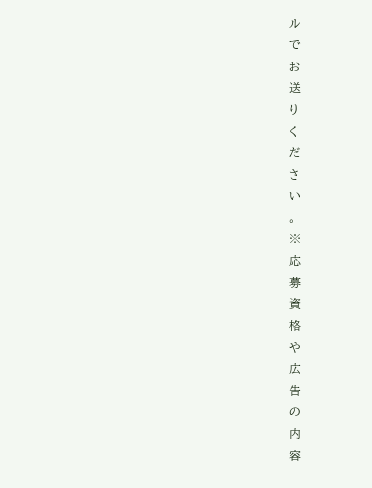ル
で
お
送
り
く
だ
さ
い
。
※
応
募
資
格
や
広
告
の
内
容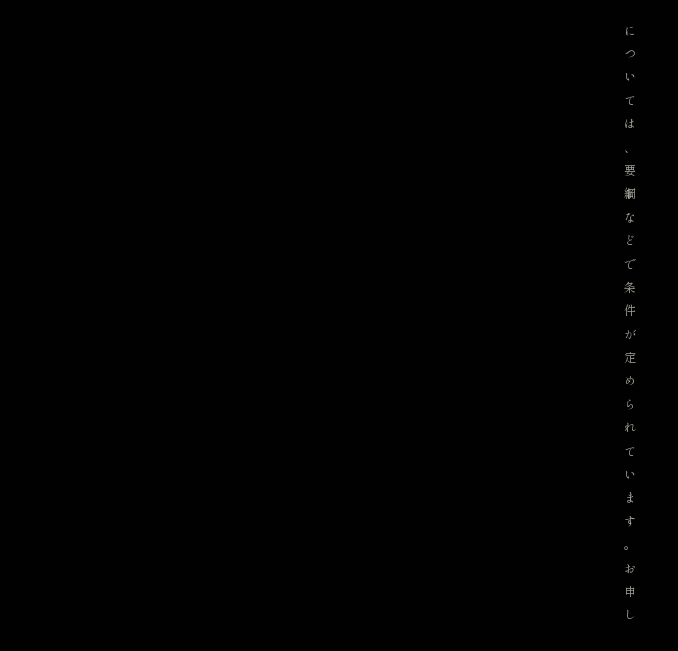に
つ
い
て
は
、
要
綱
な
ど
で
条
件
が
定
め
ら
れ
て
い
ま
す
。
お
申
し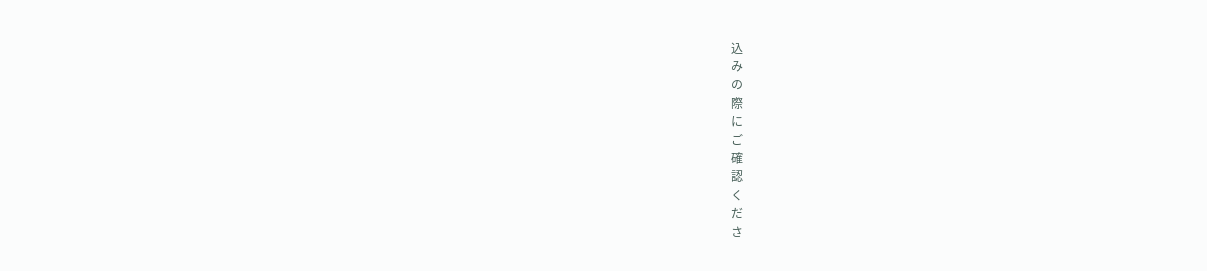込
み
の
際
に
ご
確
認
く
だ
さ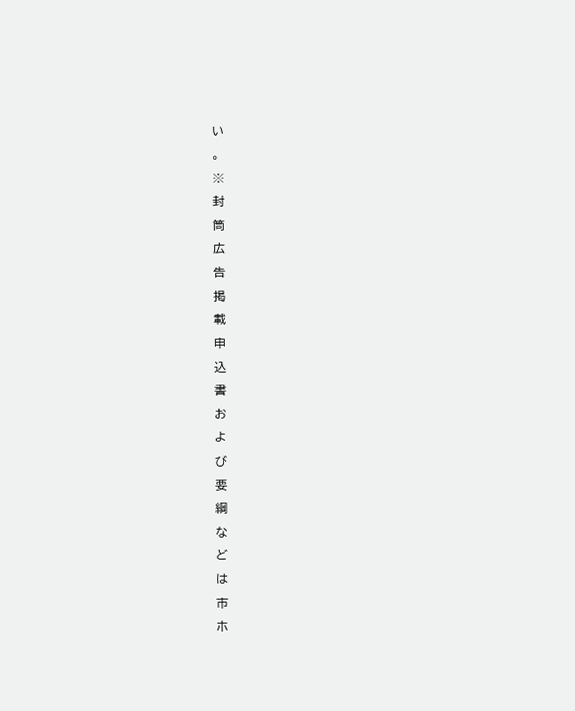い
。
※
封
筒
広
告
掲
載
申
込
書
お
よ
び
要
綱
な
ど
は
市
ホ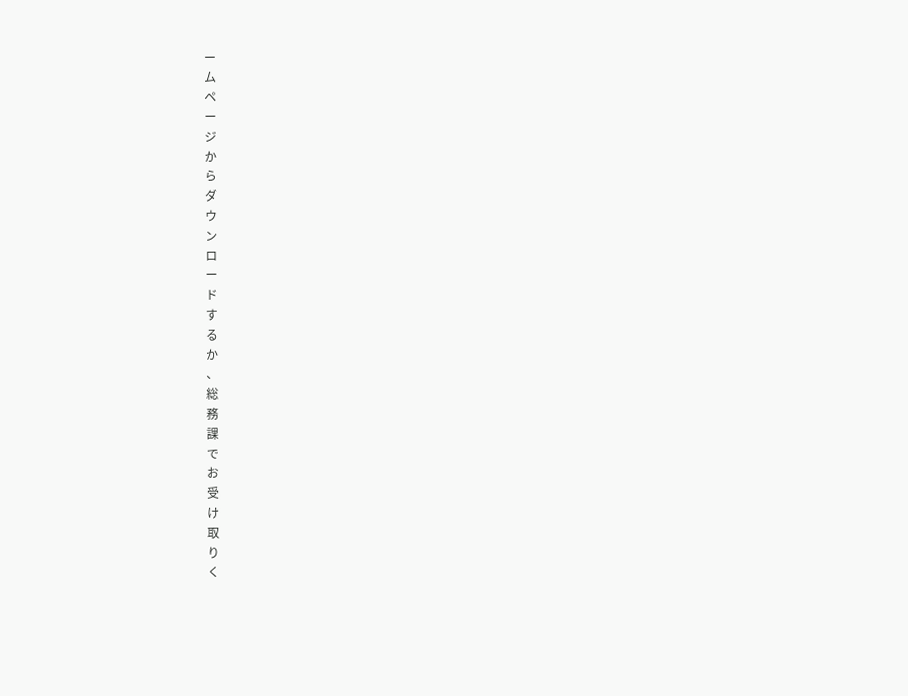ー
ム
ペ
ー
ジ
か
ら
ダ
ウ
ン
ロ
ー
ド
す
る
か
、
総
務
課
で
お
受
け
取
り
く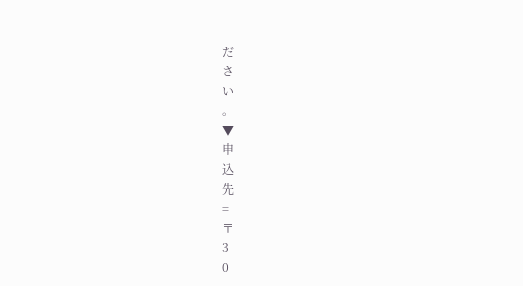だ
さ
い
。
▼
申
込
先
=
〒
3
0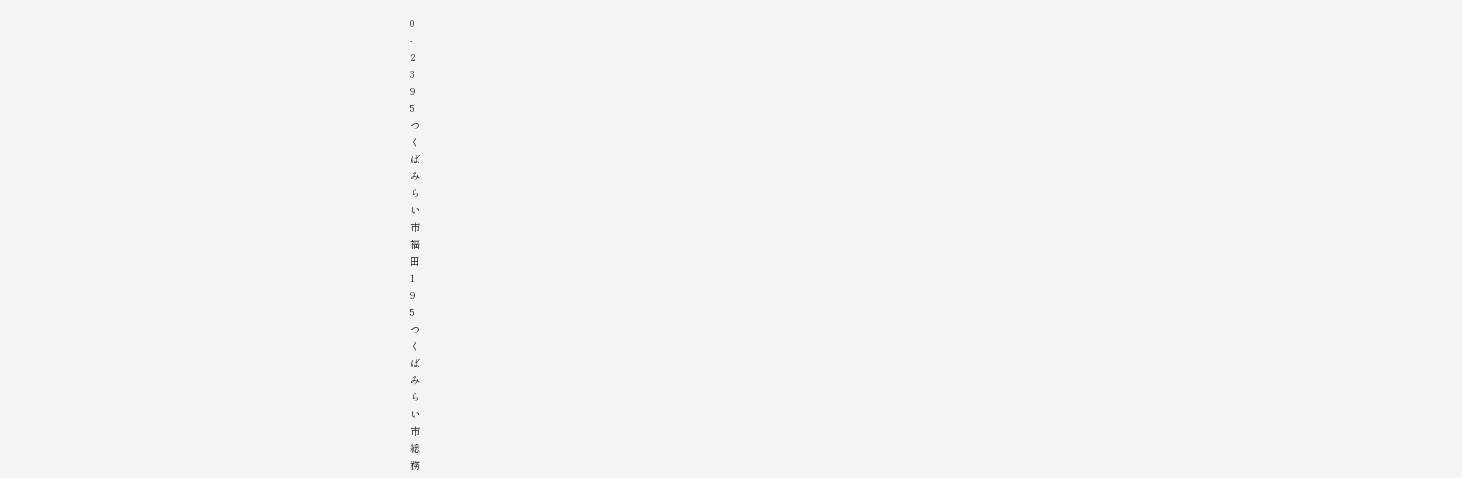0
‐
2
3
9
5
つ
く
ば
み
ら
い
市
福
田
1
9
5
つ
く
ば
み
ら
い
市
総
務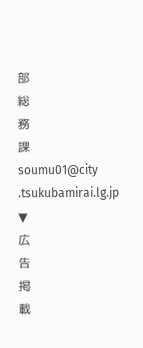部
総
務
課
soumu01@city
.tsukubamirai.lg.jp
▼
広
告
掲
載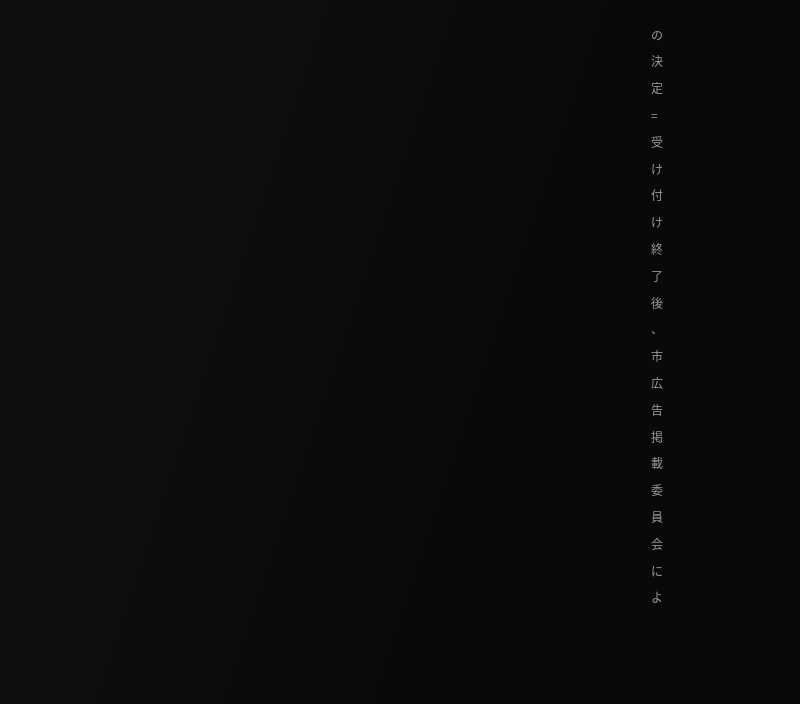の
決
定
=
受
け
付
け
終
了
後
、
市
広
告
掲
載
委
員
会
に
よ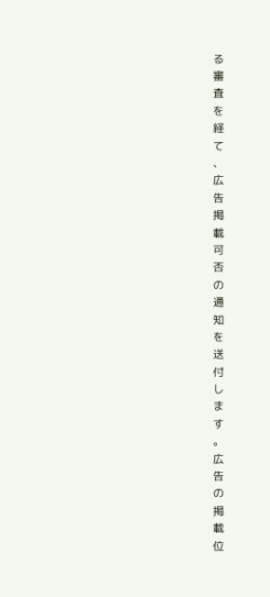る
審
査
を
経
て
、
広
告
掲
載
可
否
の
通
知
を
送
付
し
ま
す
。
広
告
の
掲
載
位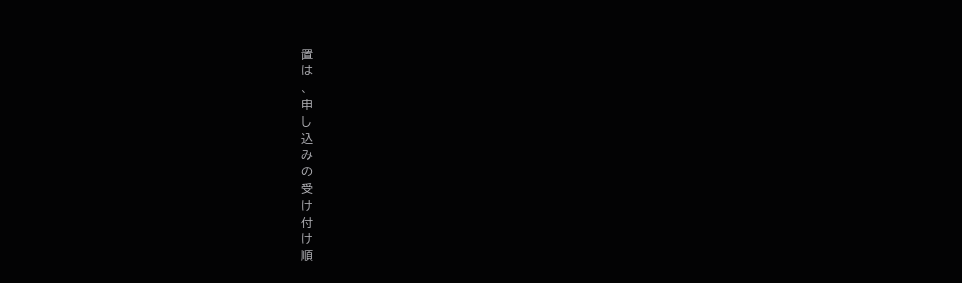置
は
、
申
し
込
み
の
受
け
付
け
順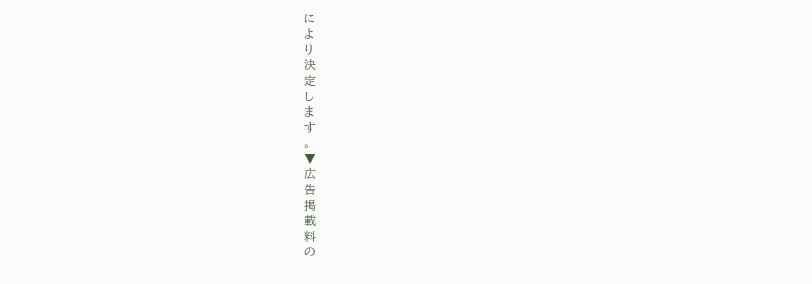に
よ
り
決
定
し
ま
す
。
▼
広
告
掲
載
料
の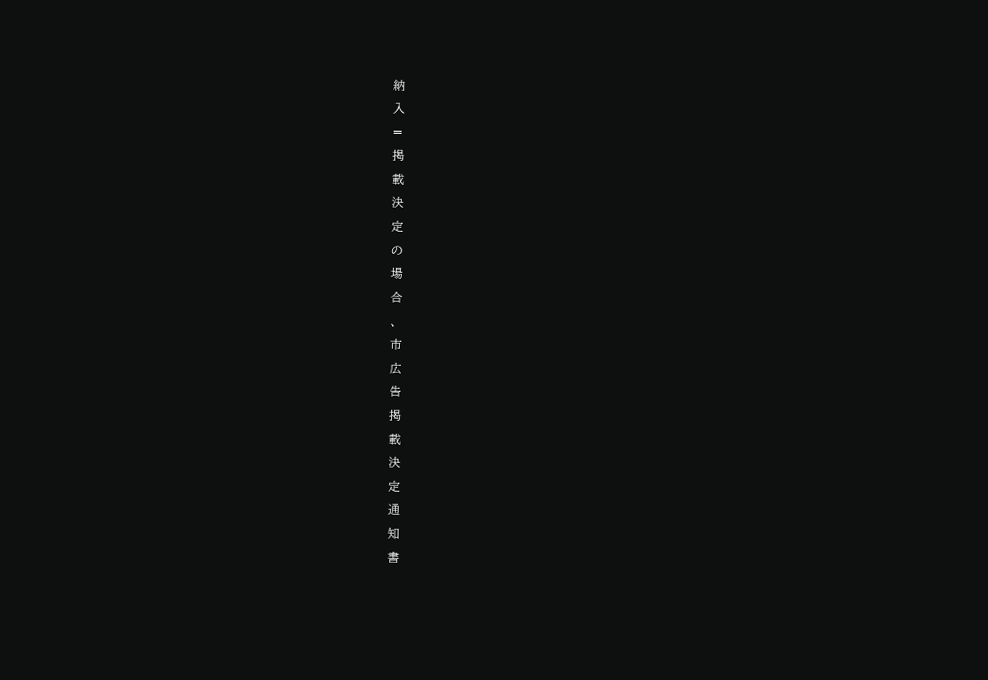納
入
=
掲
載
決
定
の
場
合
、
市
広
告
掲
載
決
定
通
知
書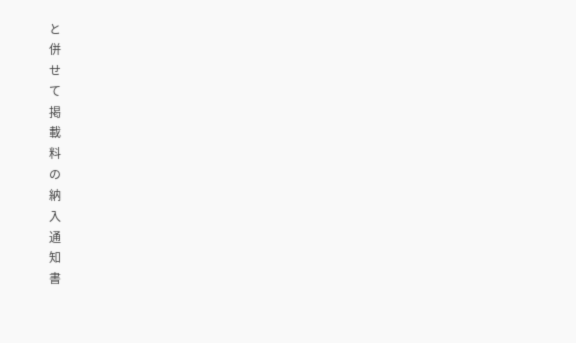と
併
せ
て
掲
載
料
の
納
入
通
知
書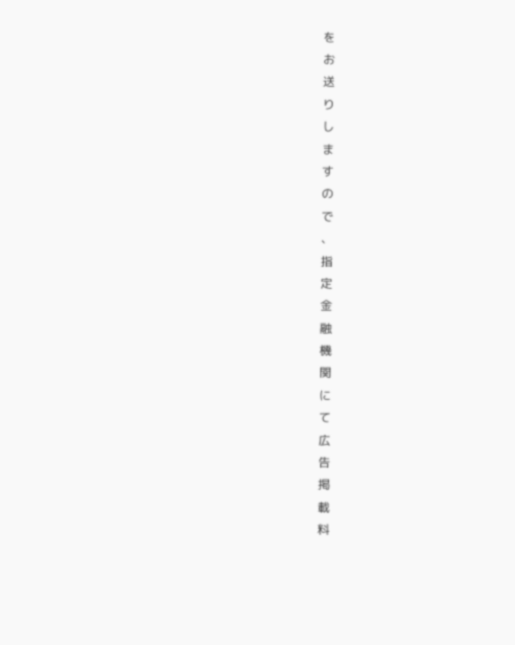を
お
送
り
し
ま
す
の
で
、
指
定
金
融
機
関
に
て
広
告
掲
載
料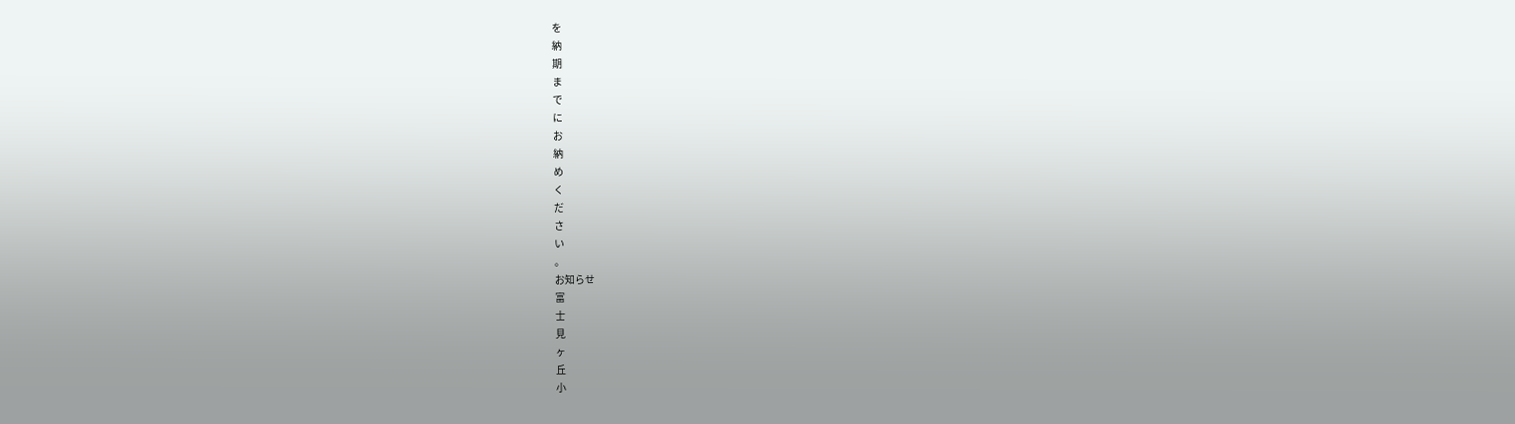を
納
期
ま
で
に
お
納
め
く
だ
さ
い
。
お知らせ
富
士
見
ヶ
丘
小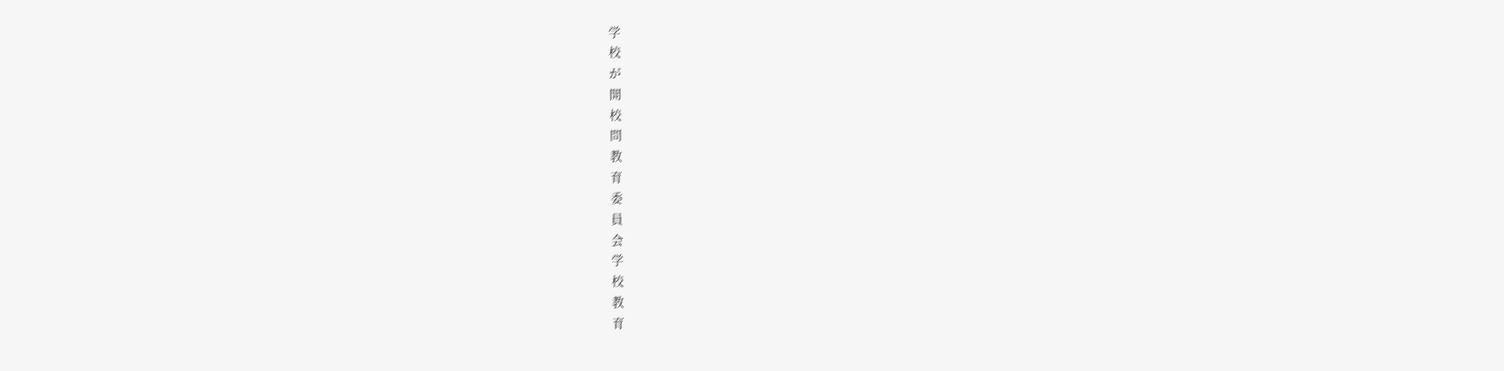学
校
が
開
校
問
教
育
委
員
会
学
校
教
育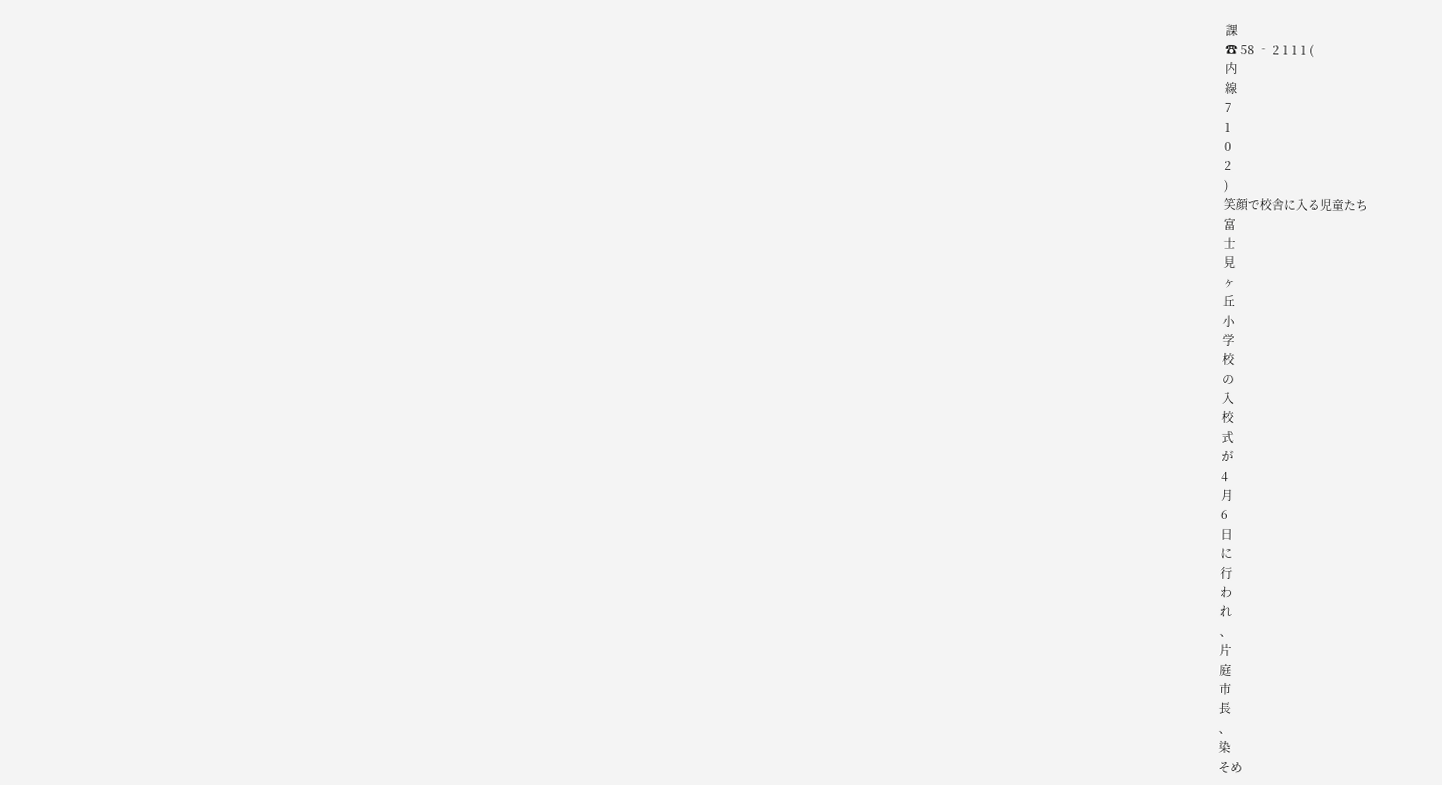課
☎ 58 ‐ 2 1 1 1 (
内
線
7
1
0
2
)
笑顔で校舎に入る児童たち
富
士
見
ヶ
丘
小
学
校
の
入
校
式
が
4
月
6
日
に
行
わ
れ
、
片
庭
市
長
、
染
そめ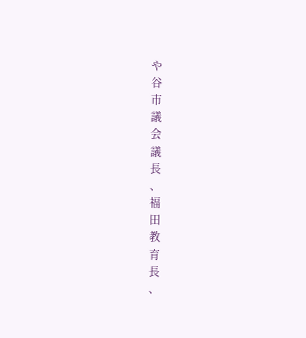や
谷
市
議
会
議
長
、
福
田
教
育
長
、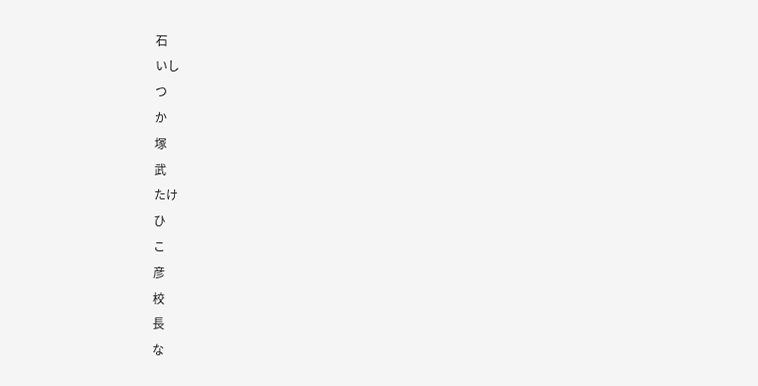石
いし
つ
か
塚
武
たけ
ひ
こ
彦
校
長
な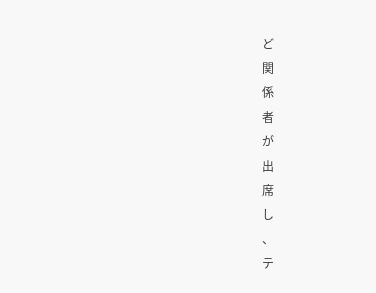ど
関
係
者
が
出
席
し
、
テ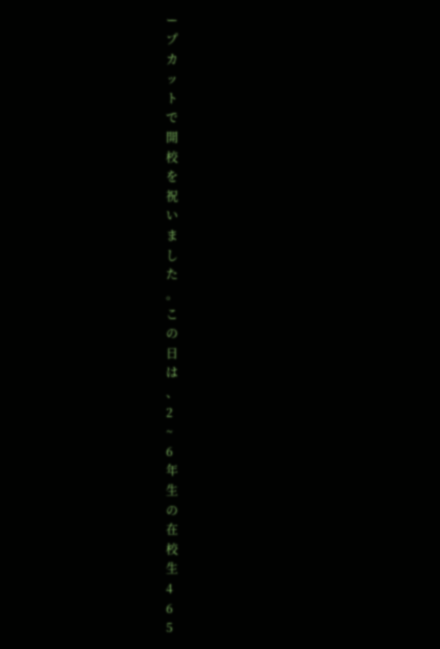ー
プ
カ
ッ
ト
で
開
校
を
祝
い
ま
し
た
。
こ
の
日
は
、
2
~
6
年
生
の
在
校
生
4
6
5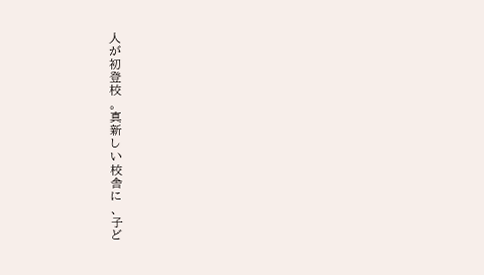人
が
初
登
校
。
真
新
し
い
校
舎
に
、
子
ど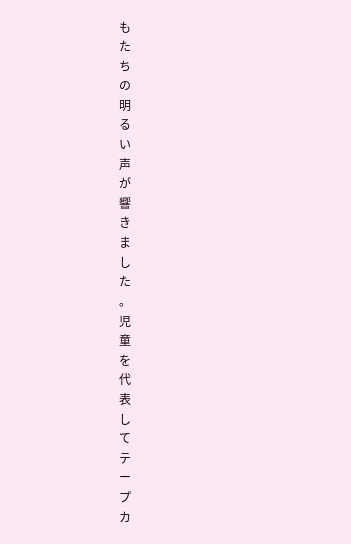も
た
ち
の
明
る
い
声
が
響
き
ま
し
た
。
児
童
を
代
表
し
て
テ
ー
プ
カ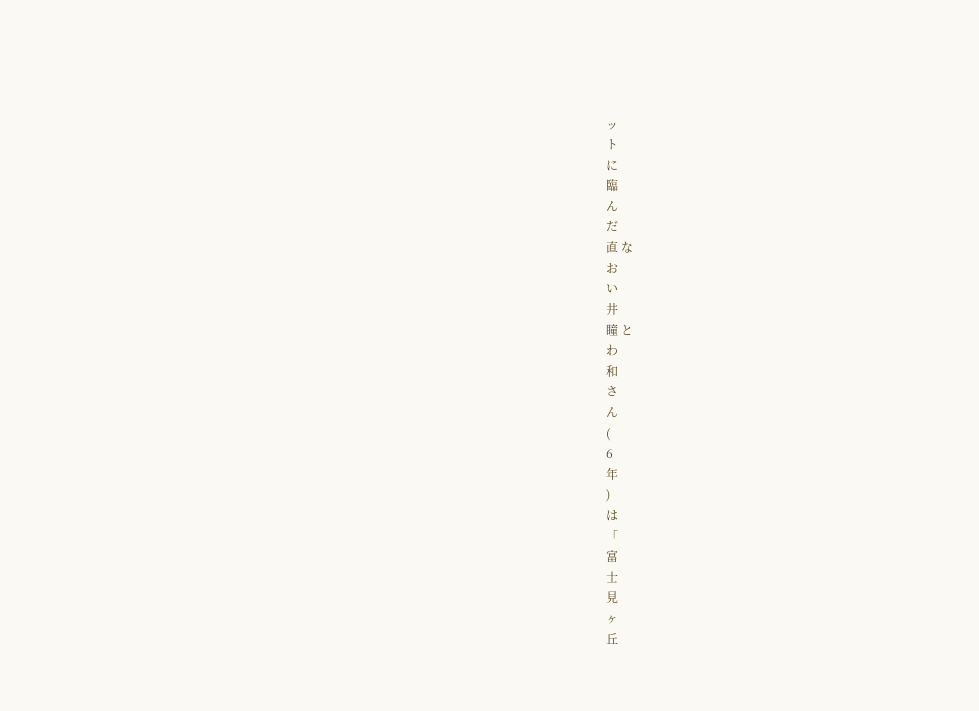ッ
ト
に
臨
ん
だ
直 な
お
い
井
瞳 と
わ
和
さ
ん
(
6
年
)
は
「
富
士
見
ヶ
丘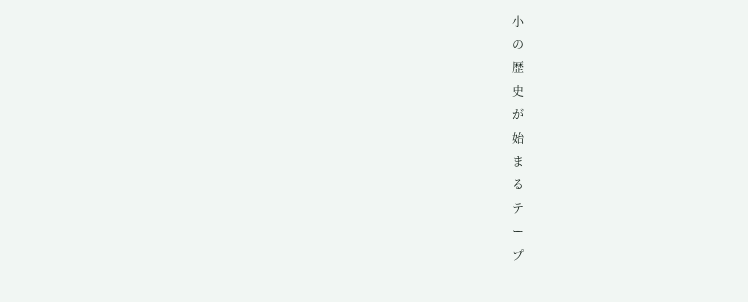小
の
歴
史
が
始
ま
る
テ
ー
プ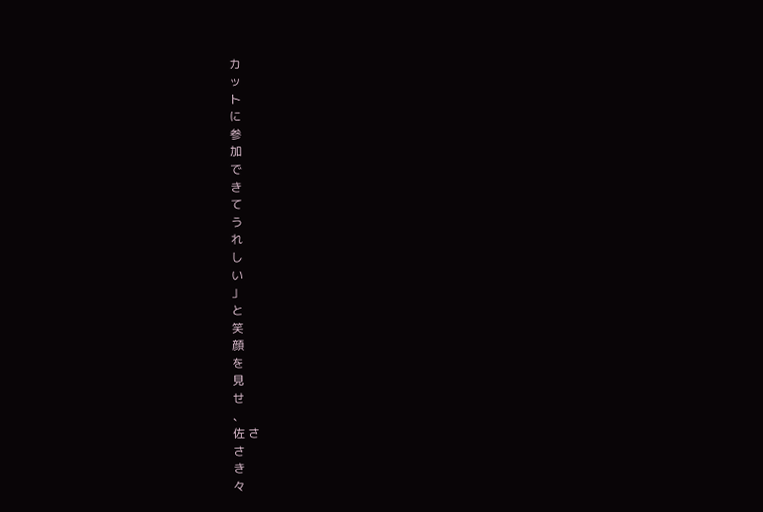カ
ッ
ト
に
参
加
で
き
て
う
れ
し
い
」
と
笑
顔
を
見
せ
、
佐 さ
さ
き
々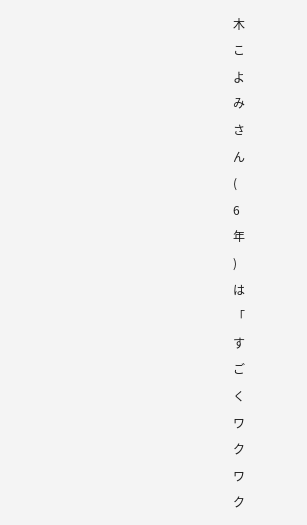木
こ
よ
み
さ
ん
(
6
年
)
は
「
す
ご
く
ワ
ク
ワ
ク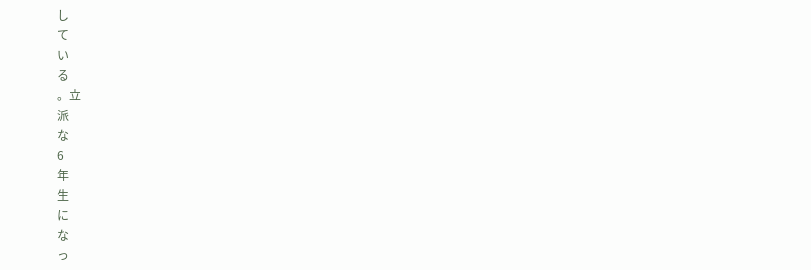し
て
い
る
。立
派
な
6
年
生
に
な
っ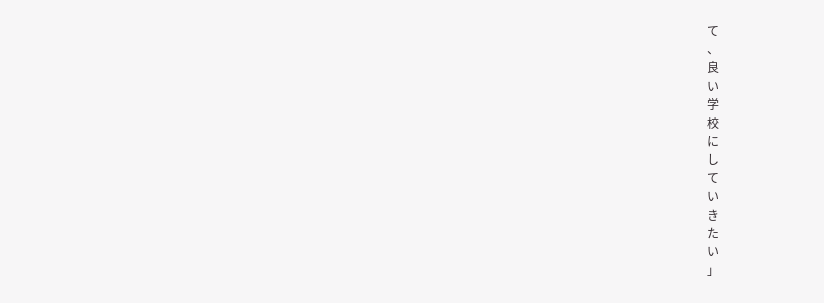て
、
良
い
学
校
に
し
て
い
き
た
い
」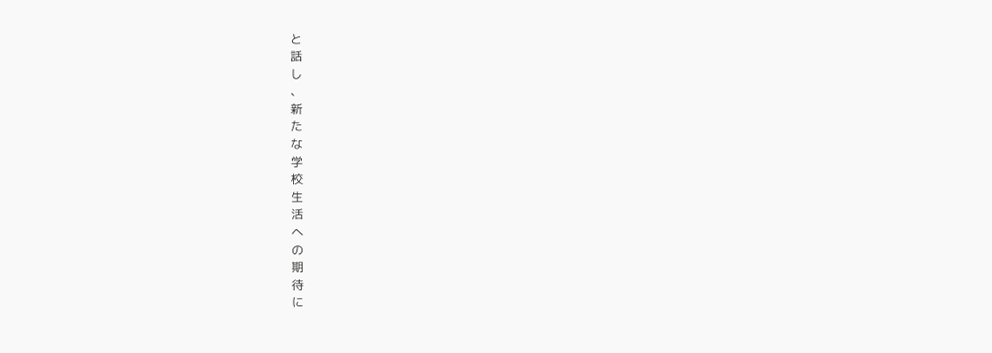と
話
し
、
新
た
な
学
校
生
活
へ
の
期
待
に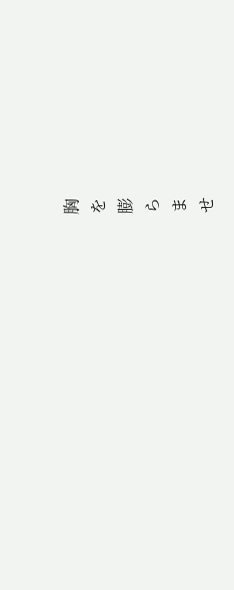胸
を
膨
ら
ま
せ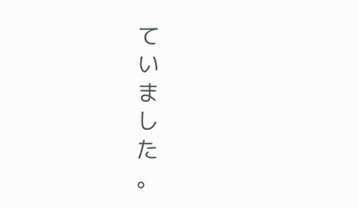て
い
ま
し
た
。